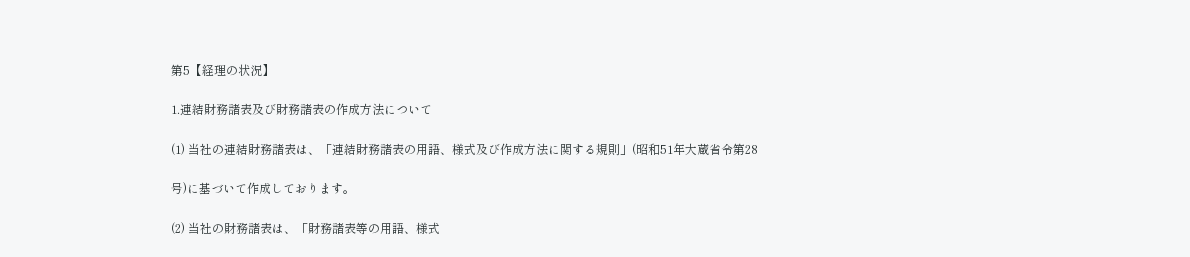第5【経理の状況】

1.連結財務諸表及び財務諸表の作成方法について

(1) 当社の連結財務諸表は、「連結財務諸表の用語、様式及び作成方法に関する規則」(昭和51年大蔵省令第28

号)に基づいて作成しております。

(2) 当社の財務諸表は、「財務諸表等の用語、様式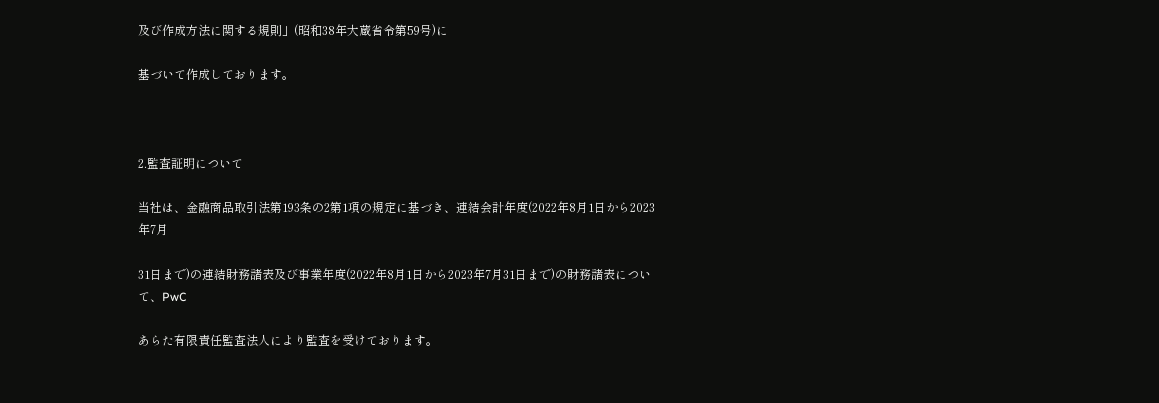及び作成方法に関する規則」(昭和38年大蔵省令第59号)に

基づいて作成しております。



2.監査証明について

当社は、金融商品取引法第193条の2第1項の規定に基づき、連結会計年度(2022年8月1日から2023年7月

31日まで)の連結財務諸表及び事業年度(2022年8月1日から2023年7月31日まで)の財務諸表について、PwC

あらた有限責任監査法人により監査を受けております。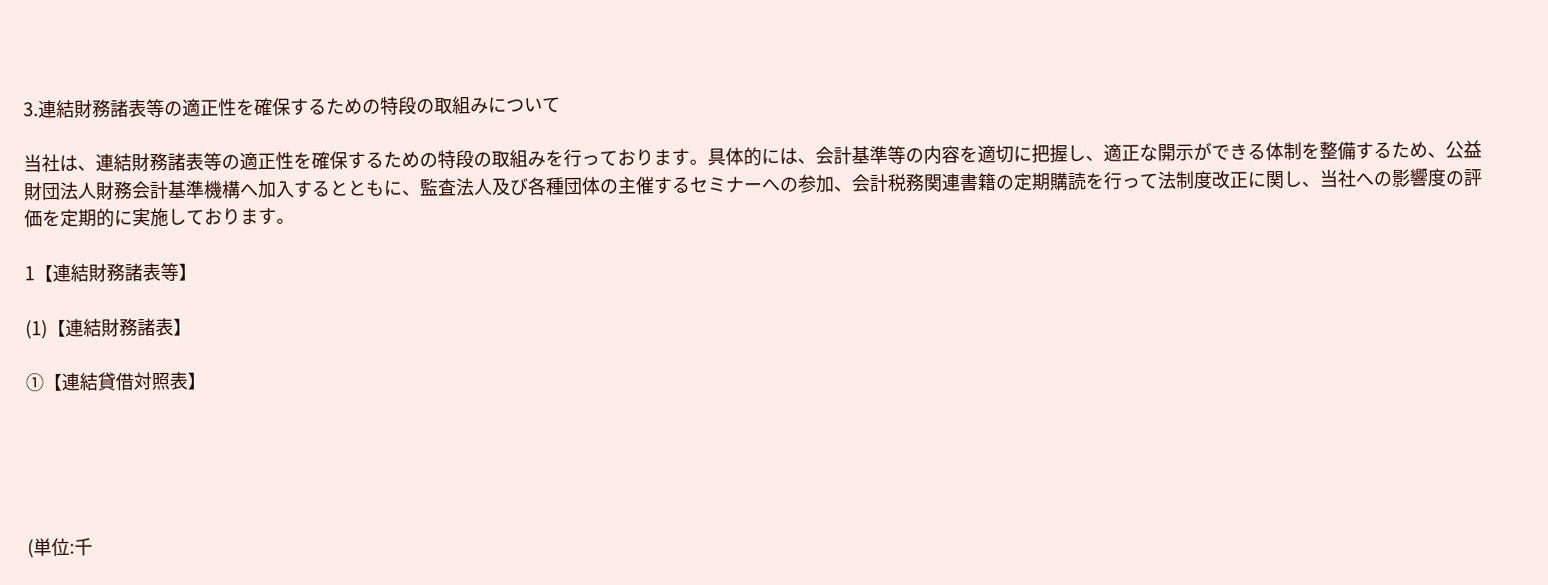3.連結財務諸表等の適正性を確保するための特段の取組みについて

当社は、連結財務諸表等の適正性を確保するための特段の取組みを行っております。具体的には、会計基準等の内容を適切に把握し、適正な開示ができる体制を整備するため、公益財団法人財務会計基準機構へ加入するとともに、監査法人及び各種団体の主催するセミナーへの参加、会計税務関連書籍の定期購読を行って法制度改正に関し、当社への影響度の評価を定期的に実施しております。

1【連結財務諸表等】

(1)【連結財務諸表】

①【連結貸借対照表】





(単位:千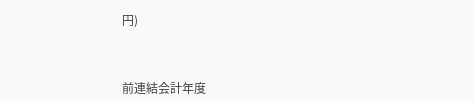円)



前連結会計年度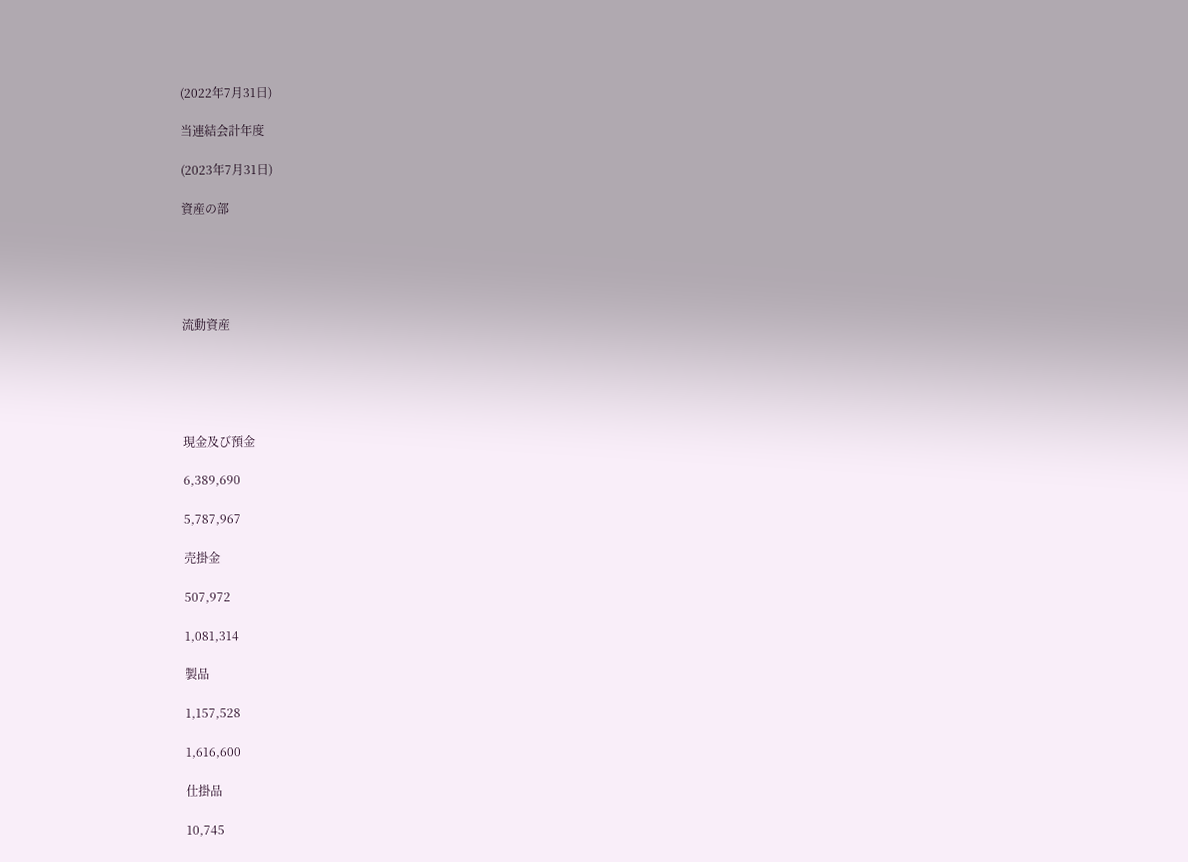(2022年7月31日)

当連結会計年度

(2023年7月31日)

資産の部





流動資産





現金及び預金

6,389,690

5,787,967

売掛金

507,972

1,081,314

製品

1,157,528

1,616,600

仕掛品

10,745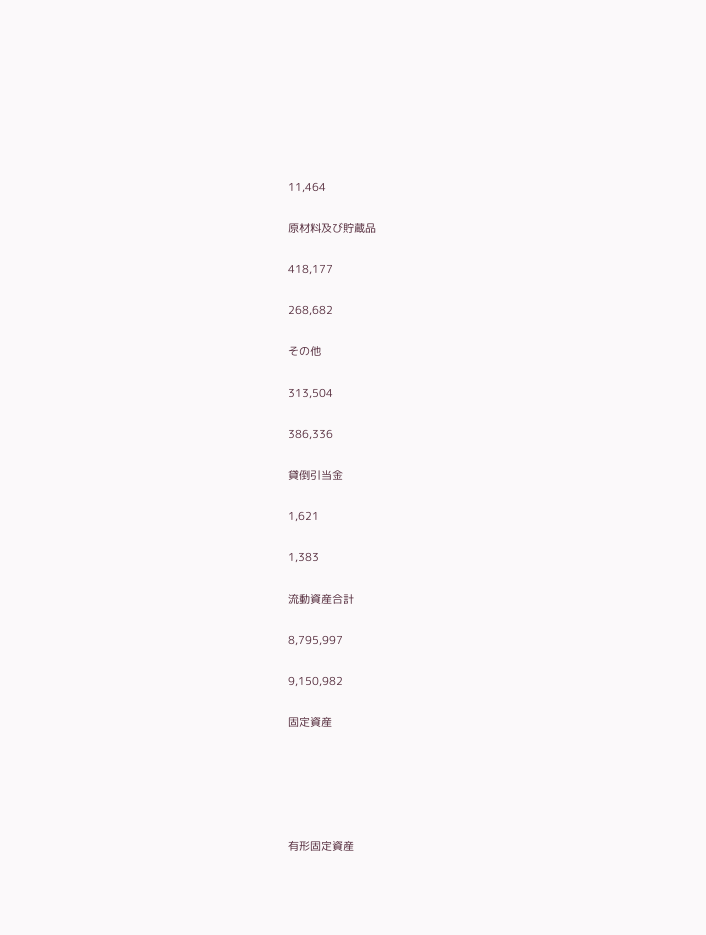11,464

原材料及び貯蔵品

418,177

268,682

その他

313,504

386,336

貸倒引当金

1,621

1,383

流動資産合計

8,795,997

9,150,982

固定資産





有形固定資産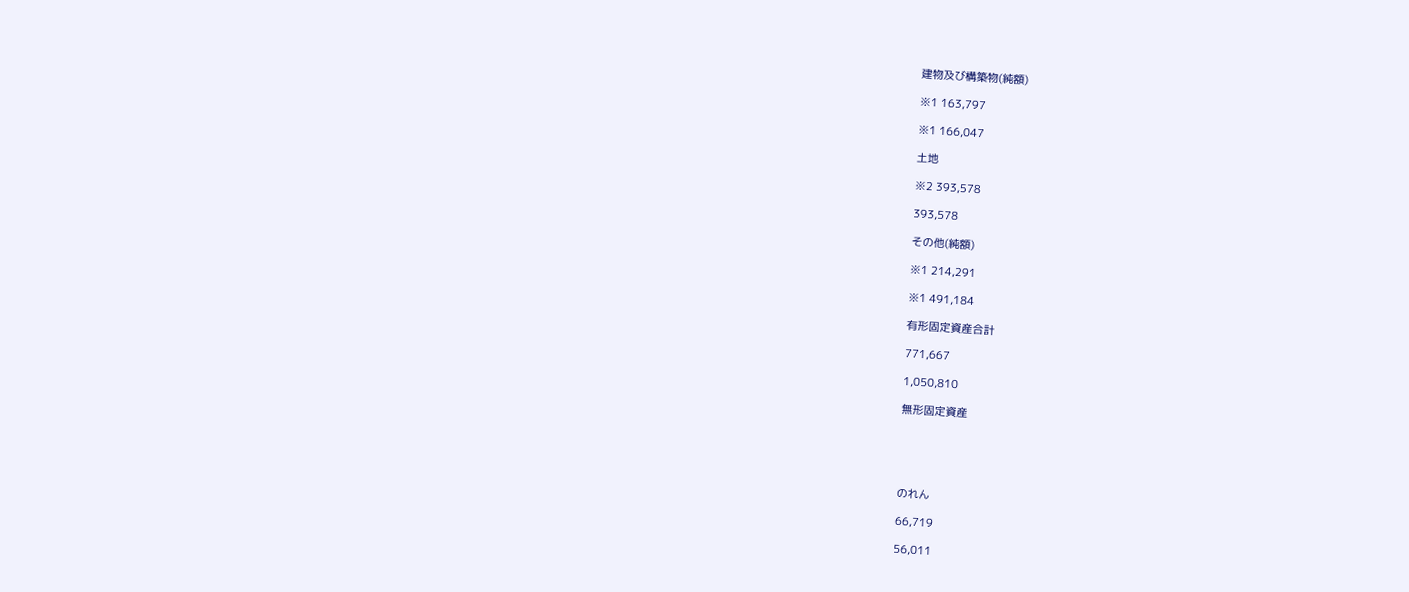建物及び構築物(純額)

※1 163,797

※1 166,047

土地

※2 393,578

393,578

その他(純額)

※1 214,291

※1 491,184

有形固定資産合計

771,667

1,050,810

無形固定資産





のれん

66,719

56,011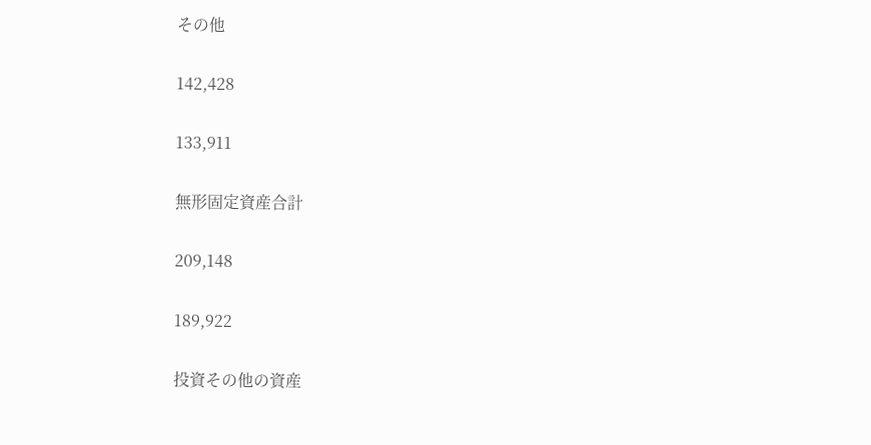その他

142,428

133,911

無形固定資産合計

209,148

189,922

投資その他の資産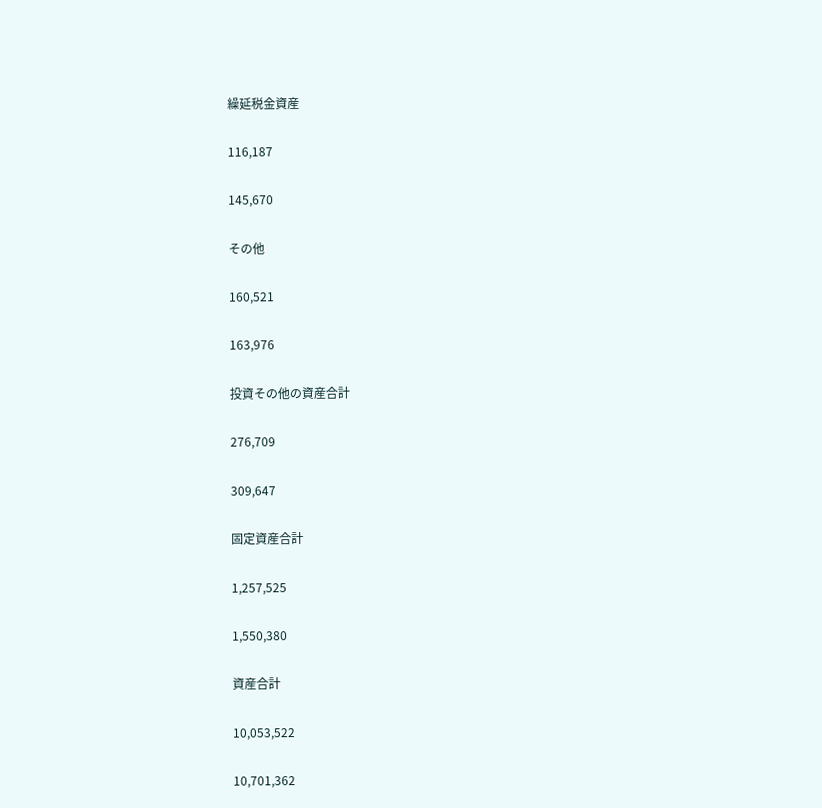繰延税金資産

116,187

145,670

その他

160,521

163,976

投資その他の資産合計

276,709

309,647

固定資産合計

1,257,525

1,550,380

資産合計

10,053,522

10,701,362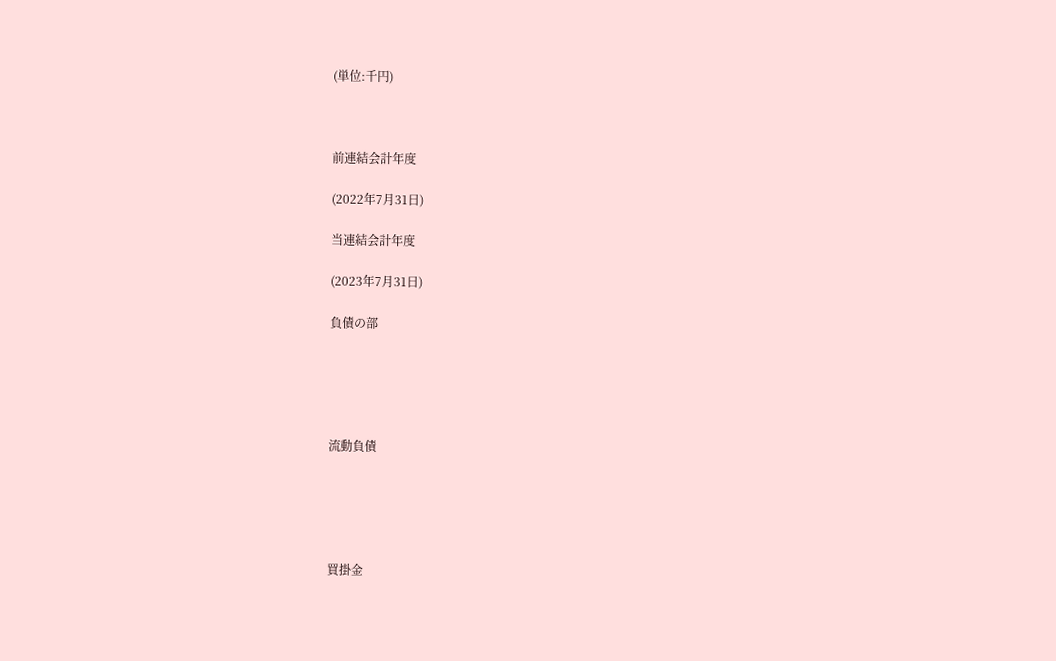(単位:千円)



前連結会計年度

(2022年7月31日)

当連結会計年度

(2023年7月31日)

負債の部





流動負債





買掛金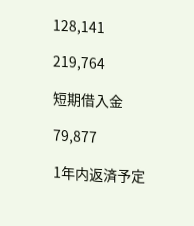128,141

219,764

短期借入金

79,877

1年内返済予定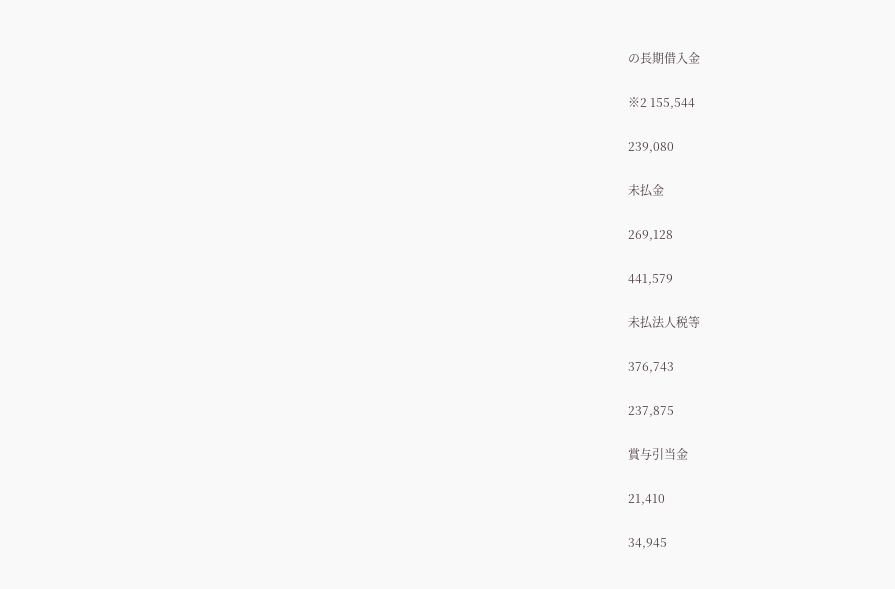の長期借入金

※2 155,544

239,080

未払金

269,128

441,579

未払法人税等

376,743

237,875

賞与引当金

21,410

34,945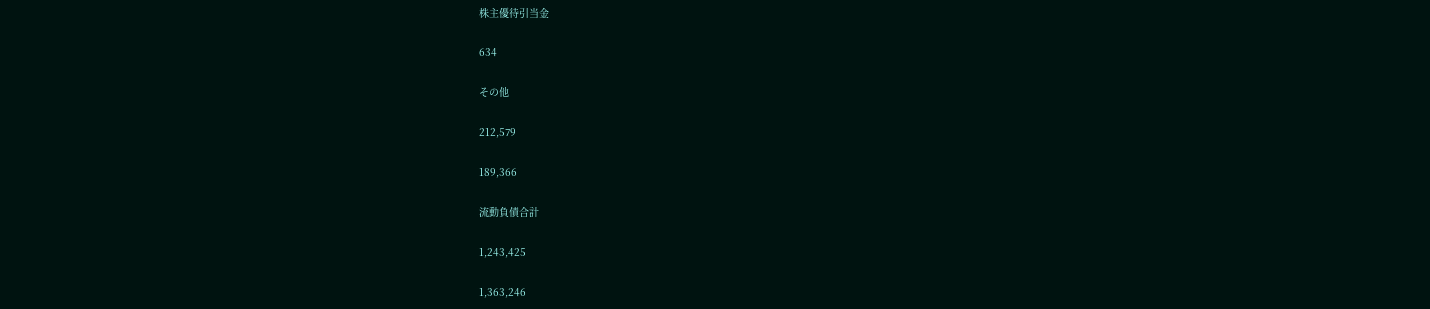株主優待引当金

634

その他

212,579

189,366

流動負債合計

1,243,425

1,363,246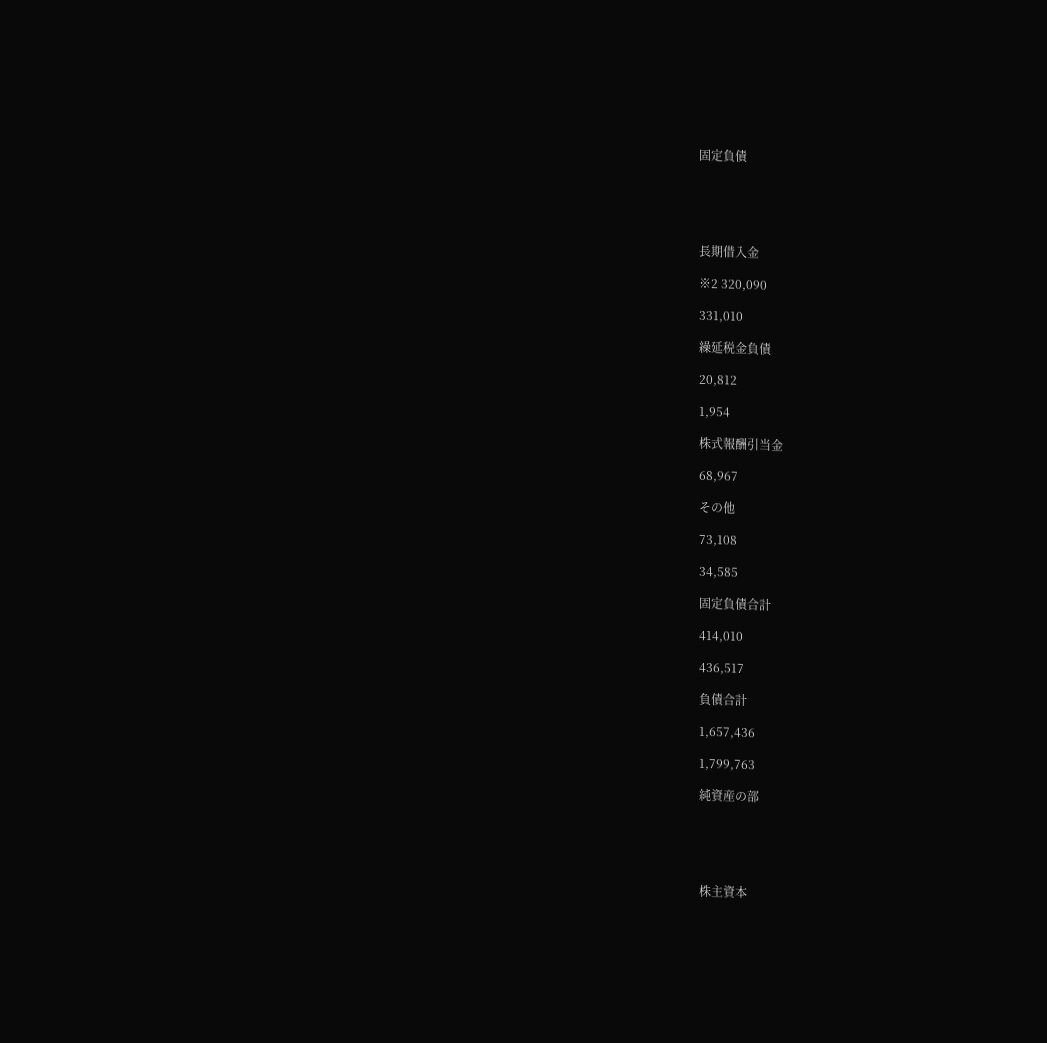固定負債





長期借入金

※2 320,090

331,010

繰延税金負債

20,812

1,954

株式報酬引当金

68,967

その他

73,108

34,585

固定負債合計

414,010

436,517

負債合計

1,657,436

1,799,763

純資産の部





株主資本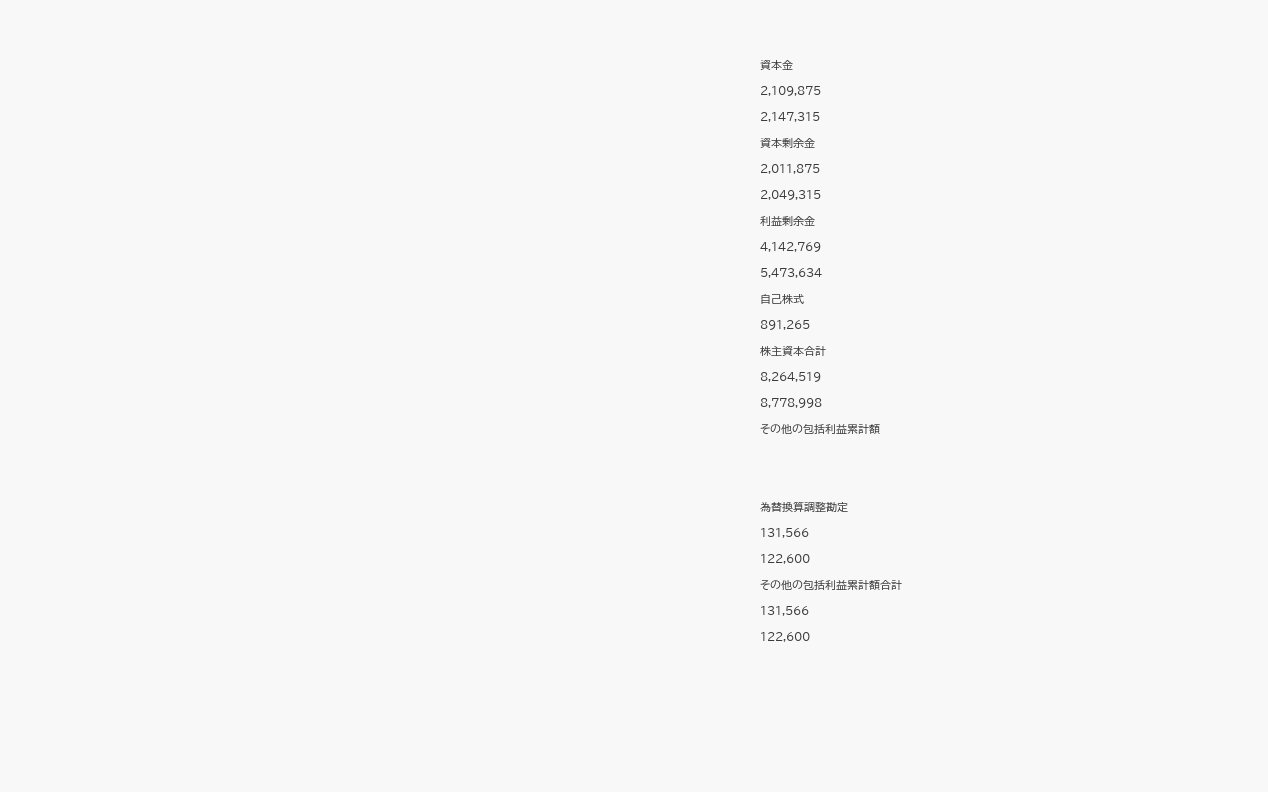資本金

2,109,875

2,147,315

資本剰余金

2,011,875

2,049,315

利益剰余金

4,142,769

5,473,634

自己株式

891,265

株主資本合計

8,264,519

8,778,998

その他の包括利益累計額





為替換算調整勘定

131,566

122,600

その他の包括利益累計額合計

131,566

122,600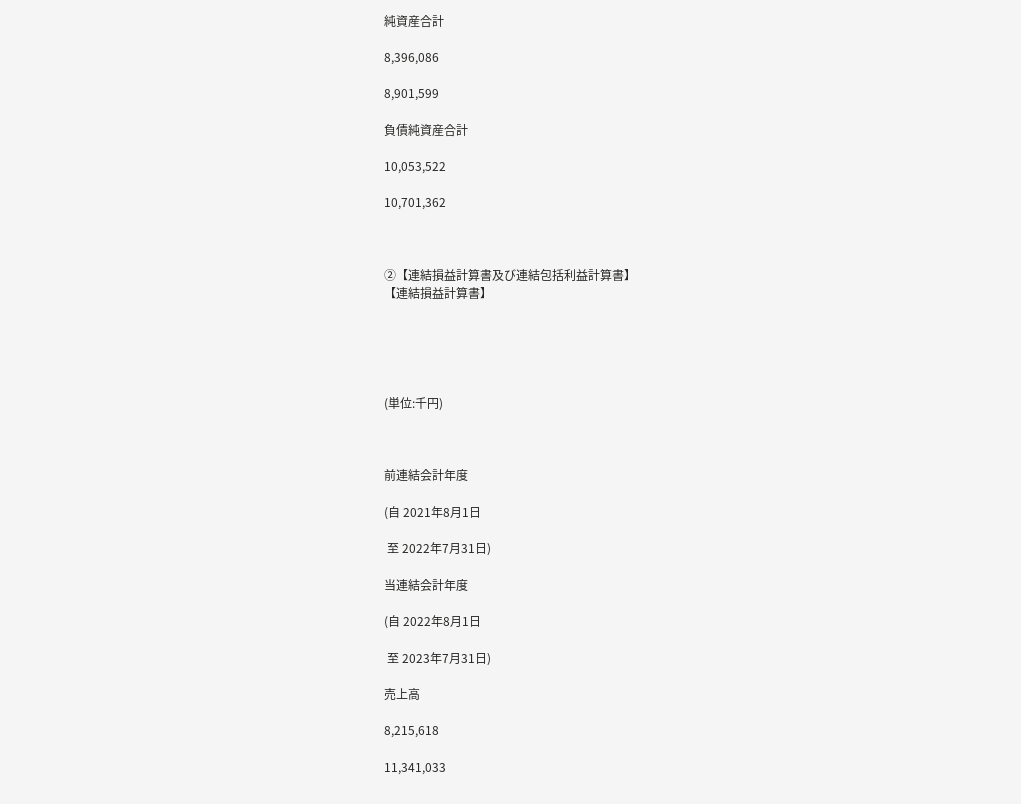純資産合計

8,396,086

8,901,599

負債純資産合計

10,053,522

10,701,362



②【連結損益計算書及び連結包括利益計算書】
【連結損益計算書】





(単位:千円)



前連結会計年度

(自 2021年8月1日

 至 2022年7月31日)

当連結会計年度

(自 2022年8月1日

 至 2023年7月31日)

売上高

8,215,618

11,341,033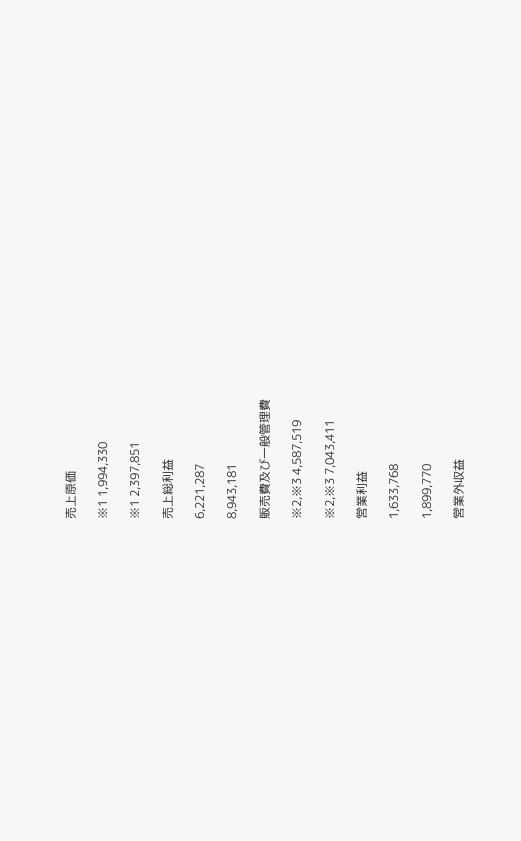売上原価

※1 1,994,330

※1 2,397,851

売上総利益

6,221,287

8,943,181

販売費及び一般管理費

※2,※3 4,587,519

※2,※3 7,043,411

営業利益

1,633,768

1,899,770

営業外収益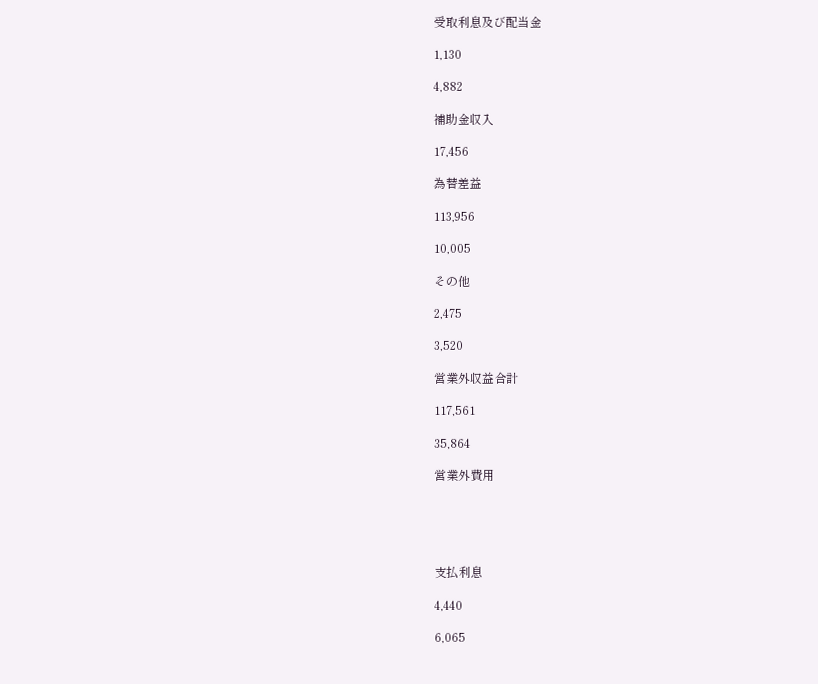受取利息及び配当金

1,130

4,882

補助金収入

17,456

為替差益

113,956

10,005

その他

2,475

3,520

営業外収益合計

117,561

35,864

営業外費用





支払利息

4,440

6,065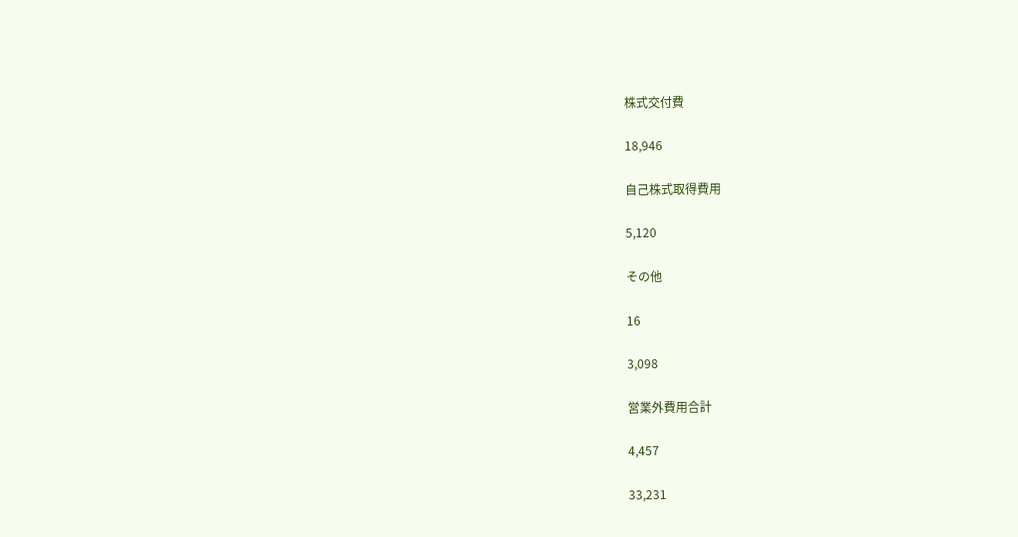株式交付費

18,946

自己株式取得費用

5,120

その他

16

3,098

営業外費用合計

4,457

33,231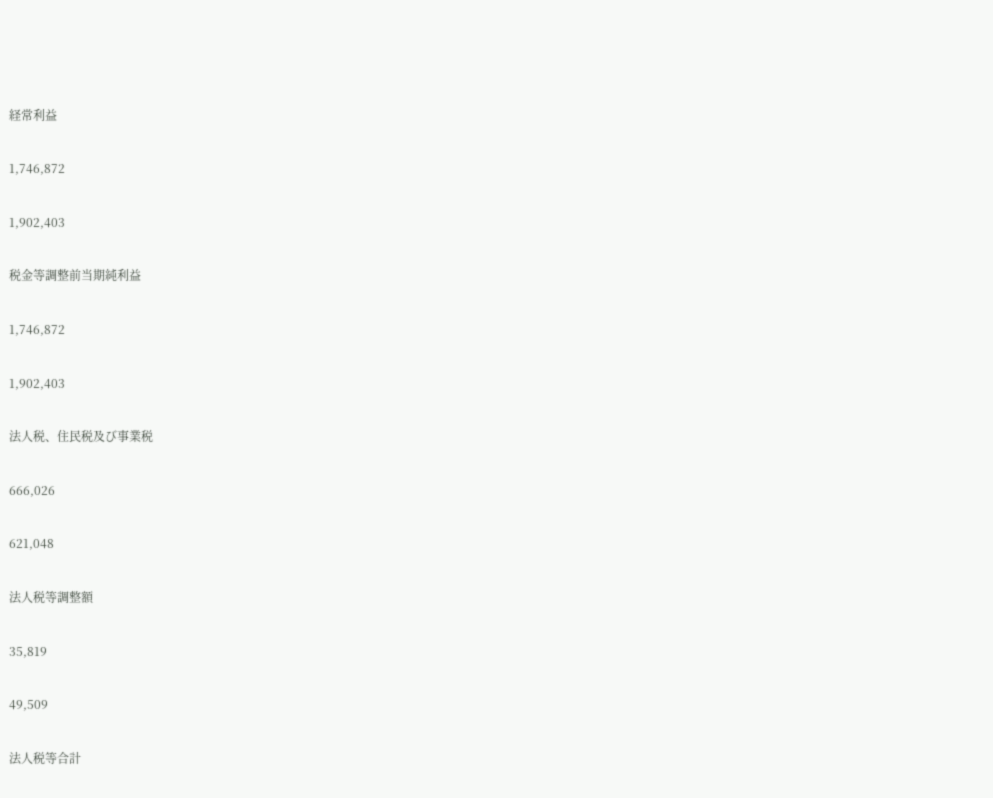経常利益

1,746,872

1,902,403

税金等調整前当期純利益

1,746,872

1,902,403

法人税、住民税及び事業税

666,026

621,048

法人税等調整額

35,819

49,509

法人税等合計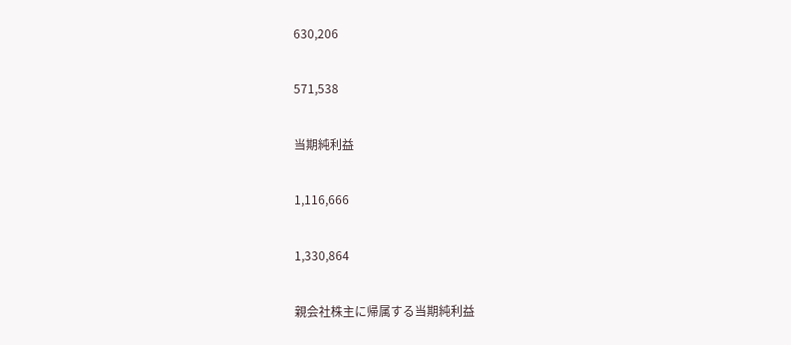630,206

571,538

当期純利益

1,116,666

1,330,864

親会社株主に帰属する当期純利益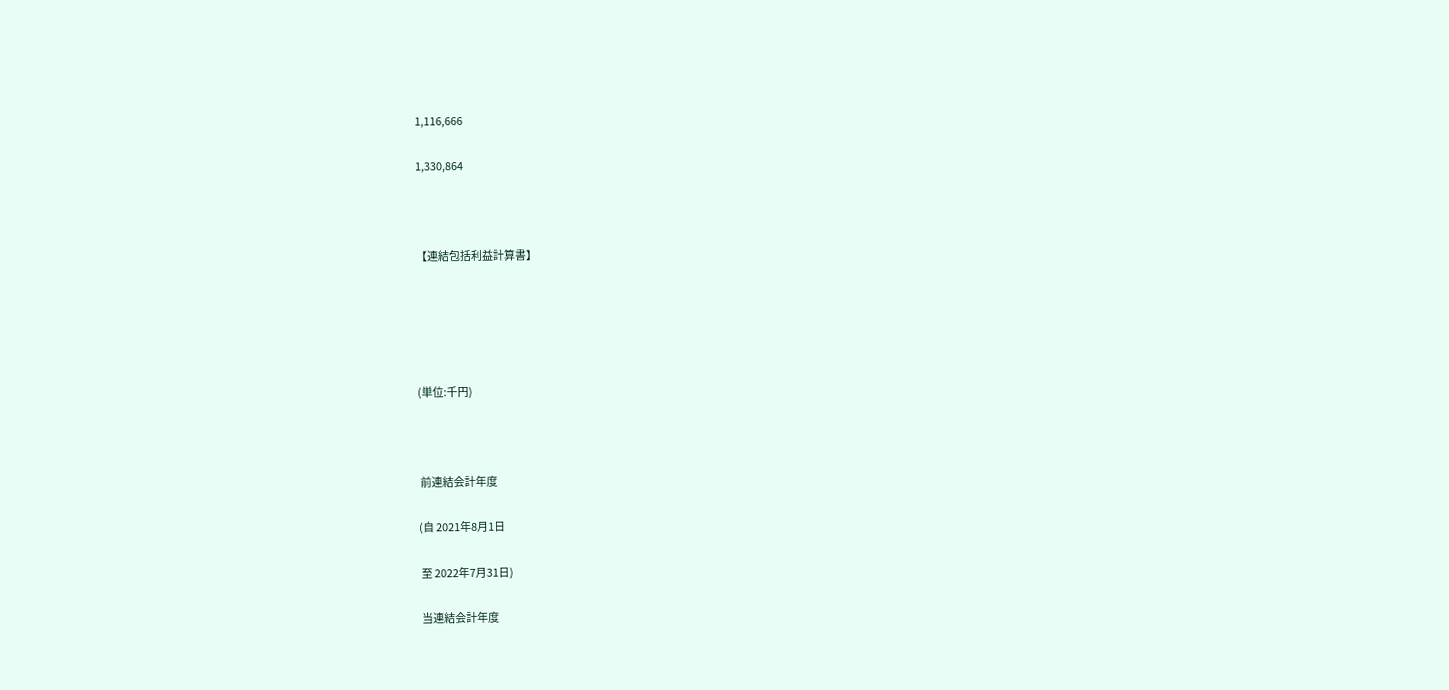1,116,666

1,330,864



【連結包括利益計算書】





(単位:千円)



 前連結会計年度

(自 2021年8月1日

 至 2022年7月31日)

 当連結会計年度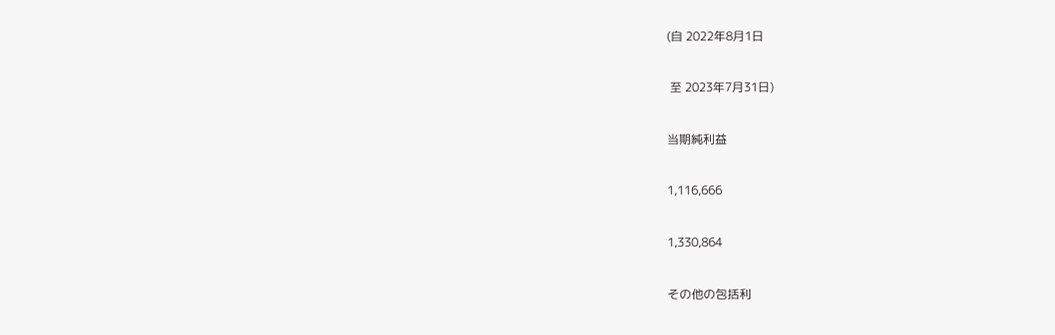(自 2022年8月1日

 至 2023年7月31日)

当期純利益

1,116,666

1,330,864

その他の包括利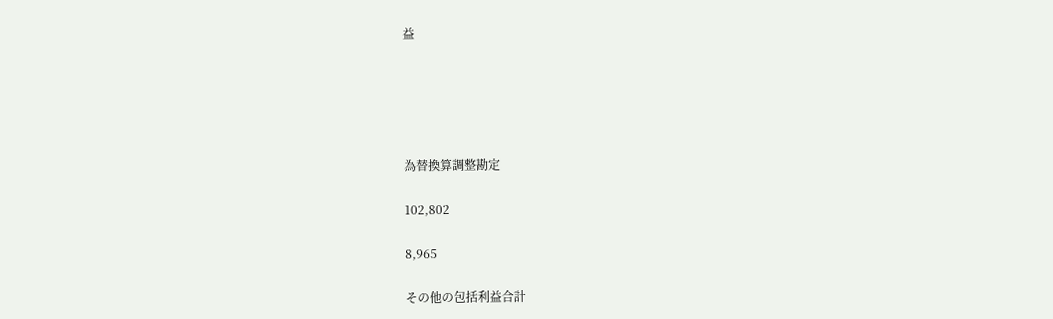益





為替換算調整勘定

102,802

8,965

その他の包括利益合計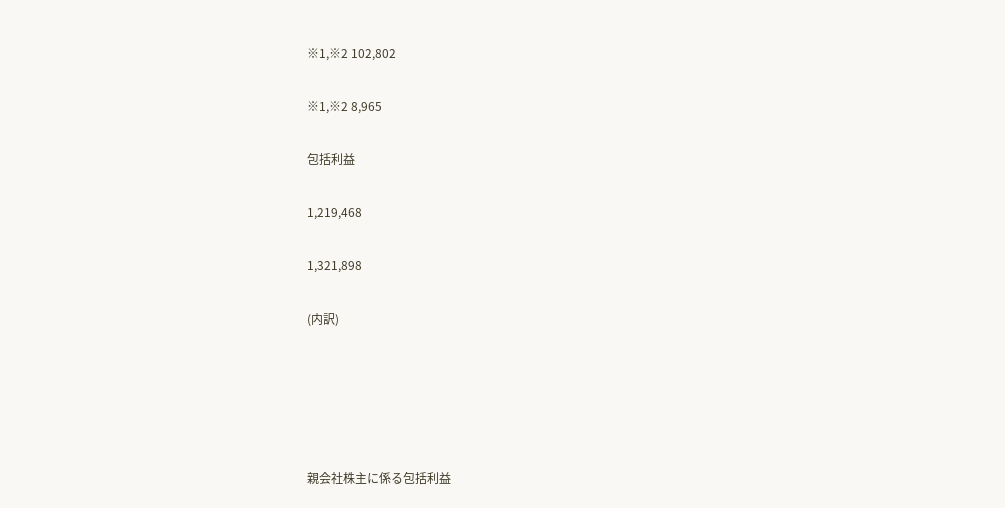※1,※2 102,802

※1,※2 8,965

包括利益

1,219,468

1,321,898

(内訳)





親会社株主に係る包括利益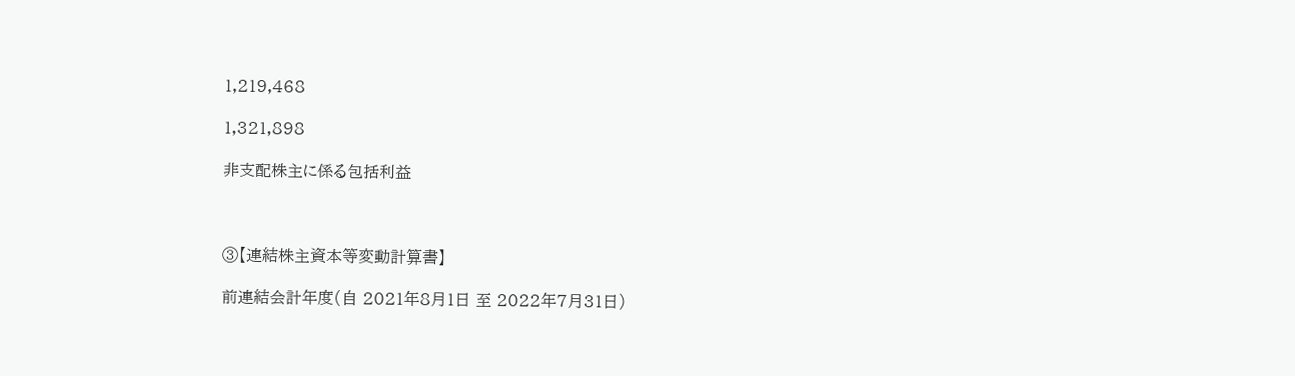1,219,468

1,321,898

非支配株主に係る包括利益



③【連結株主資本等変動計算書】

前連結会計年度(自 2021年8月1日 至 2022年7月31日)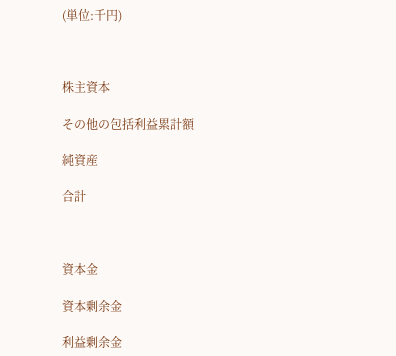(単位:千円)



株主資本

その他の包括利益累計額

純資産

合計



資本金

資本剰余金

利益剰余金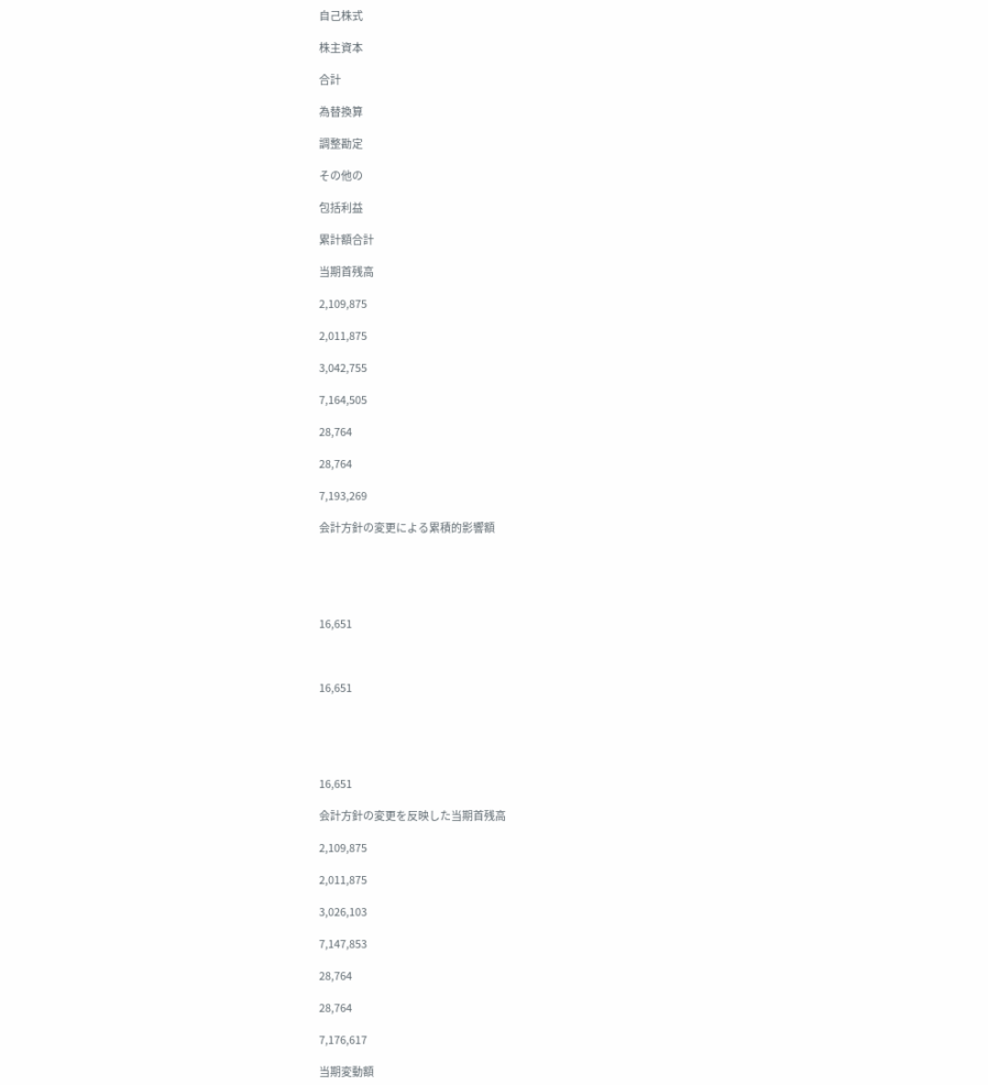自己株式

株主資本

合計

為替換算

調整勘定

その他の

包括利益

累計額合計

当期首残高

2,109,875

2,011,875

3,042,755

7,164,505

28,764

28,764

7,193,269

会計方針の変更による累積的影響額





16,651



16,651





16,651

会計方針の変更を反映した当期首残高

2,109,875

2,011,875

3,026,103

7,147,853

28,764

28,764

7,176,617

当期変動額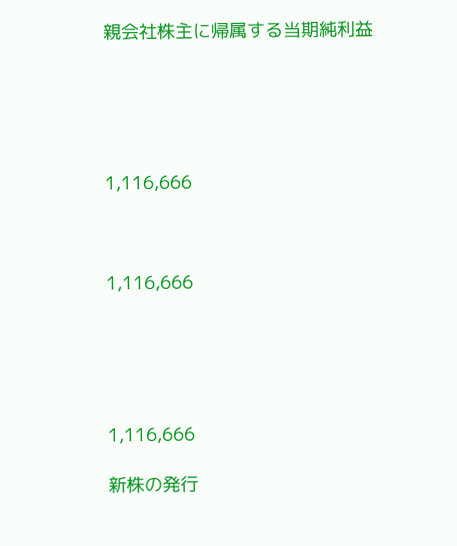親会社株主に帰属する当期純利益





1,116,666



1,116,666





1,116,666

新株の発行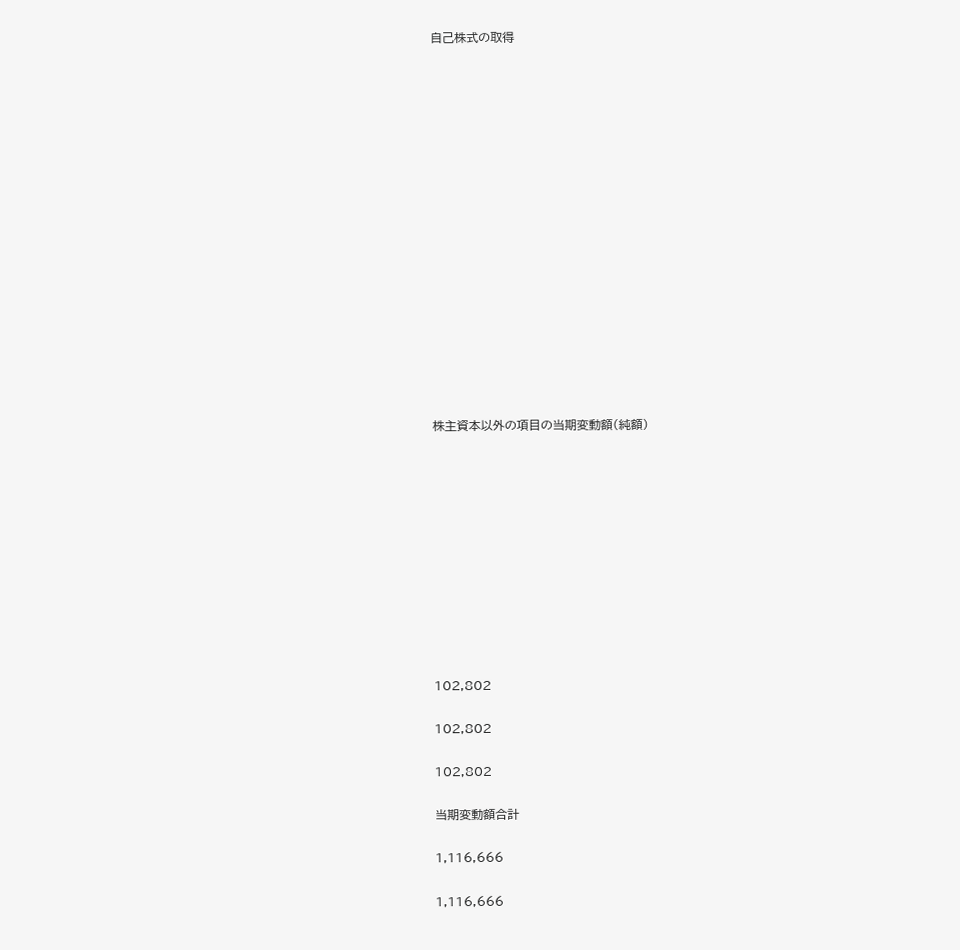自己株式の取得

















株主資本以外の項目の当期変動額(純額)











102,802

102,802

102,802

当期変動額合計

1,116,666

1,116,666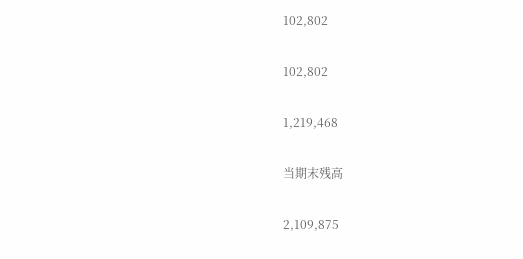102,802

102,802

1,219,468

当期末残高

2,109,875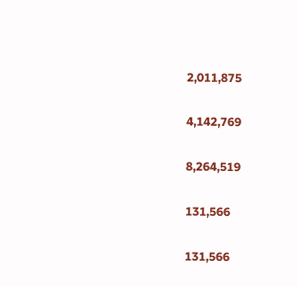2,011,875

4,142,769

8,264,519

131,566

131,566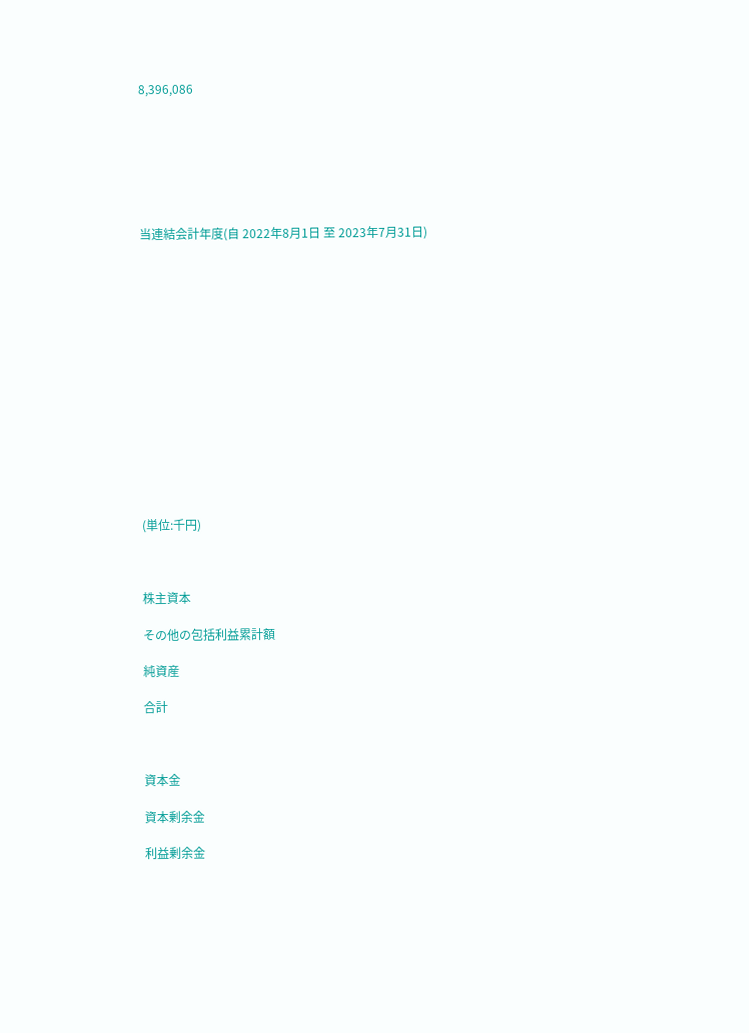8,396,086







当連結会計年度(自 2022年8月1日 至 2023年7月31日)















(単位:千円)



株主資本

その他の包括利益累計額

純資産

合計



資本金

資本剰余金

利益剰余金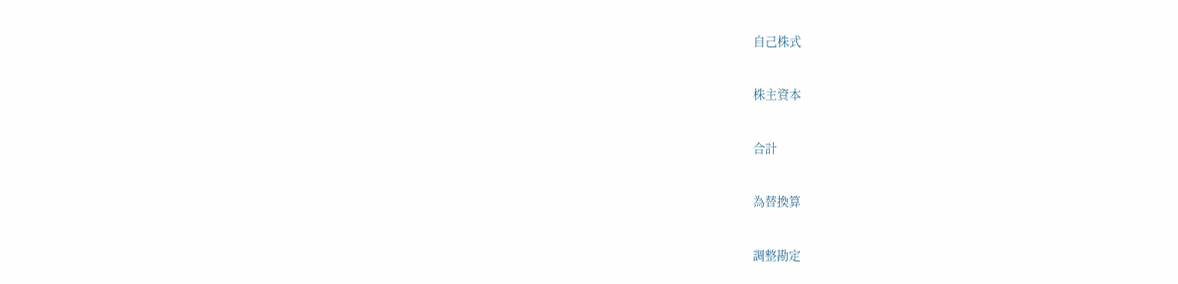自己株式

株主資本

合計

為替換算

調整勘定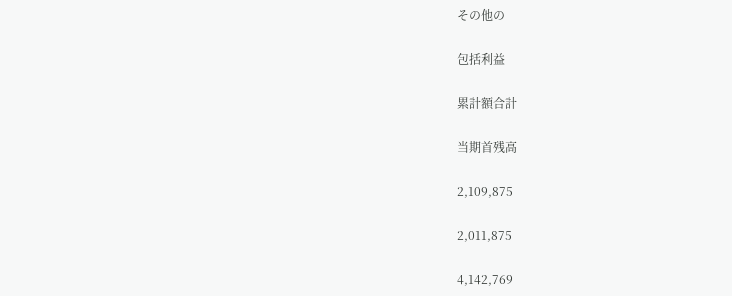その他の

包括利益

累計額合計

当期首残高

2,109,875

2,011,875

4,142,769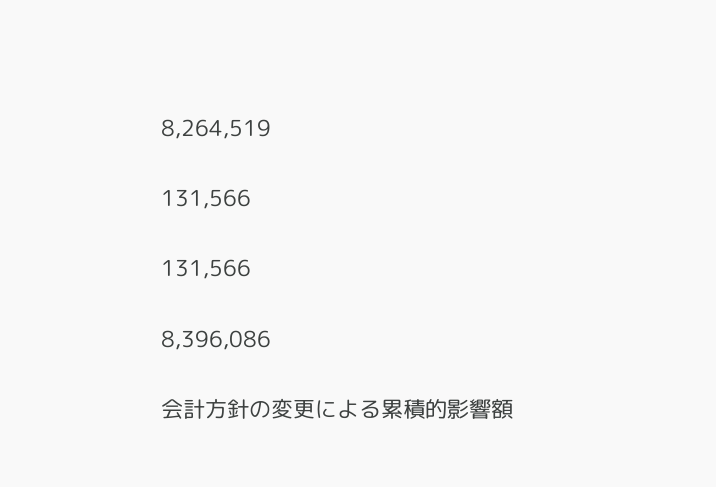8,264,519

131,566

131,566

8,396,086

会計方針の変更による累積的影響額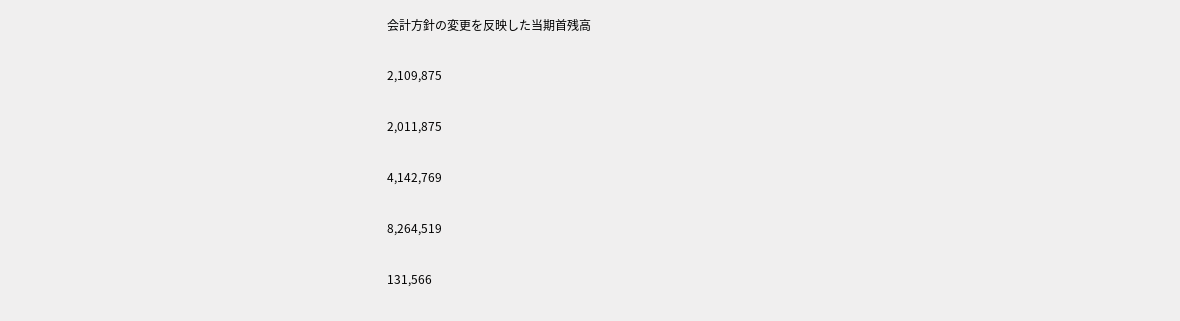会計方針の変更を反映した当期首残高

2,109,875

2,011,875

4,142,769

8,264,519

131,566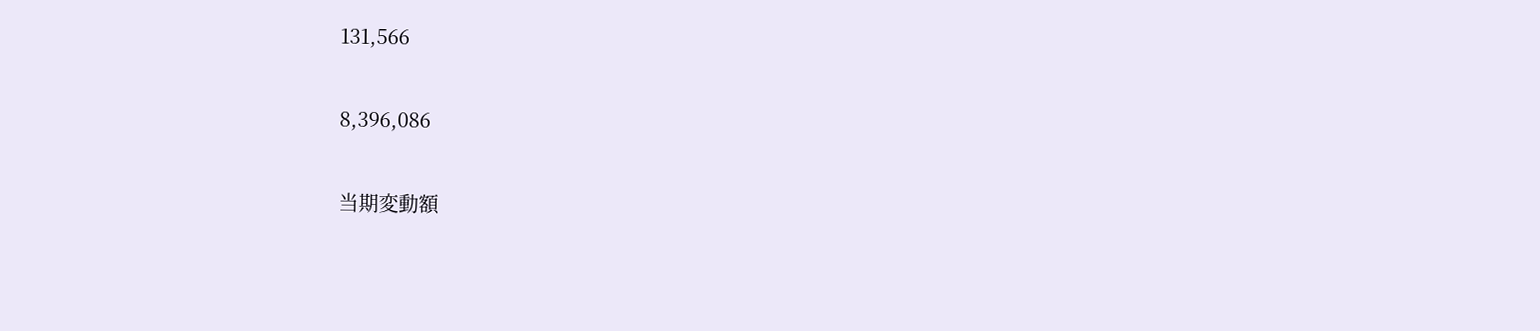131,566

8,396,086

当期変動額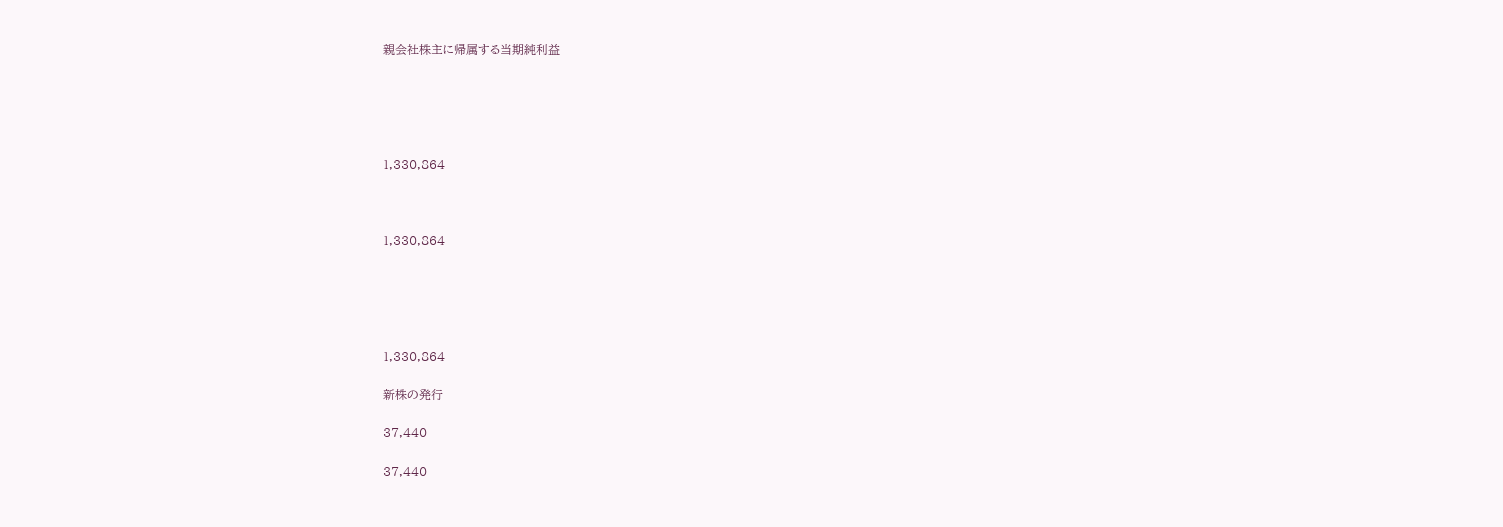親会社株主に帰属する当期純利益





1,330,864



1,330,864





1,330,864

新株の発行

37,440

37,440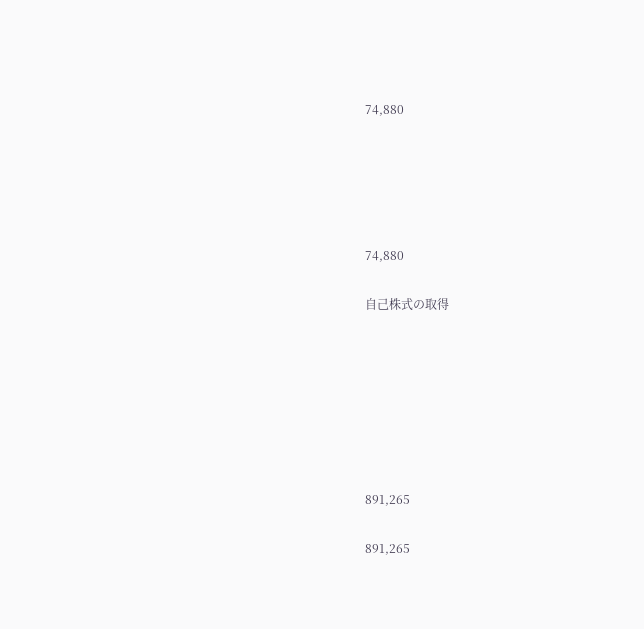74,880





74,880

自己株式の取得







891,265

891,265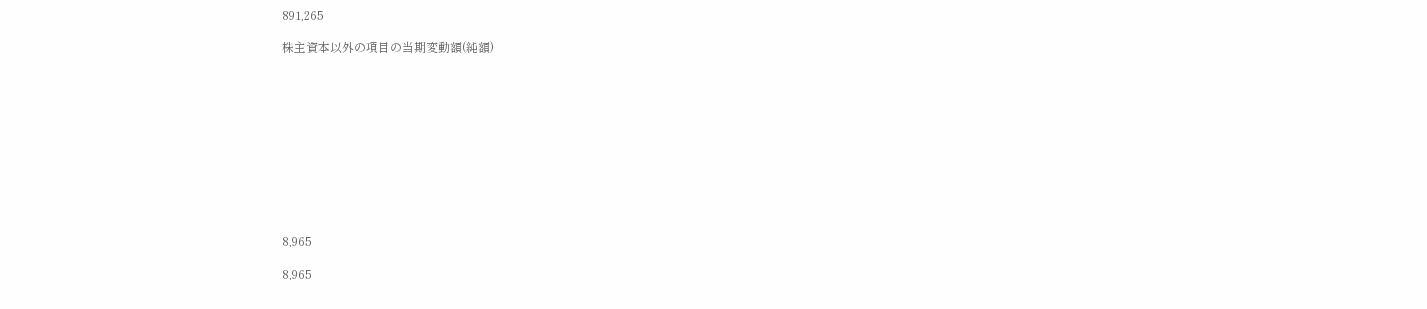891,265

株主資本以外の項目の当期変動額(純額)











8,965

8,965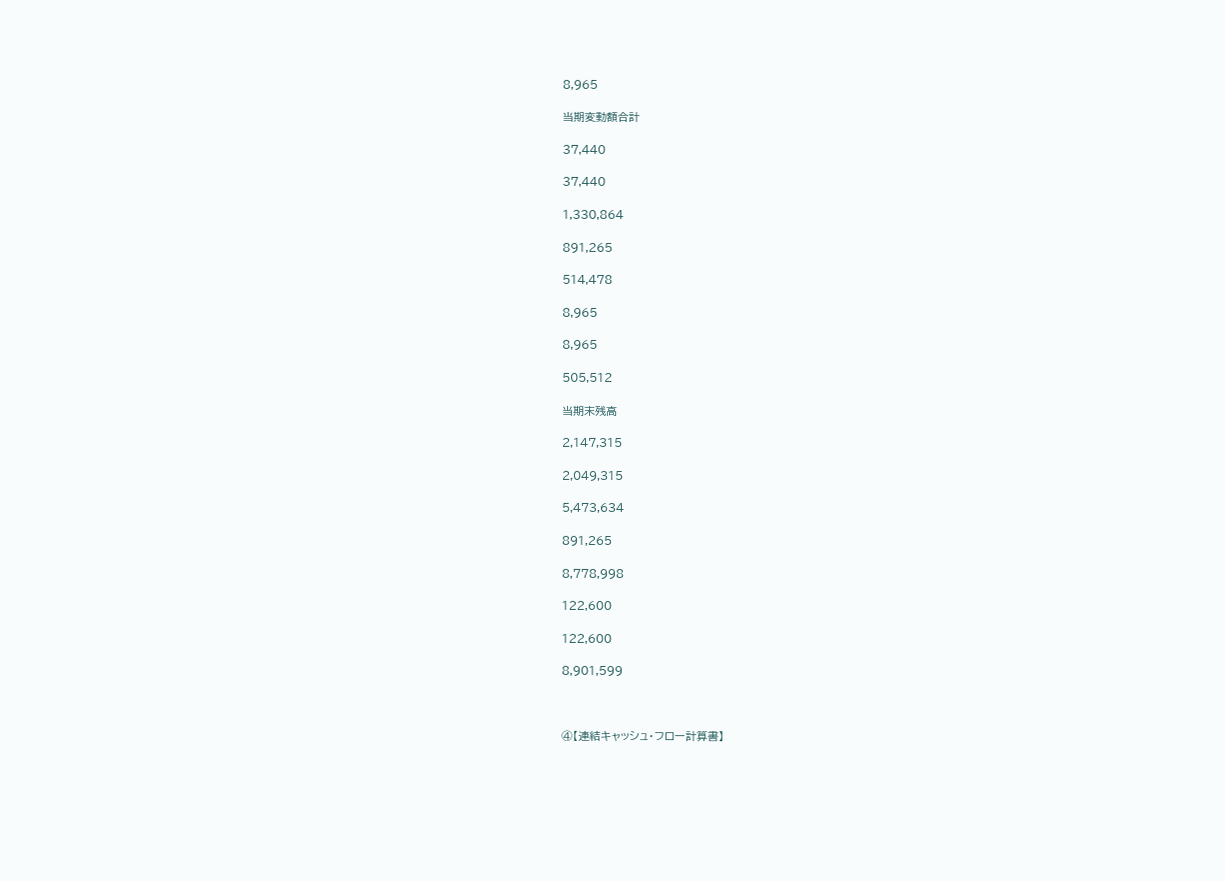8,965

当期変動額合計

37,440

37,440

1,330,864

891,265

514,478

8,965

8,965

505,512

当期末残高

2,147,315

2,049,315

5,473,634

891,265

8,778,998

122,600

122,600

8,901,599



④【連結キャッシュ・フロー計算書】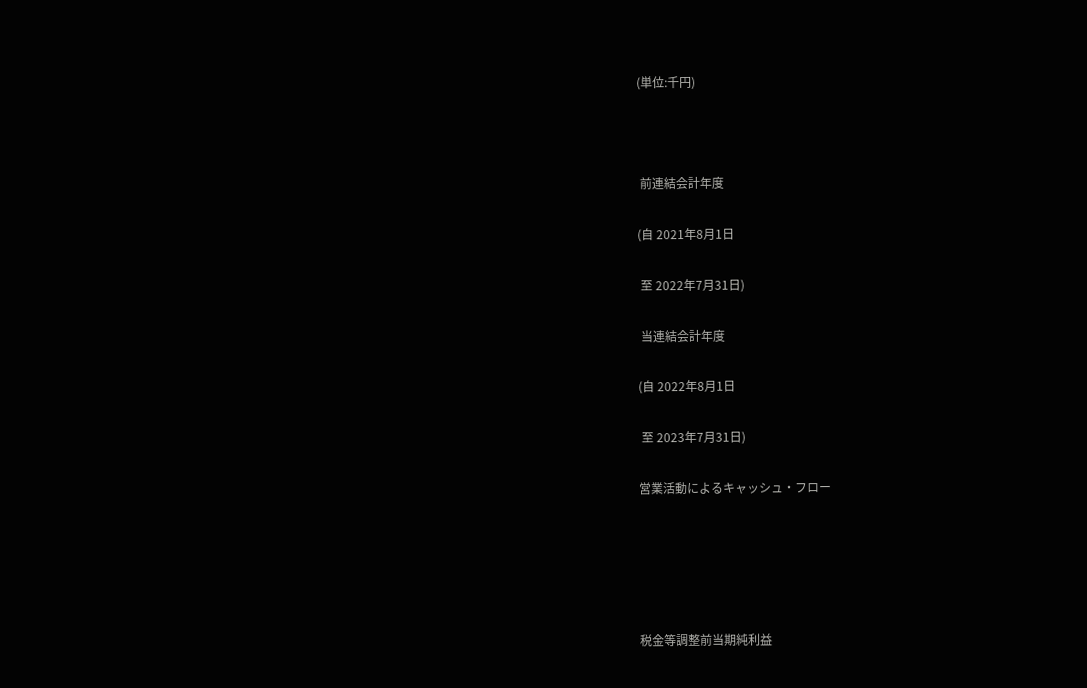(単位:千円)



 前連結会計年度

(自 2021年8月1日

 至 2022年7月31日)

 当連結会計年度

(自 2022年8月1日

 至 2023年7月31日)

営業活動によるキャッシュ・フロー





税金等調整前当期純利益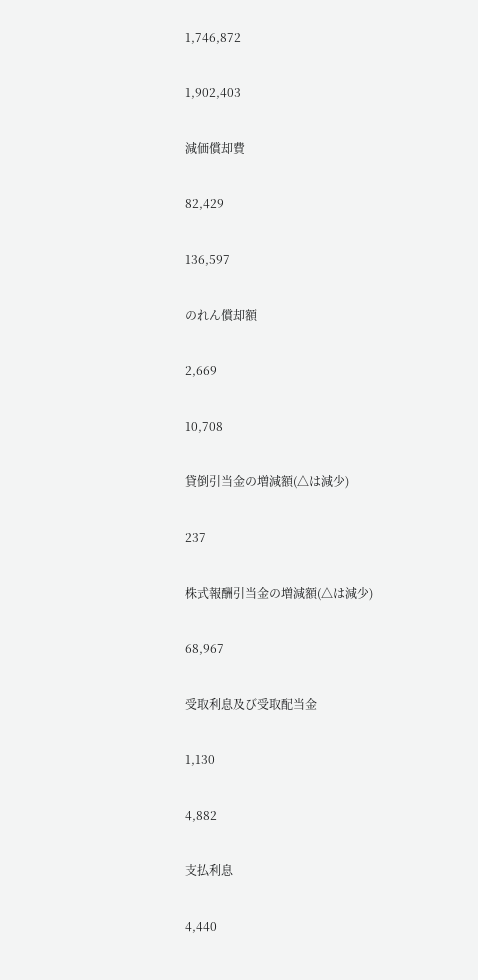1,746,872

1,902,403

減価償却費

82,429

136,597

のれん償却額

2,669

10,708

貸倒引当金の増減額(△は減少)

237

株式報酬引当金の増減額(△は減少)

68,967

受取利息及び受取配当金

1,130

4,882

支払利息

4,440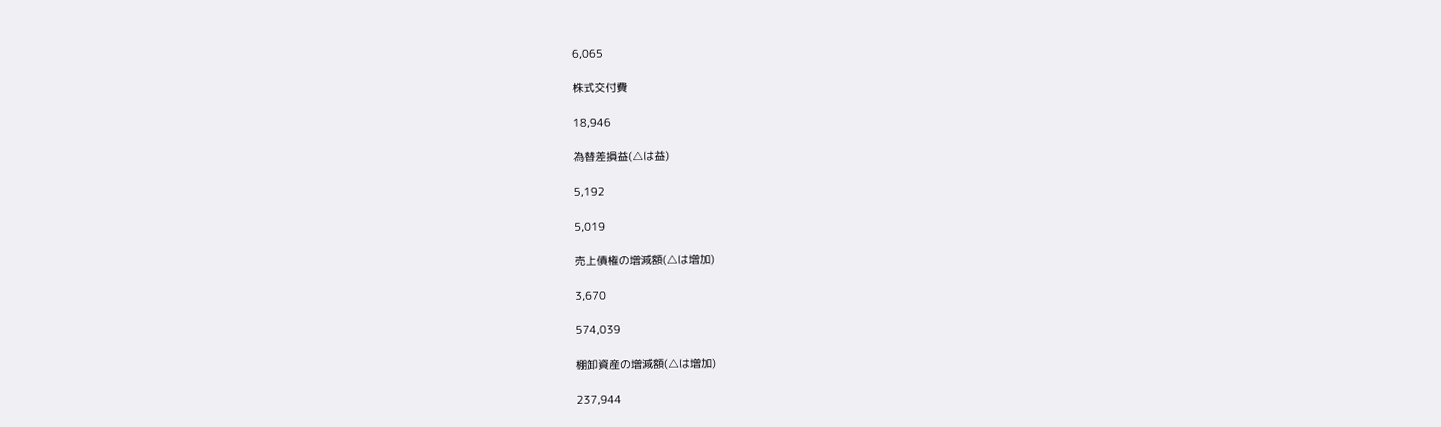6,065

株式交付費

18,946

為替差損益(△は益)

5,192

5,019

売上債権の増減額(△は増加)

3,670

574,039

棚卸資産の増減額(△は増加)

237,944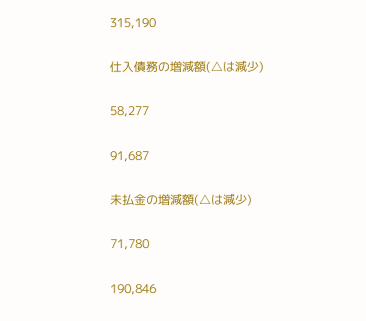315,190

仕入債務の増減額(△は減少)

58,277

91,687

未払金の増減額(△は減少)

71,780

190,846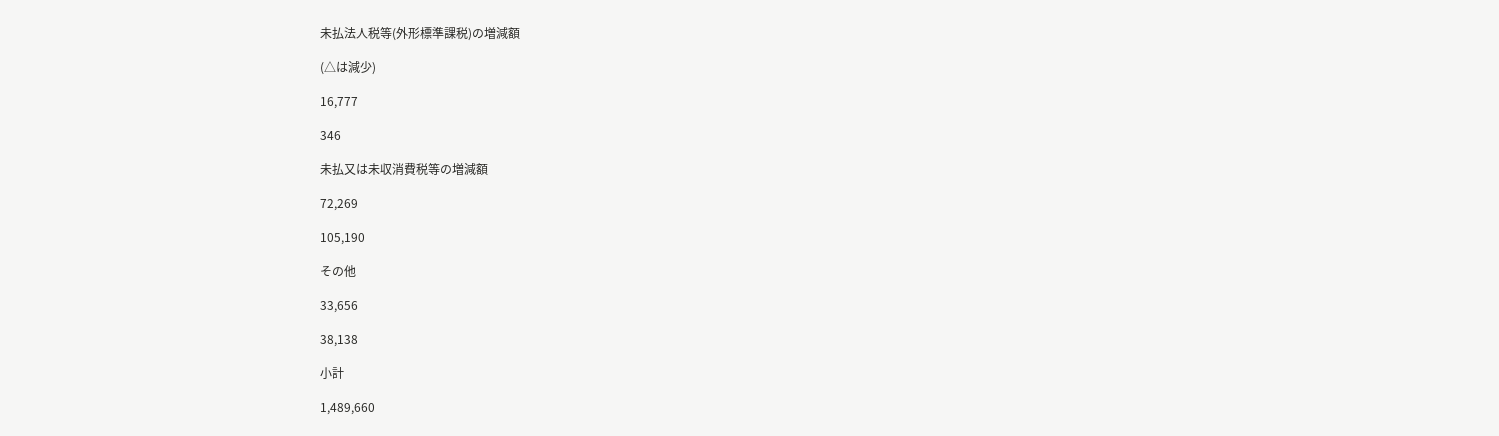未払法人税等(外形標準課税)の増減額

(△は減少)

16,777

346

未払又は未収消費税等の増減額

72,269

105,190

その他

33,656

38,138

小計

1,489,660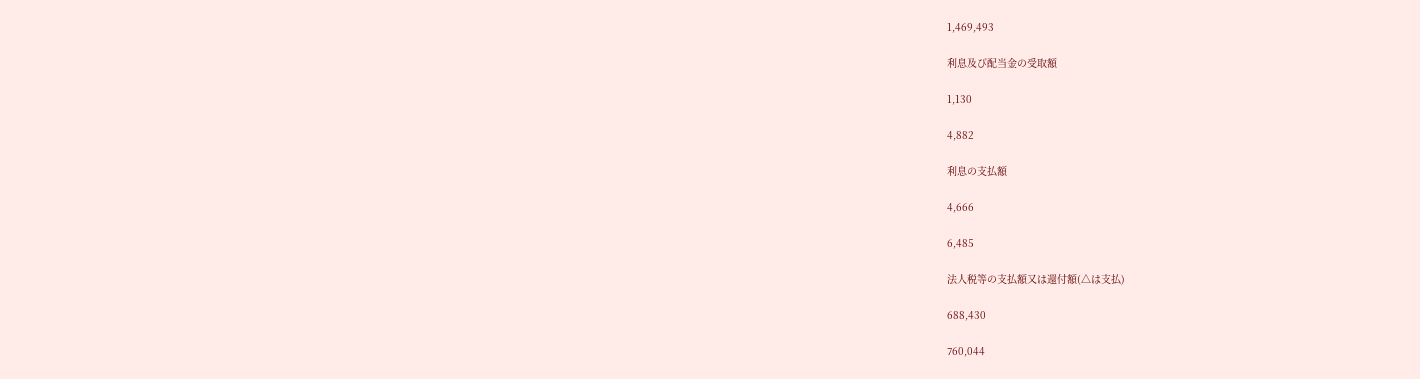1,469,493

利息及び配当金の受取額

1,130

4,882

利息の支払額

4,666

6,485

法人税等の支払額又は還付額(△は支払)

688,430

760,044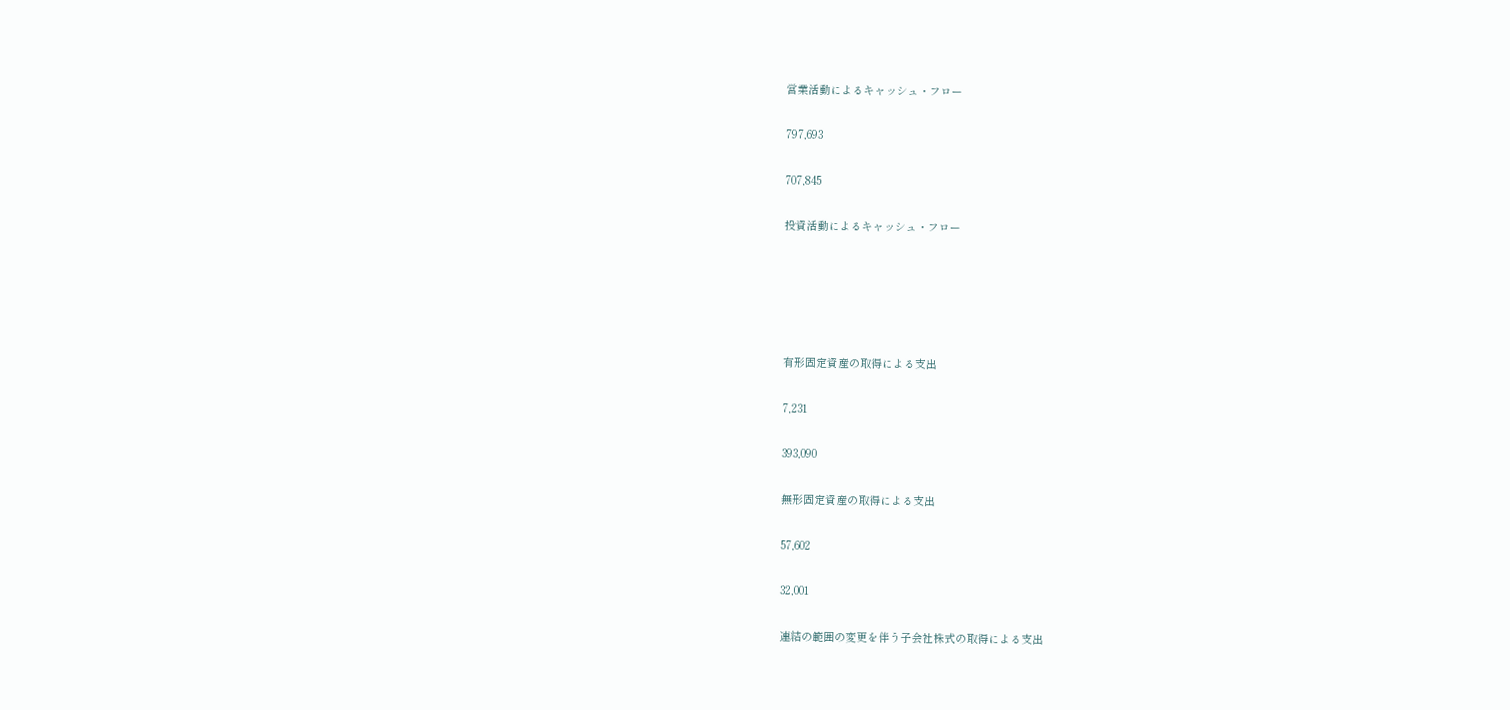営業活動によるキャッシュ・フロー

797,693

707,845

投資活動によるキャッシュ・フロー





有形固定資産の取得による支出

7,231

393,090

無形固定資産の取得による支出

57,602

32,001

連結の範囲の変更を伴う子会社株式の取得による支出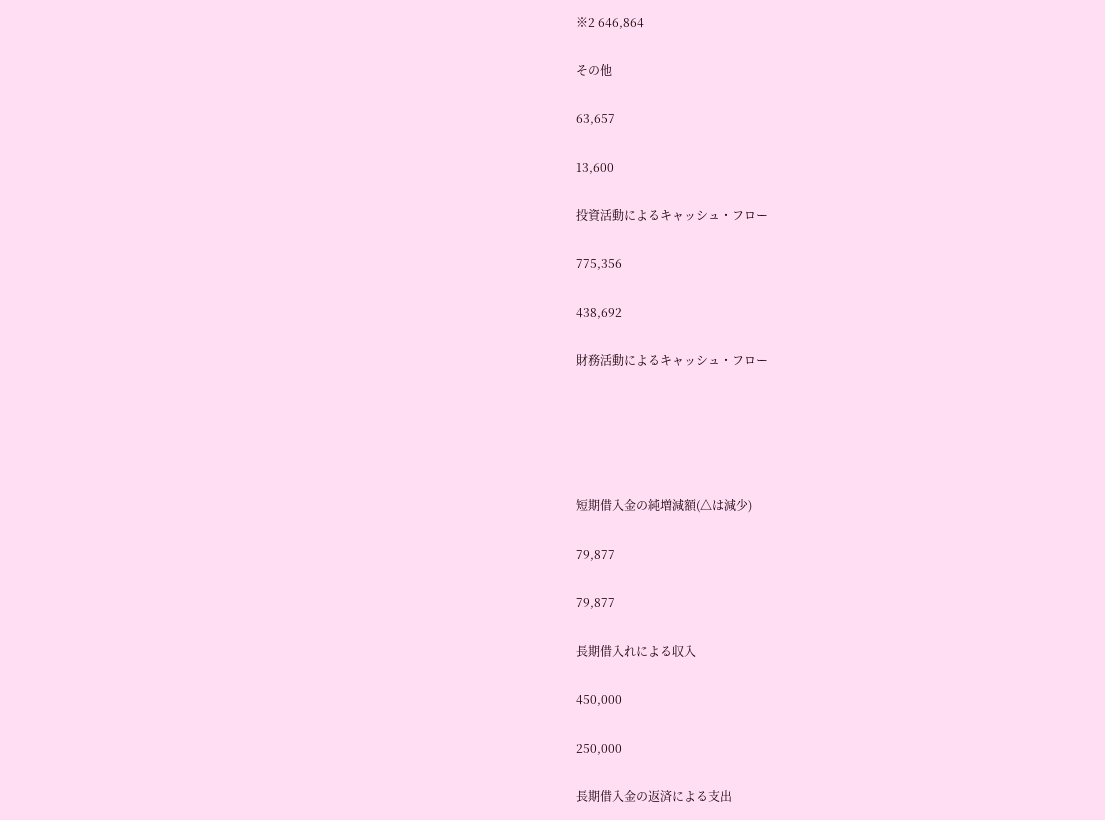※2 646,864

その他

63,657

13,600

投資活動によるキャッシュ・フロー

775,356

438,692

財務活動によるキャッシュ・フロー





短期借入金の純増減額(△は減少)

79,877

79,877

長期借入れによる収入

450,000

250,000

長期借入金の返済による支出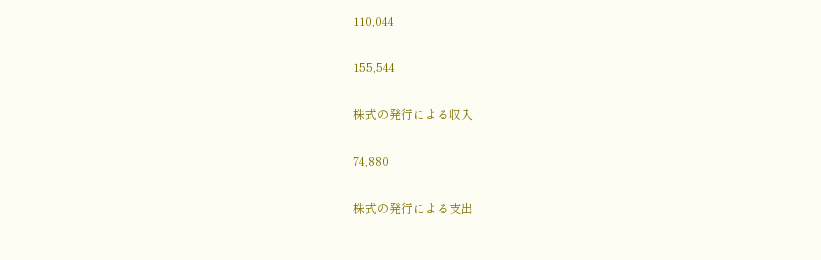110,044

155,544

株式の発行による収入

74,880

株式の発行による支出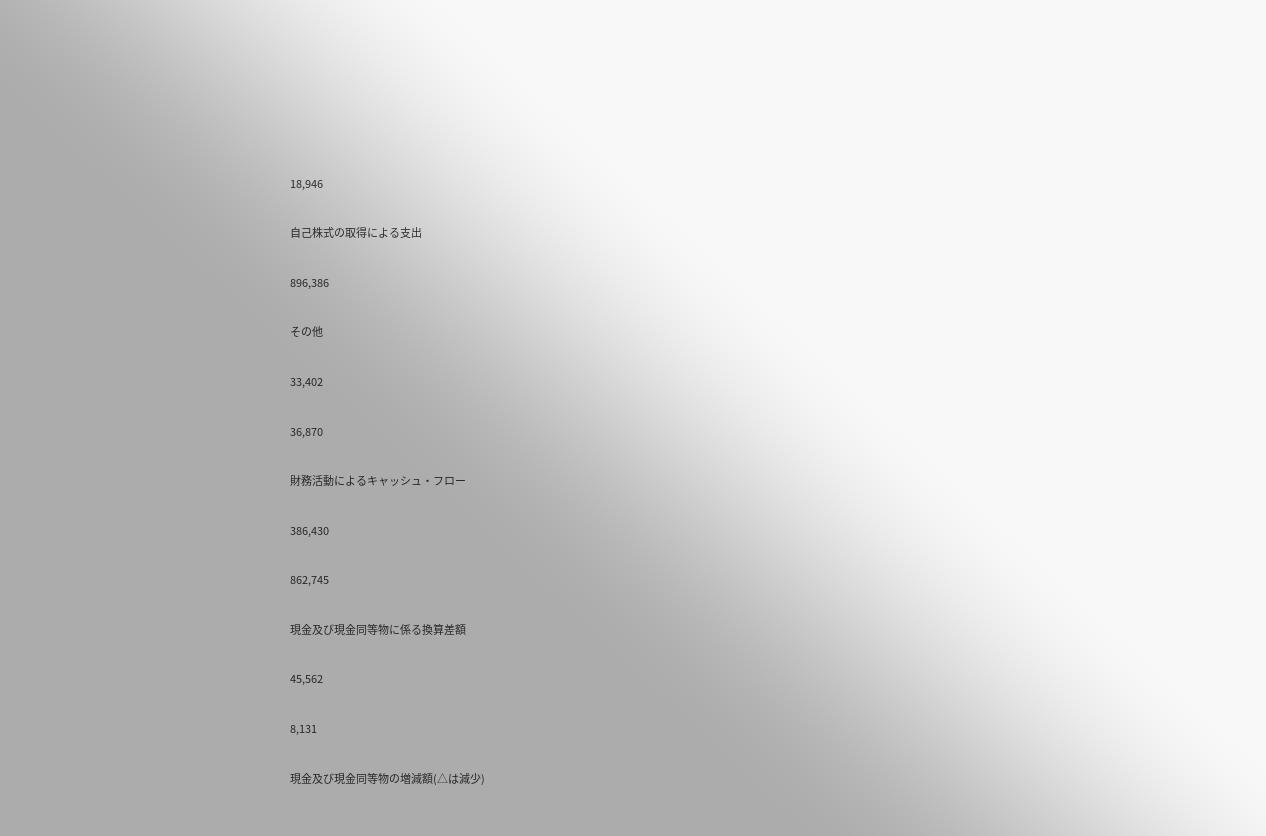18,946

自己株式の取得による支出

896,386

その他

33,402

36,870

財務活動によるキャッシュ・フロー

386,430

862,745

現金及び現金同等物に係る換算差額

45,562

8,131

現金及び現金同等物の増減額(△は減少)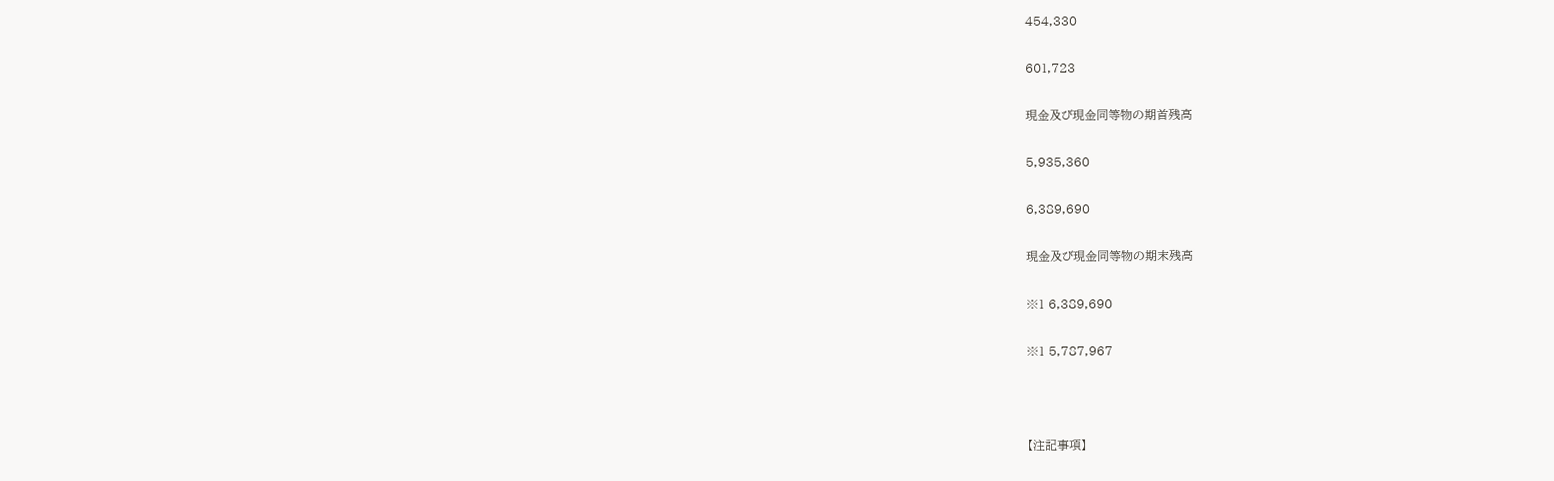454,330

601,723

現金及び現金同等物の期首残高

5,935,360

6,389,690

現金及び現金同等物の期末残高

※1 6,389,690

※1 5,787,967



【注記事項】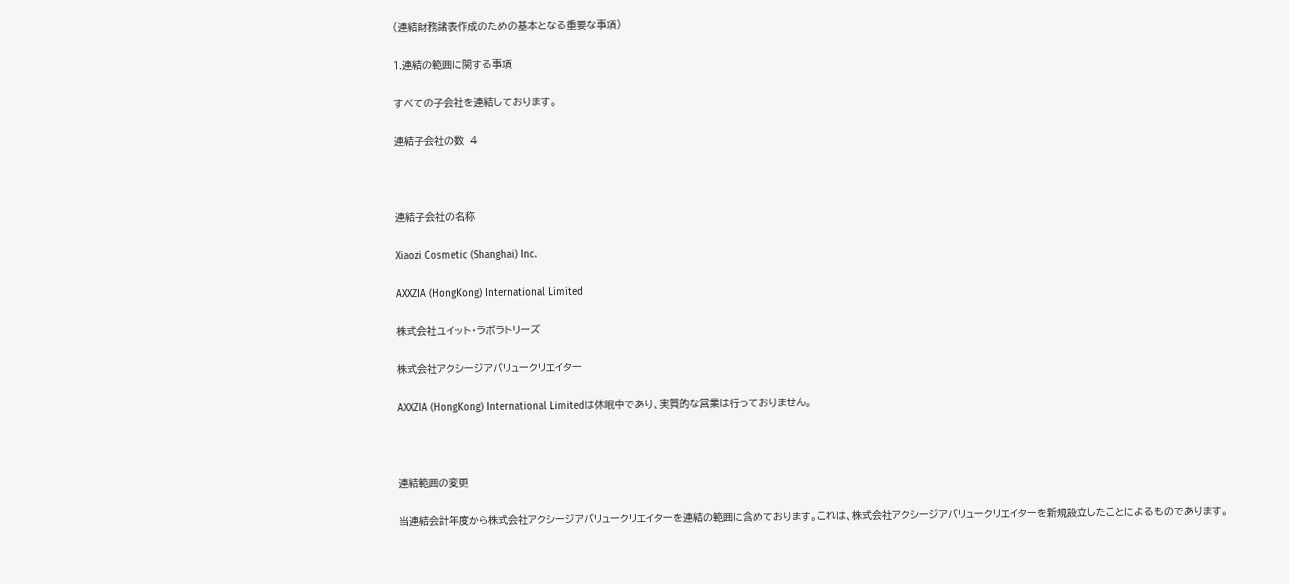(連結財務諸表作成のための基本となる重要な事項)

1.連結の範囲に関する事項

すべての子会社を連結しております。

連結子会社の数  4



連結子会社の名称

Xiaozi Cosmetic (Shanghai) Inc.

AXXZIA (HongKong) International Limited

株式会社ユイット・ラボラトリーズ

株式会社アクシージアバリュークリエイター

AXXZIA (HongKong) International Limitedは休眠中であり、実質的な営業は行っておりません。



連結範囲の変更

当連結会計年度から株式会社アクシージアバリュークリエイターを連結の範囲に含めております。これは、株式会社アクシージアバリュークリエイターを新規設立したことによるものであります。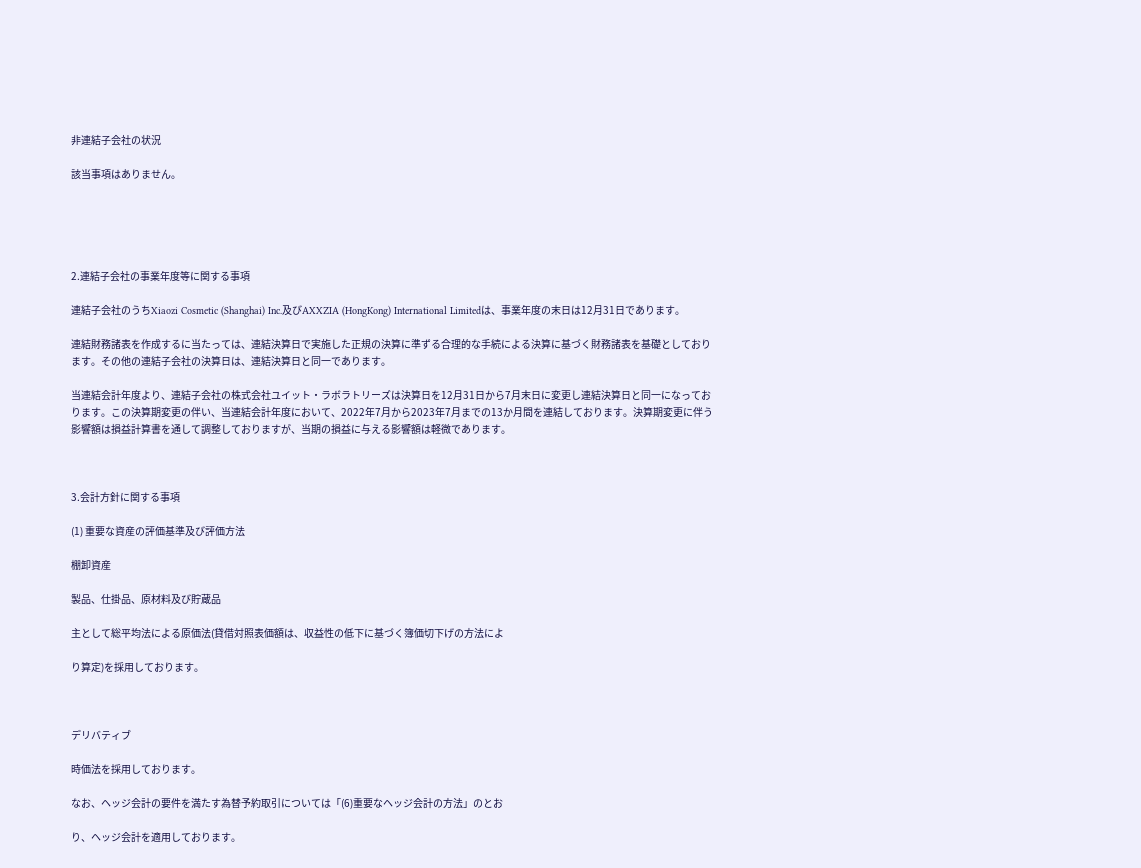非連結子会社の状況

該当事項はありません。





2.連結子会社の事業年度等に関する事項

連結子会社のうちXiaozi Cosmetic (Shanghai) Inc.及びAXXZIA (HongKong) International Limitedは、事業年度の末日は12月31日であります。

連結財務諸表を作成するに当たっては、連結決算日で実施した正規の決算に準ずる合理的な手続による決算に基づく財務諸表を基礎としております。その他の連結子会社の決算日は、連結決算日と同一であります。

当連結会計年度より、連結子会社の株式会社ユイット・ラボラトリーズは決算日を12月31日から7月末日に変更し連結決算日と同一になっております。この決算期変更の伴い、当連結会計年度において、2022年7月から2023年7月までの13か月間を連結しております。決算期変更に伴う影響額は損益計算書を通して調整しておりますが、当期の損益に与える影響額は軽微であります。



3.会計方針に関する事項

(1) 重要な資産の評価基準及び評価方法

棚卸資産

製品、仕掛品、原材料及び貯蔵品

主として総平均法による原価法(貸借対照表価額は、収益性の低下に基づく簿価切下げの方法によ

り算定)を採用しております。



デリバティブ

時価法を採用しております。

なお、ヘッジ会計の要件を満たす為替予約取引については「(6)重要なヘッジ会計の方法」のとお

り、ヘッジ会計を適用しております。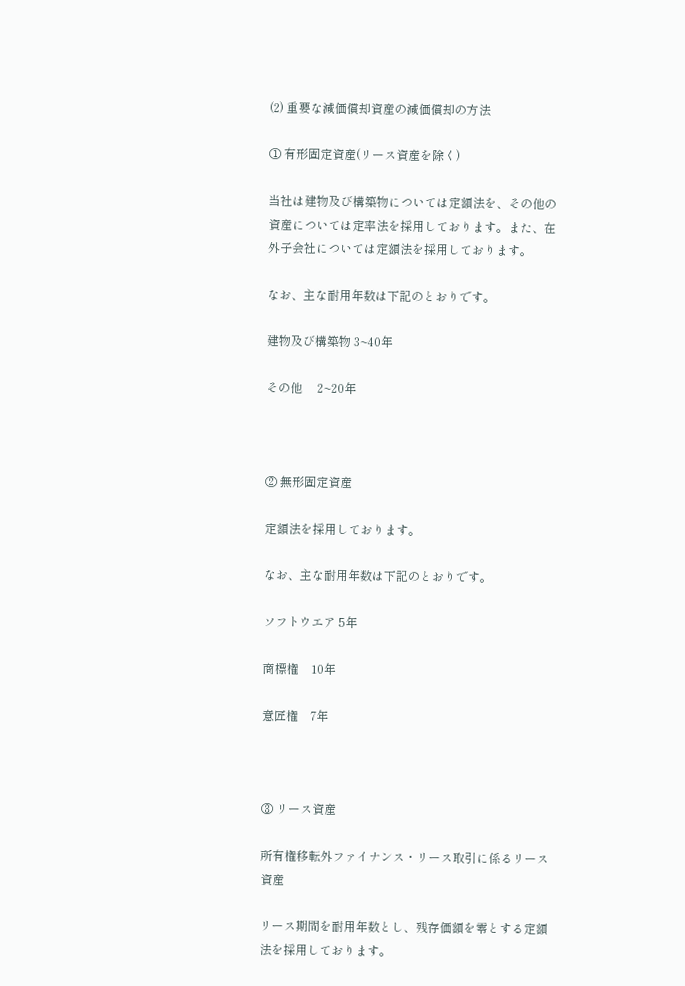(2) 重要な減価償却資産の減価償却の方法

① 有形固定資産(リース資産を除く)

当社は建物及び構築物については定額法を、その他の資産については定率法を採用しております。また、在外子会社については定額法を採用しております。

なお、主な耐用年数は下記のとおりです。

建物及び構築物 3~40年

その他     2~20年



② 無形固定資産

定額法を採用しております。

なお、主な耐用年数は下記のとおりです。

ソフトウエア 5年

商標権    10年

意匠権    7年



③ リース資産

所有権移転外ファイナンス・リース取引に係るリース資産

リース期間を耐用年数とし、残存価額を零とする定額法を採用しております。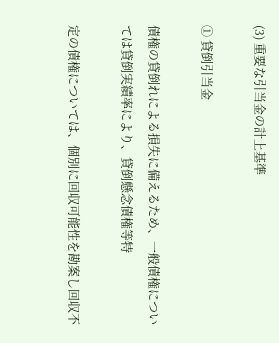(3) 重要な引当金の計上基準

① 貸倒引当金

債権の貸倒れによる損失に備えるため、一般債権については貸倒実績率により、貸倒懸念債権等特

定の債権については、個別に回収可能性を勘案し回収不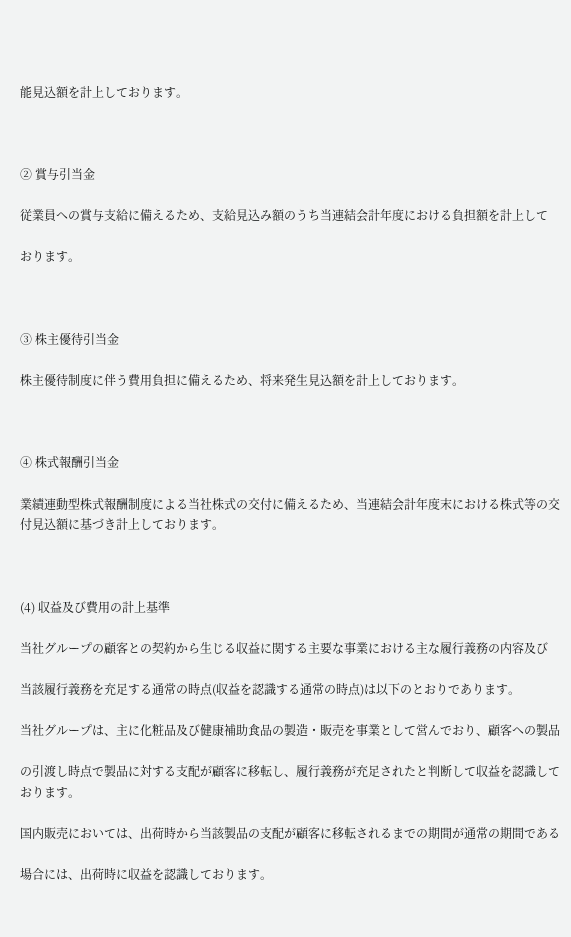能見込額を計上しております。



② 賞与引当金

従業員への賞与支給に備えるため、支給見込み額のうち当連結会計年度における負担額を計上して

おります。



③ 株主優待引当金

株主優待制度に伴う費用負担に備えるため、将来発生見込額を計上しております。



④ 株式報酬引当金

業績連動型株式報酬制度による当社株式の交付に備えるため、当連結会計年度末における株式等の交付見込額に基づき計上しております。



(4) 収益及び費用の計上基準

当社グループの顧客との契約から生じる収益に関する主要な事業における主な履行義務の内容及び

当該履行義務を充足する通常の時点(収益を認識する通常の時点)は以下のとおりであります。

当社グループは、主に化粧品及び健康補助食品の製造・販売を事業として営んでおり、顧客への製品

の引渡し時点で製品に対する支配が顧客に移転し、履行義務が充足されたと判断して収益を認識しております。

国内販売においては、出荷時から当該製品の支配が顧客に移転されるまでの期間が通常の期間である

場合には、出荷時に収益を認識しております。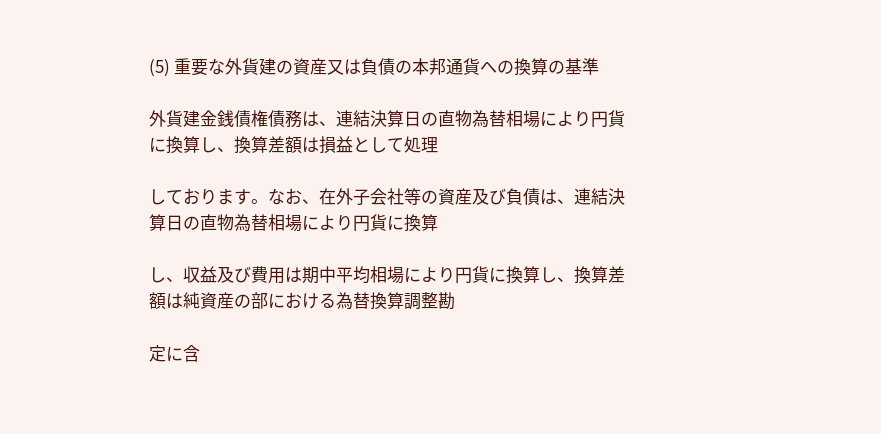(5) 重要な外貨建の資産又は負債の本邦通貨への換算の基準

外貨建金銭債権債務は、連結決算日の直物為替相場により円貨に換算し、換算差額は損益として処理

しております。なお、在外子会社等の資産及び負債は、連結決算日の直物為替相場により円貨に換算

し、収益及び費用は期中平均相場により円貨に換算し、換算差額は純資産の部における為替換算調整勘

定に含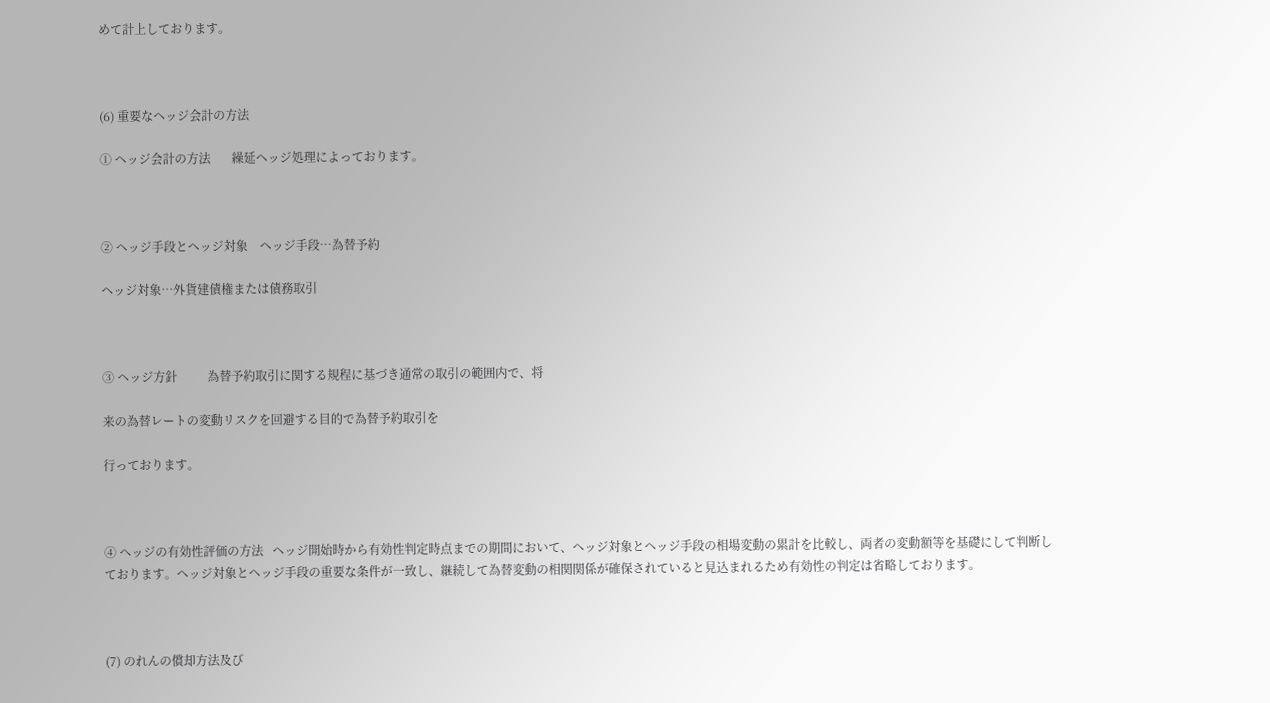めて計上しております。



(6) 重要なヘッジ会計の方法

① ヘッジ会計の方法       繰延ヘッジ処理によっております。



② ヘッジ手段とヘッジ対象    ヘッジ手段…為替予約

ヘッジ対象…外貨建債権または債務取引



③ ヘッジ方針          為替予約取引に関する規程に基づき通常の取引の範囲内で、将

来の為替レートの変動リスクを回避する目的で為替予約取引を

行っております。



④ へッジの有効性評価の方法   ヘッジ開始時から有効性判定時点までの期間において、ヘッジ対象とヘッジ手段の相場変動の累計を比較し、両者の変動額等を基礎にして判断しております。ヘッジ対象とヘッジ手段の重要な条件が一致し、継続して為替変動の相関関係が確保されていると見込まれるため有効性の判定は省略しております。



(7) のれんの償却方法及び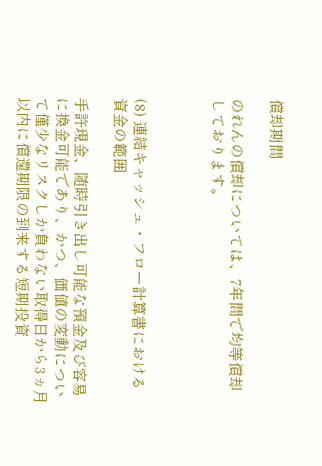償却期間

のれんの償却については、7年間で均等償却しております。



(8) 連結キャッシュ・フロー計算書における資金の範囲

手許現金、随時引き出し可能な預金及び容易に換金可能であり、かつ、価値の変動について僅少なリスクしか負わない取得日から3ヵ月以内に償還期限の到来する短期投資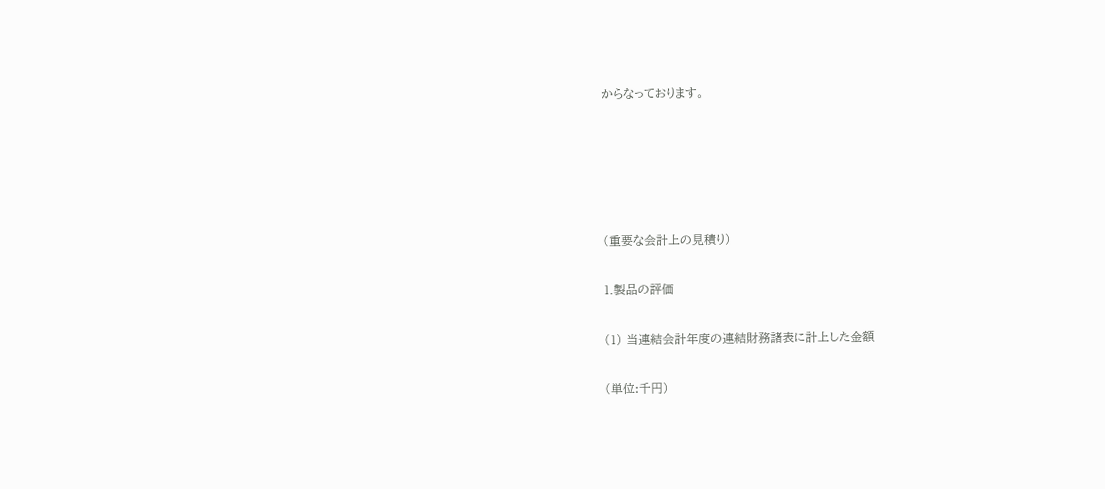からなっております。





(重要な会計上の見積り)

1.製品の評価

(1) 当連結会計年度の連結財務諸表に計上した金額

(単位:千円)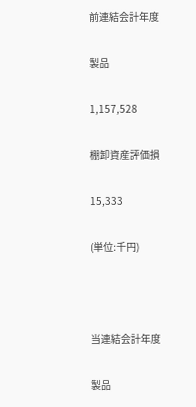前連結会計年度

製品

1,157,528

棚卸資産評価損

15,333

(単位:千円)



当連結会計年度

製品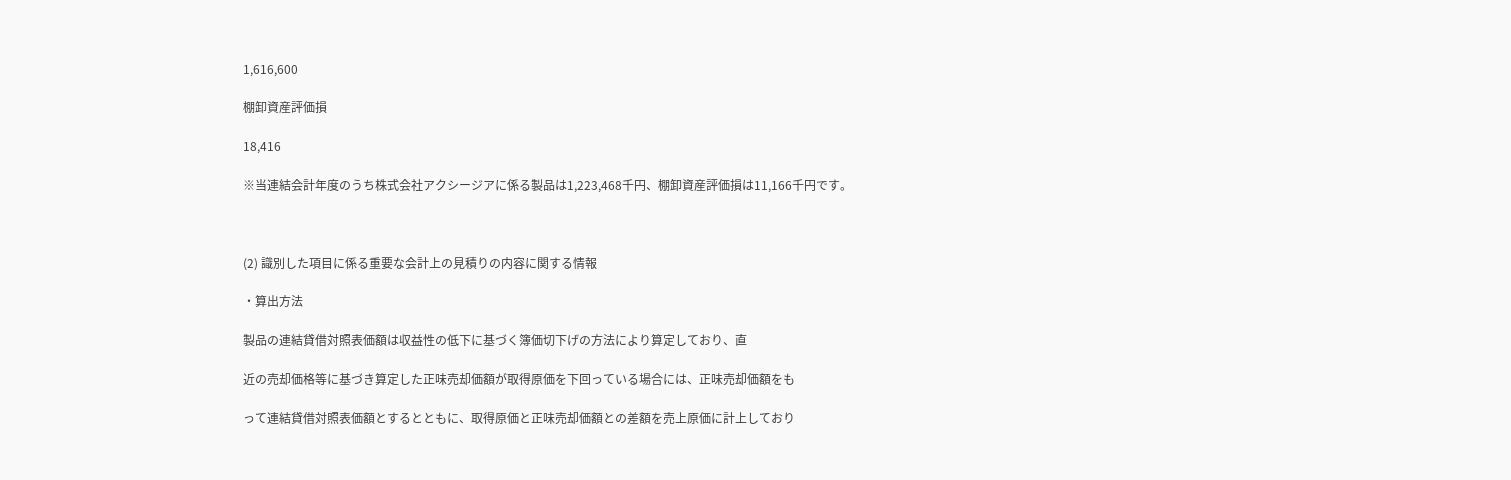1,616,600

棚卸資産評価損

18,416

※当連結会計年度のうち株式会社アクシージアに係る製品は1,223,468千円、棚卸資産評価損は11,166千円です。



(2) 識別した項目に係る重要な会計上の見積りの内容に関する情報

・算出方法

製品の連結貸借対照表価額は収益性の低下に基づく簿価切下げの方法により算定しており、直

近の売却価格等に基づき算定した正味売却価額が取得原価を下回っている場合には、正味売却価額をも

って連結貸借対照表価額とするとともに、取得原価と正味売却価額との差額を売上原価に計上しており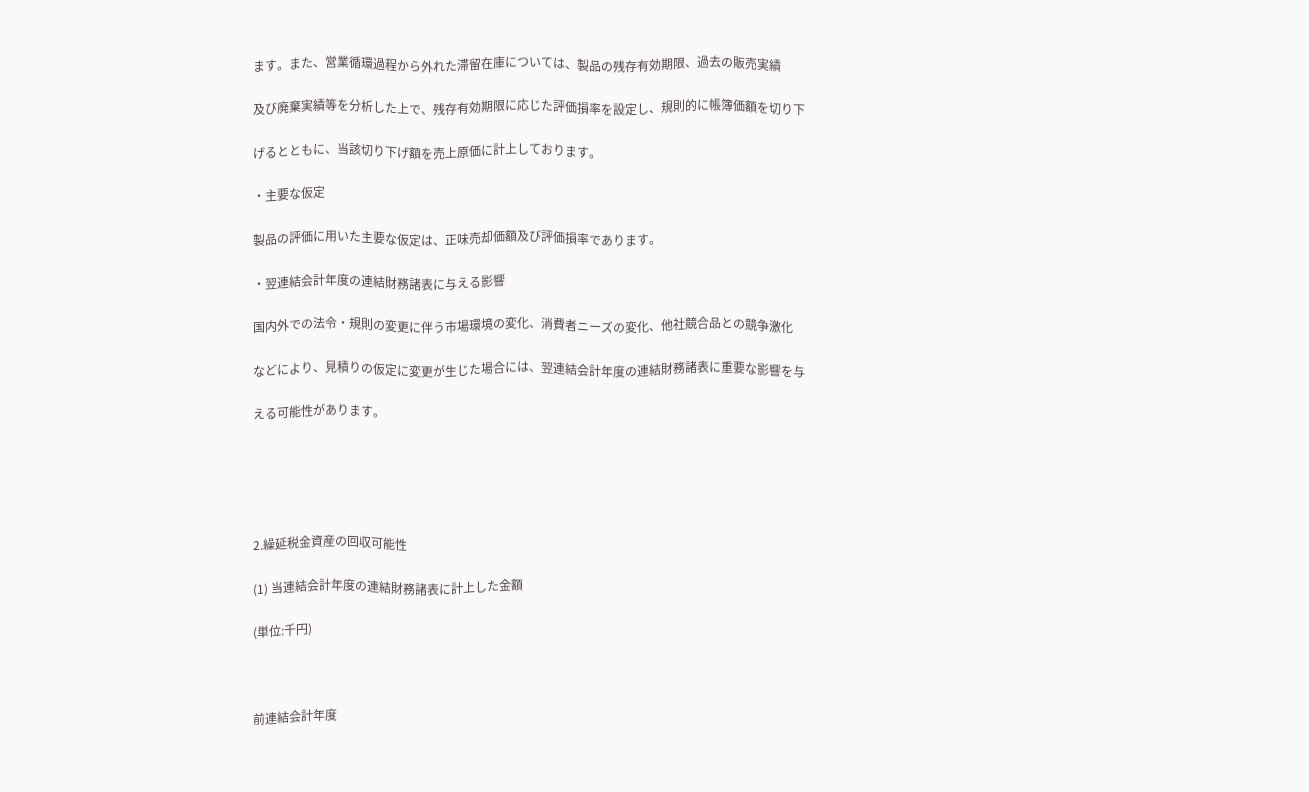ます。また、営業循環過程から外れた滞留在庫については、製品の残存有効期限、過去の販売実績

及び廃棄実績等を分析した上で、残存有効期限に応じた評価損率を設定し、規則的に帳簿価額を切り下

げるとともに、当該切り下げ額を売上原価に計上しております。

・主要な仮定

製品の評価に用いた主要な仮定は、正味売却価額及び評価損率であります。

・翌連結会計年度の連結財務諸表に与える影響

国内外での法令・規則の変更に伴う市場環境の変化、消費者ニーズの変化、他社競合品との競争激化

などにより、見積りの仮定に変更が生じた場合には、翌連結会計年度の連結財務諸表に重要な影響を与

える可能性があります。





2.繰延税金資産の回収可能性

(1) 当連結会計年度の連結財務諸表に計上した金額

(単位:千円)



前連結会計年度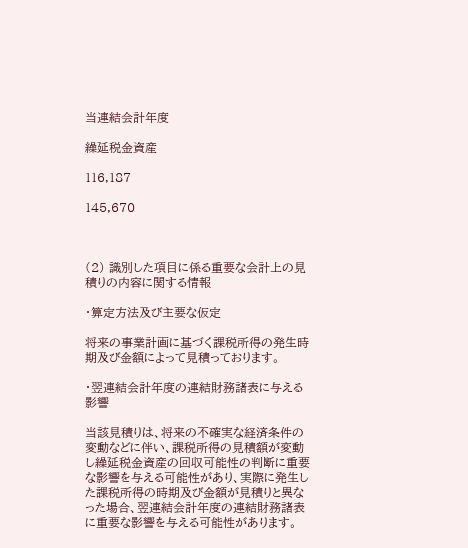当連結会計年度

繰延税金資産

116,187

145,670



(2) 識別した項目に係る重要な会計上の見積りの内容に関する情報

・算定方法及び主要な仮定

将来の事業計画に基づく課税所得の発生時期及び金額によって見積っております。

・翌連結会計年度の連結財務諸表に与える影響

当該見積りは、将来の不確実な経済条件の変動などに伴い、課税所得の見積額が変動し繰延税金資産の回収可能性の判断に重要な影響を与える可能性があり、実際に発生した課税所得の時期及び金額が見積りと異なった場合、翌連結会計年度の連結財務諸表に重要な影響を与える可能性があります。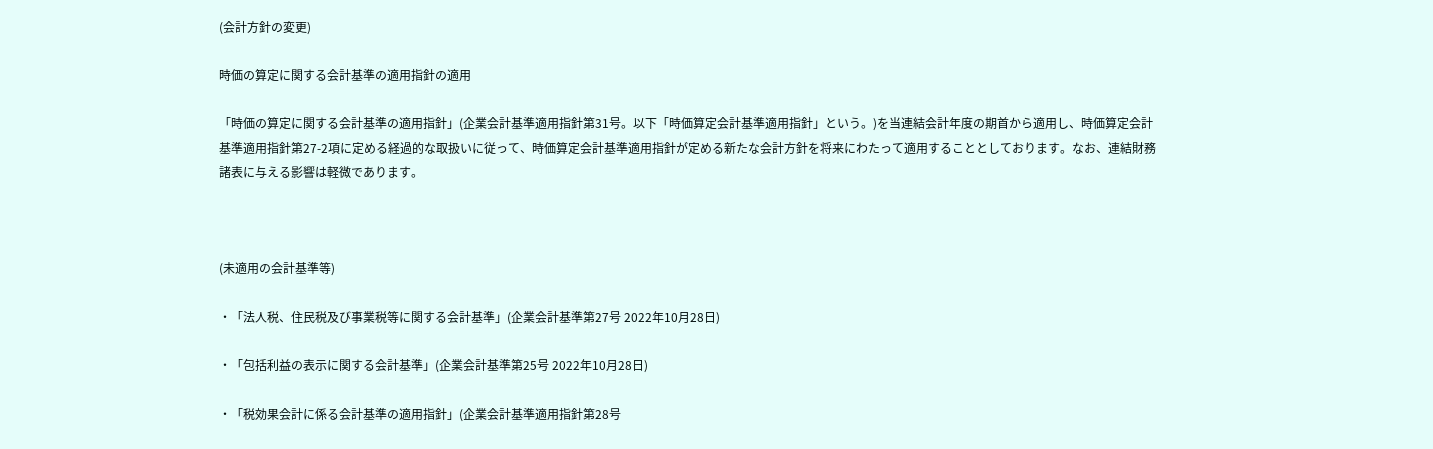(会計方針の変更)

時価の算定に関する会計基準の適用指針の適用

「時価の算定に関する会計基準の適用指針」(企業会計基準適用指針第31号。以下「時価算定会計基準適用指針」という。)を当連結会計年度の期首から適用し、時価算定会計基準適用指針第27-2項に定める経過的な取扱いに従って、時価算定会計基準適用指針が定める新たな会計方針を将来にわたって適用することとしております。なお、連結財務諸表に与える影響は軽微であります。



(未適用の会計基準等)

・「法人税、住民税及び事業税等に関する会計基準」(企業会計基準第27号 2022年10月28日)

・「包括利益の表示に関する会計基準」(企業会計基準第25号 2022年10月28日)

・「税効果会計に係る会計基準の適用指針」(企業会計基準適用指針第28号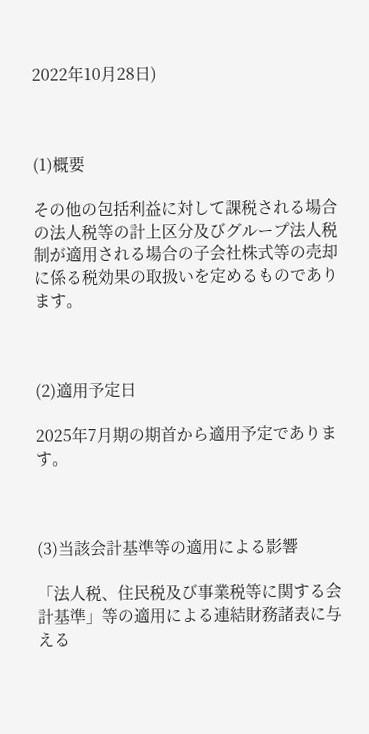2022年10月28日)



(1)概要

その他の包括利益に対して課税される場合の法人税等の計上区分及びグループ法人税制が適用される場合の子会社株式等の売却に係る税効果の取扱いを定めるものであります。



(2)適用予定日

2025年7月期の期首から適用予定であります。



(3)当該会計基準等の適用による影響

「法人税、住民税及び事業税等に関する会計基準」等の適用による連結財務諸表に与える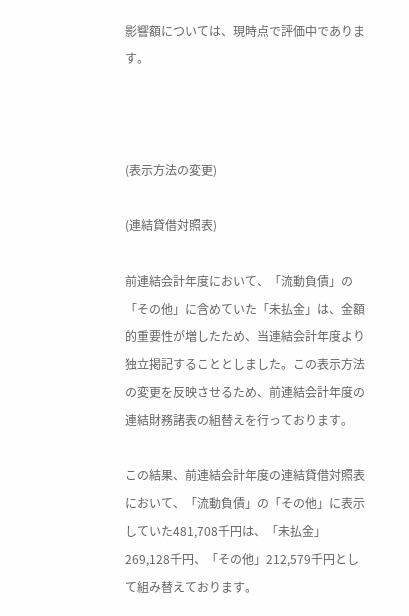影響額については、現時点で評価中であります。



(表示方法の変更)

(連結貸借対照表)

前連結会計年度において、「流動負債」の「その他」に含めていた「未払金」は、金額的重要性が増したため、当連結会計年度より独立掲記することとしました。この表示方法の変更を反映させるため、前連結会計年度の連結財務諸表の組替えを行っております。

この結果、前連結会計年度の連結貸借対照表において、「流動負債」の「その他」に表示していた481,708千円は、「未払金」269,128千円、「その他」212,579千円として組み替えております。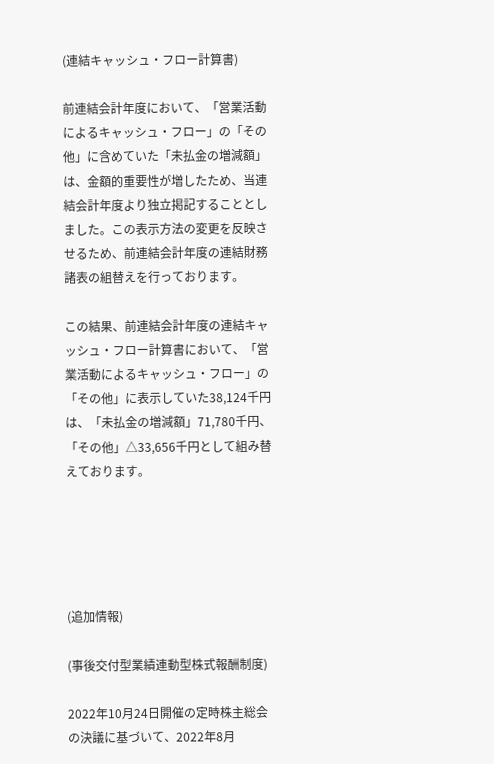(連結キャッシュ・フロー計算書)

前連結会計年度において、「営業活動によるキャッシュ・フロー」の「その他」に含めていた「未払金の増減額」は、金額的重要性が増したため、当連結会計年度より独立掲記することとしました。この表示方法の変更を反映させるため、前連結会計年度の連結財務諸表の組替えを行っております。

この結果、前連結会計年度の連結キャッシュ・フロー計算書において、「営業活動によるキャッシュ・フロー」の「その他」に表示していた38,124千円は、「未払金の増減額」71,780千円、「その他」△33,656千円として組み替えております。





(追加情報)

(事後交付型業績連動型株式報酬制度)

2022年10月24日開催の定時株主総会の決議に基づいて、2022年8月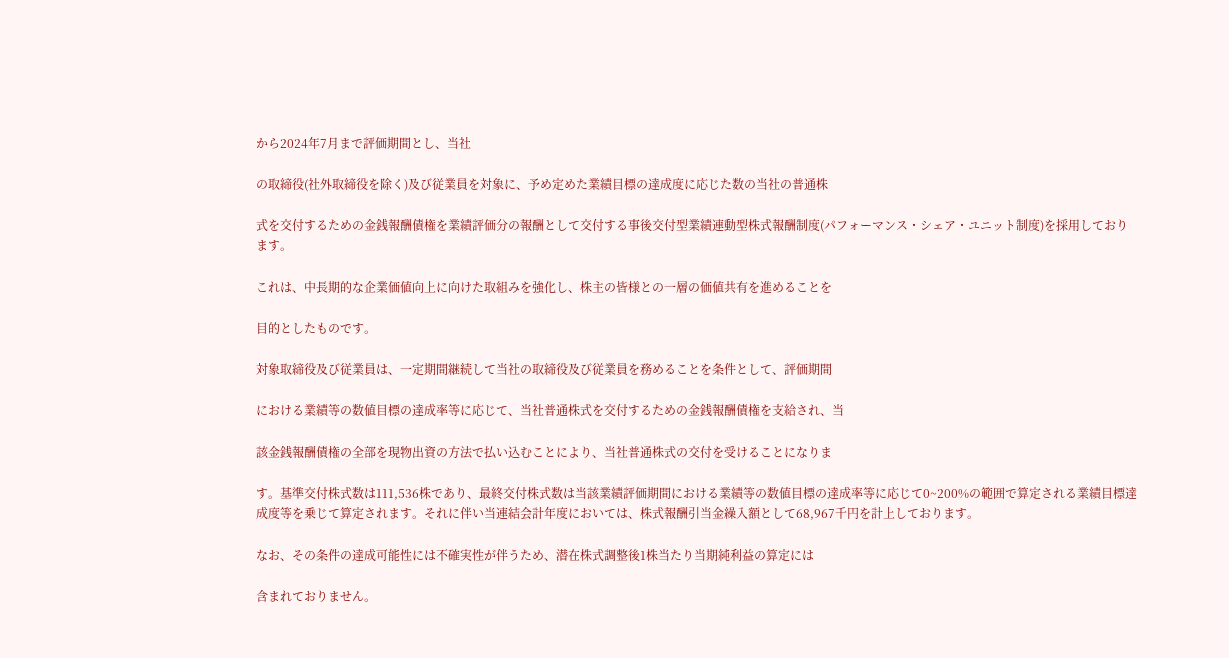から2024年7月まで評価期間とし、当社

の取締役(社外取締役を除く)及び従業員を対象に、予め定めた業績目標の達成度に応じた数の当社の普通株

式を交付するための金銭報酬債権を業績評価分の報酬として交付する事後交付型業績連動型株式報酬制度(パフォーマンス・シェア・ユニット制度)を採用しております。

これは、中長期的な企業価値向上に向けた取組みを強化し、株主の皆様との一層の価値共有を進めることを

目的としたものです。

対象取締役及び従業員は、一定期間継続して当社の取締役及び従業員を務めることを条件として、評価期間

における業績等の数値目標の達成率等に応じて、当社普通株式を交付するための金銭報酬債権を支給され、当

該金銭報酬債権の全部を現物出資の方法で払い込むことにより、当社普通株式の交付を受けることになりま

す。基準交付株式数は111,536株であり、最終交付株式数は当該業績評価期間における業績等の数値目標の達成率等に応じて0~200%の範囲で算定される業績目標達成度等を乗じて算定されます。それに伴い当連結会計年度においては、株式報酬引当金繰入額として68,967千円を計上しております。

なお、その条件の達成可能性には不確実性が伴うため、潜在株式調整後1株当たり当期純利益の算定には

含まれておりません。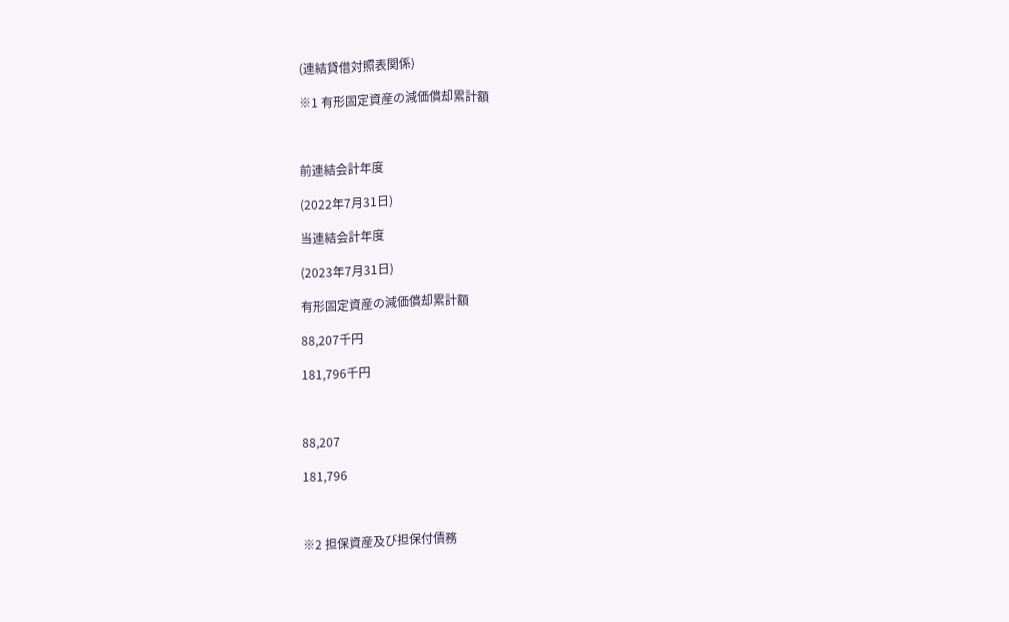(連結貸借対照表関係)

※1 有形固定資産の減価償却累計額



前連結会計年度

(2022年7月31日)

当連結会計年度

(2023年7月31日)

有形固定資産の減価償却累計額

88,207千円

181,796千円



88,207

181,796



※2 担保資産及び担保付債務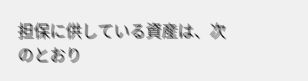担保に供している資産は、次のとおり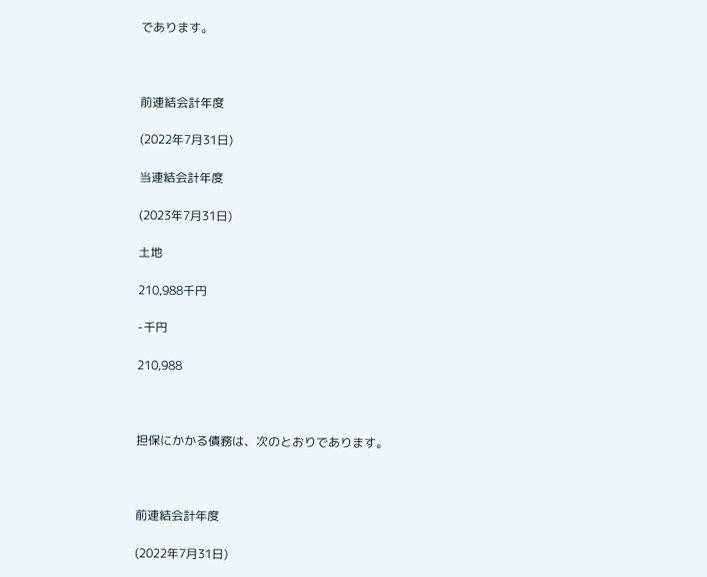であります。



前連結会計年度

(2022年7月31日)

当連結会計年度

(2023年7月31日)

土地

210,988千円

-千円

210,988



担保にかかる債務は、次のとおりであります。



前連結会計年度

(2022年7月31日)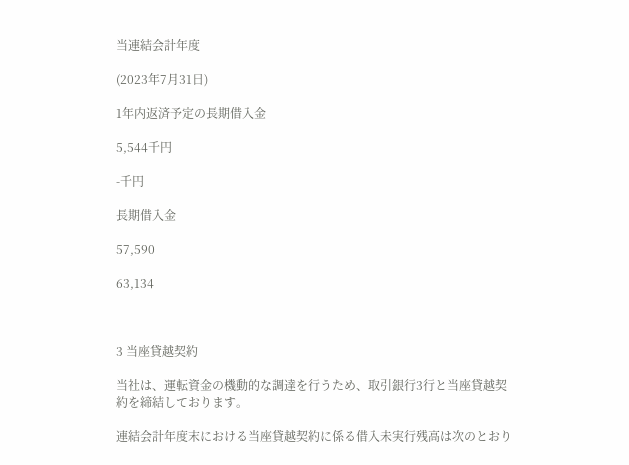当連結会計年度

(2023年7月31日)

1年内返済予定の長期借入金

5,544千円

-千円

長期借入金

57,590

63,134



3 当座貸越契約

当社は、運転資金の機動的な調達を行うため、取引銀行3行と当座貸越契約を締結しております。

連結会計年度末における当座貸越契約に係る借入未実行残高は次のとおり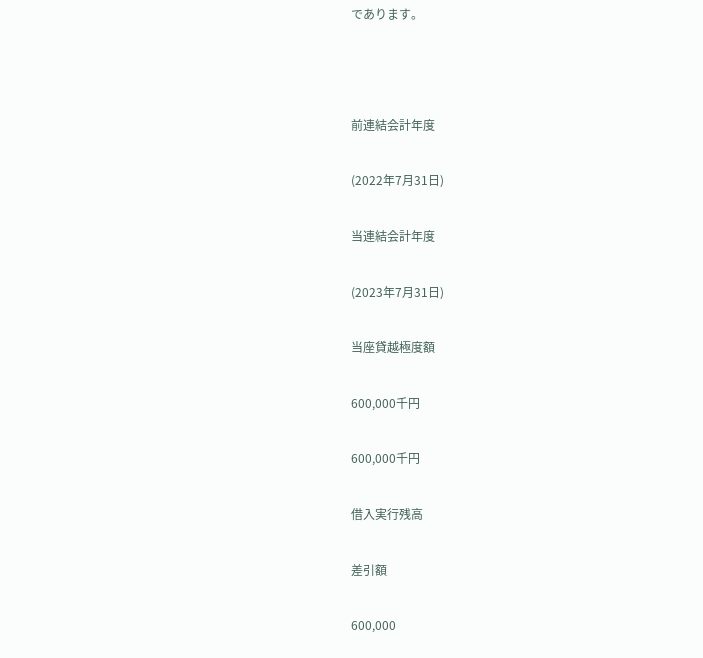であります。



前連結会計年度

(2022年7月31日)

当連結会計年度

(2023年7月31日)

当座貸越極度額

600,000千円

600,000千円

借入実行残高

差引額

600,000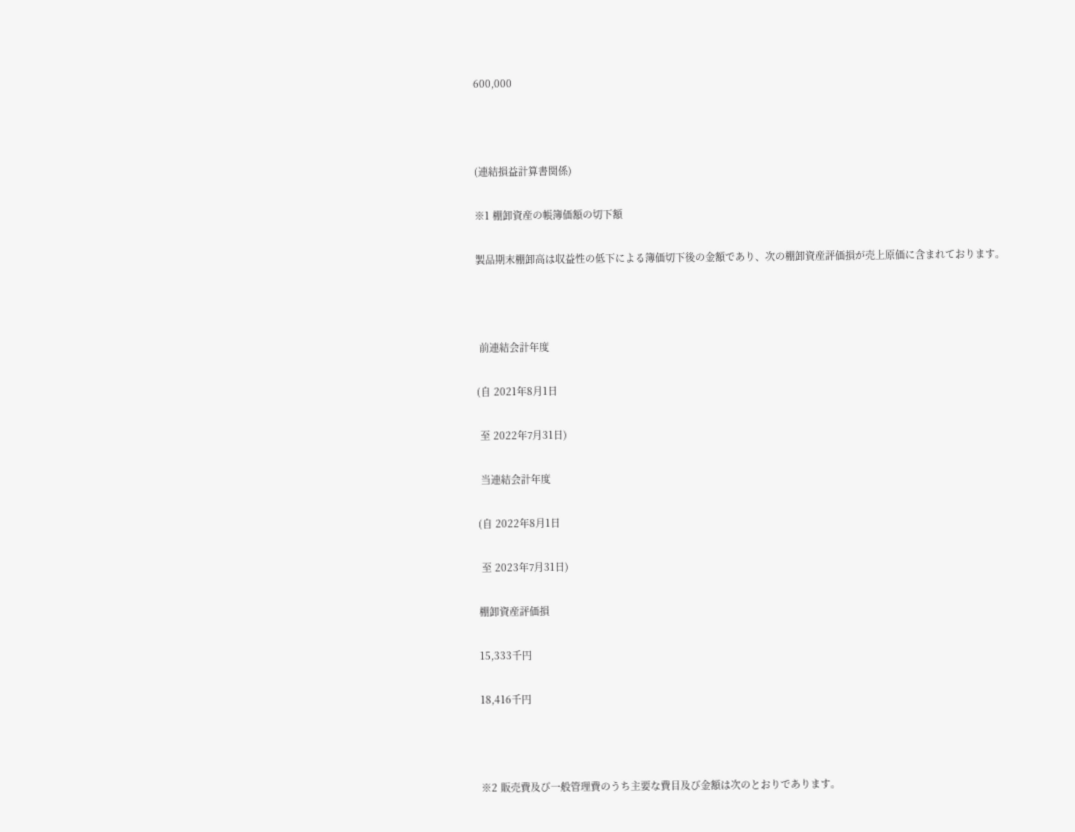600,000



(連結損益計算書関係)

※1 棚卸資産の帳簿価額の切下額

製品期末棚卸高は収益性の低下による簿価切下後の金額であり、次の棚卸資産評価損が売上原価に含まれております。



 前連結会計年度

(自 2021年8月1日

 至 2022年7月31日)

 当連結会計年度

(自 2022年8月1日

 至 2023年7月31日)

棚卸資産評価損

15,333千円

18,416千円



※2 販売費及び一般管理費のうち主要な費目及び金額は次のとおりであります。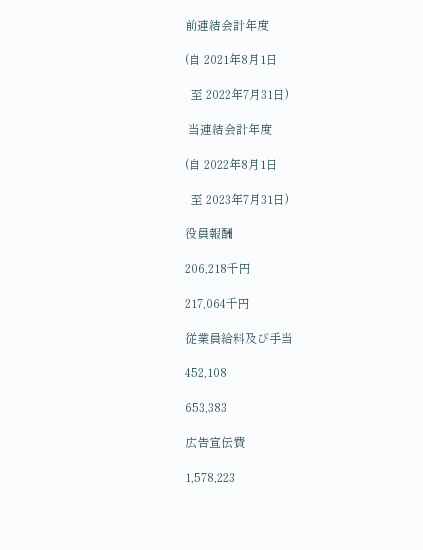前連結会計年度

(自 2021年8月1日

  至 2022年7月31日)

 当連結会計年度

(自 2022年8月1日

  至 2023年7月31日)

役員報酬

206,218千円

217,064千円

従業員給料及び手当

452,108

653,383

広告宣伝費

1,578,223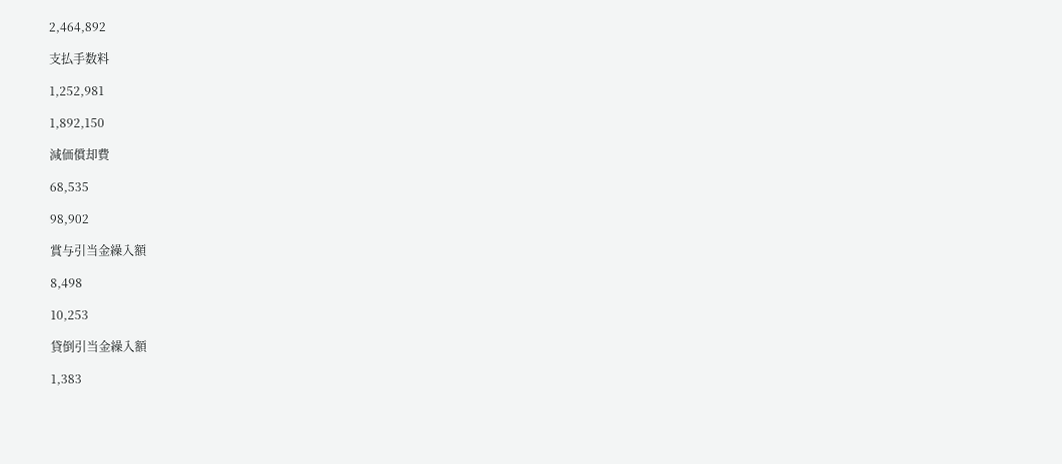2,464,892

支払手数料

1,252,981

1,892,150

減価償却費

68,535

98,902

賞与引当金繰入額

8,498

10,253

貸倒引当金繰入額

1,383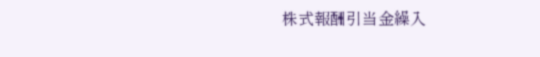株式報酬引当金繰入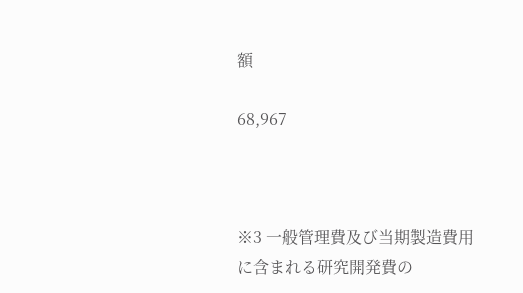額

68,967



※3 一般管理費及び当期製造費用に含まれる研究開発費の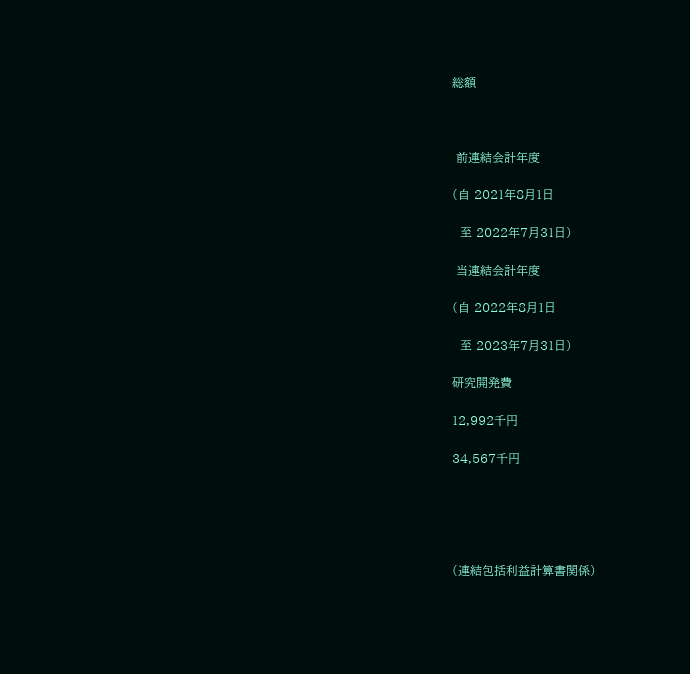総額



 前連結会計年度

(自 2021年8月1日

  至 2022年7月31日)

 当連結会計年度

(自 2022年8月1日

  至 2023年7月31日)

研究開発費

12,992千円

34,567千円





(連結包括利益計算書関係)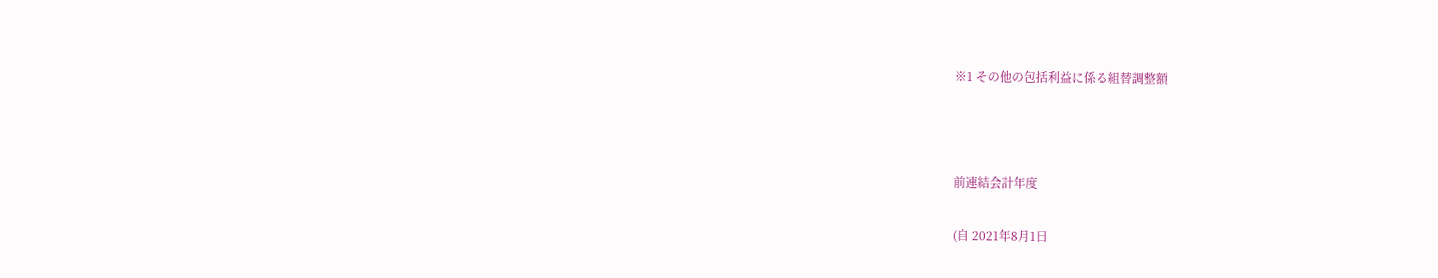※1 その他の包括利益に係る組替調整額



前連結会計年度

(自 2021年8月1日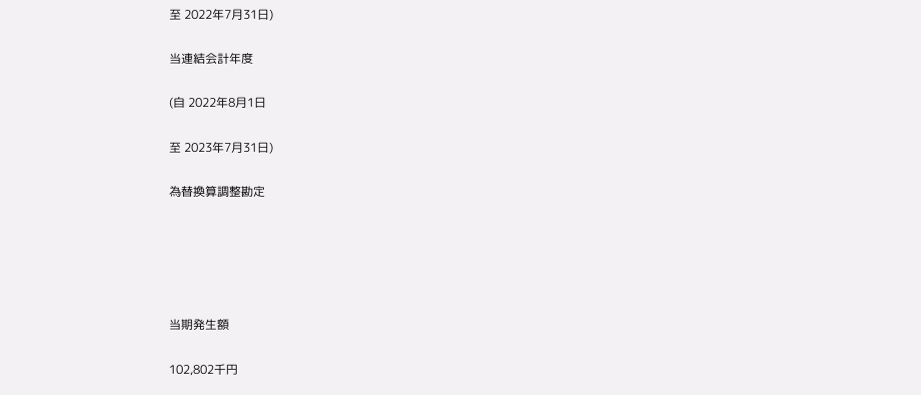至 2022年7月31日)

当連結会計年度

(自 2022年8月1日

至 2023年7月31日)

為替換算調整勘定





当期発生額

102,802千円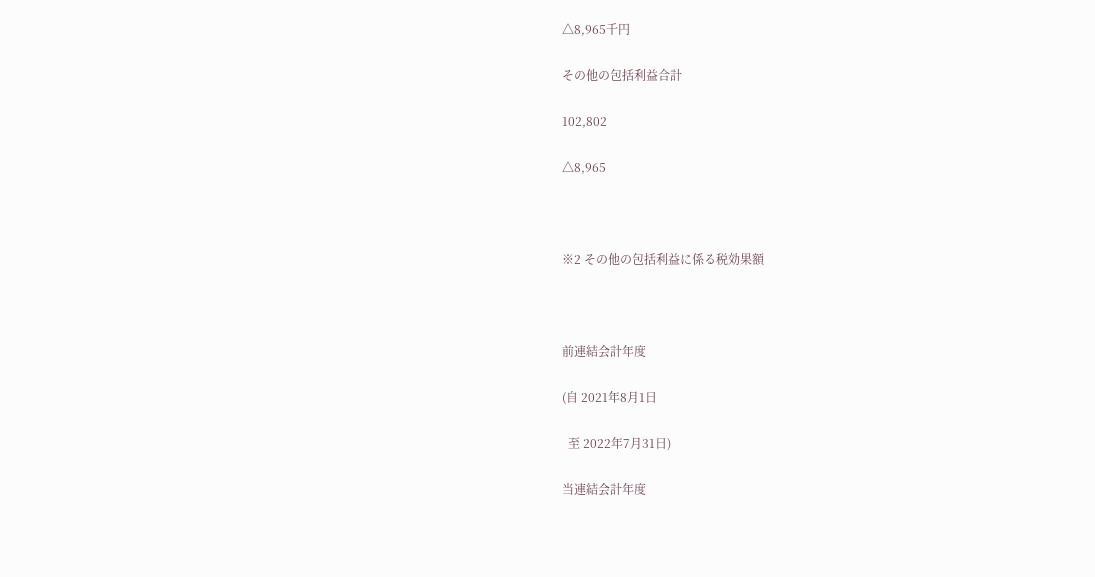△8,965千円

その他の包括利益合計

102,802

△8,965



※2 その他の包括利益に係る税効果額



前連結会計年度

(自 2021年8月1日

  至 2022年7月31日)

当連結会計年度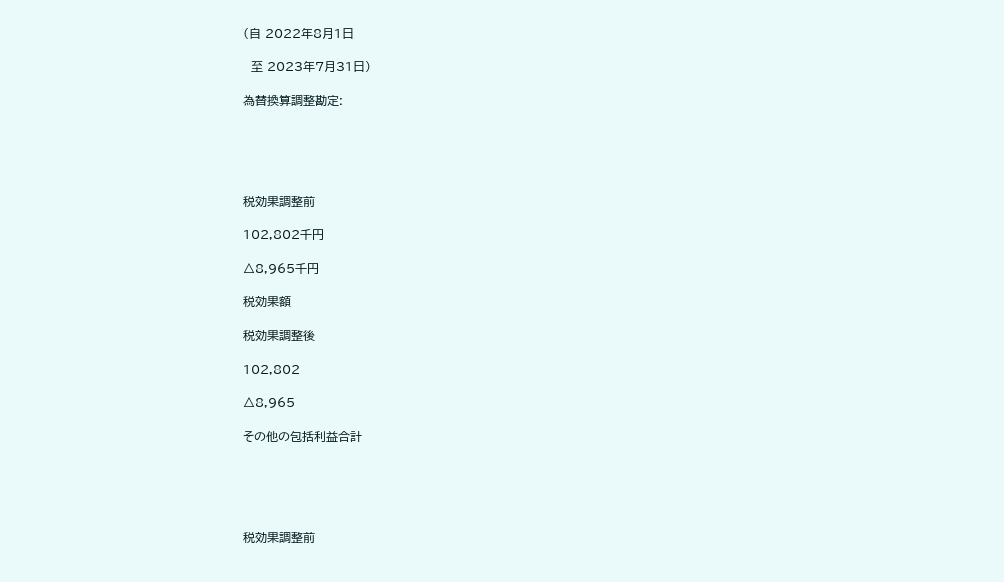(自 2022年8月1日

  至 2023年7月31日)

為替換算調整勘定:





税効果調整前

102,802千円

△8,965千円

税効果額

税効果調整後

102,802

△8,965

その他の包括利益合計





税効果調整前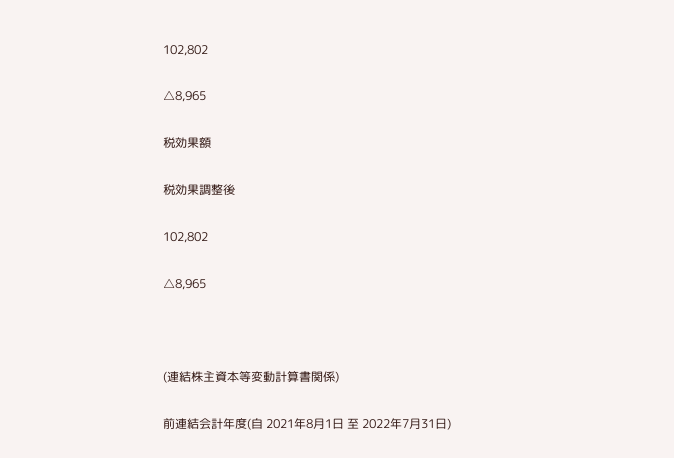102,802

△8,965

税効果額

税効果調整後

102,802

△8,965



(連結株主資本等変動計算書関係)

前連結会計年度(自 2021年8月1日 至 2022年7月31日)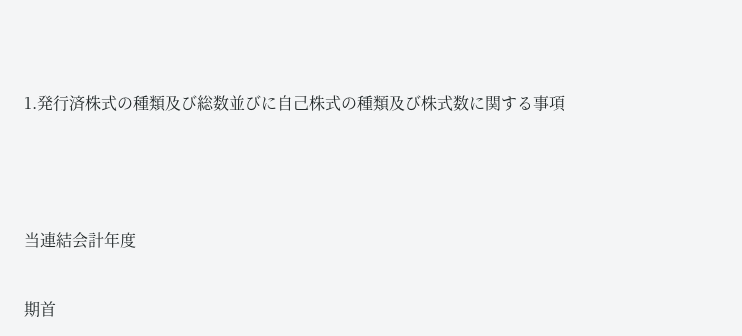1.発行済株式の種類及び総数並びに自己株式の種類及び株式数に関する事項



当連結会計年度

期首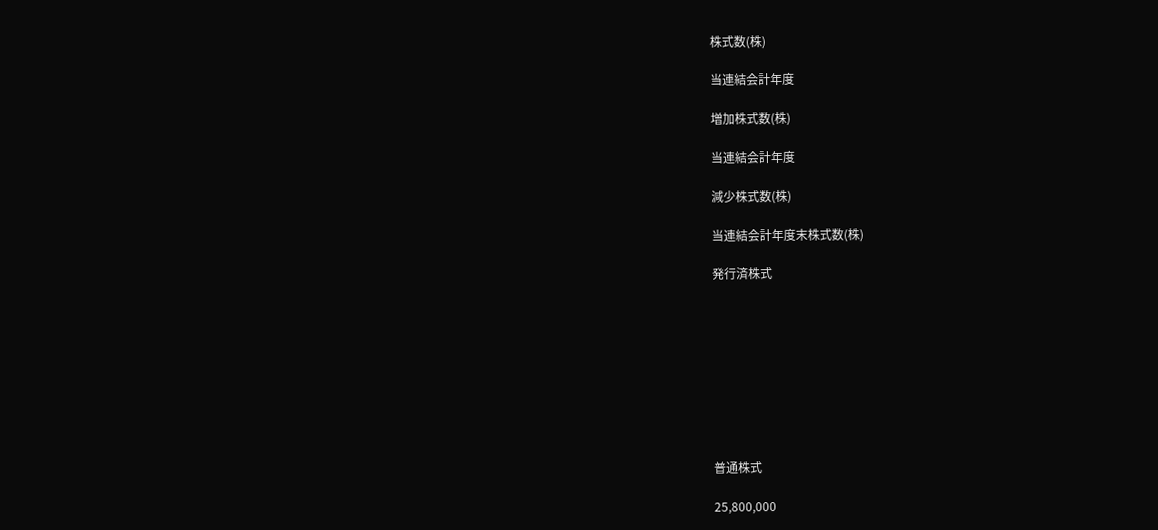株式数(株)

当連結会計年度

増加株式数(株)

当連結会計年度

減少株式数(株)

当連結会計年度末株式数(株)

発行済株式









普通株式

25,800,000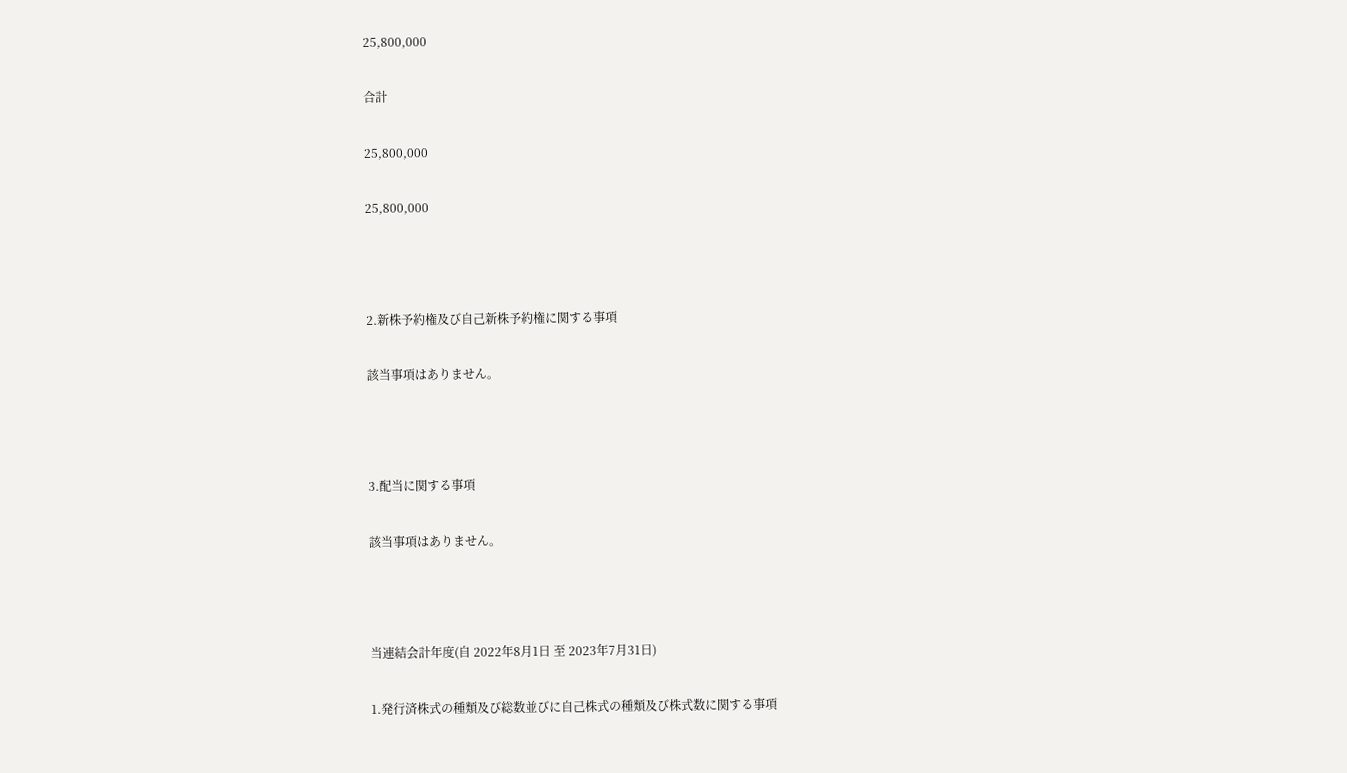25,800,000

合計

25,800,000

25,800,000



2.新株予約権及び自己新株予約権に関する事項

該当事項はありません。



3.配当に関する事項

該当事項はありません。



当連結会計年度(自 2022年8月1日 至 2023年7月31日)

1.発行済株式の種類及び総数並びに自己株式の種類及び株式数に関する事項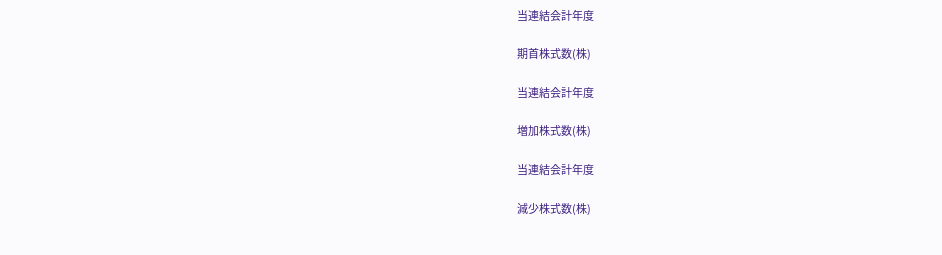当連結会計年度

期首株式数(株)

当連結会計年度

増加株式数(株)

当連結会計年度

減少株式数(株)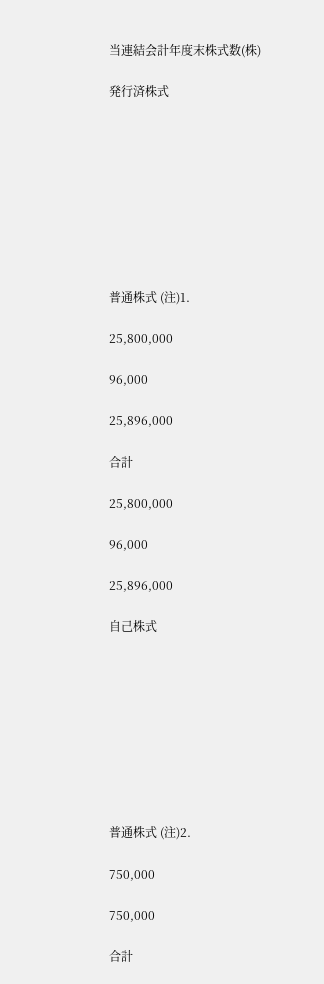当連結会計年度末株式数(株)

発行済株式









普通株式 (注)1.

25,800,000

96,000

25,896,000

合計

25,800,000

96,000

25,896,000

自己株式









普通株式 (注)2.

750,000

750,000

合計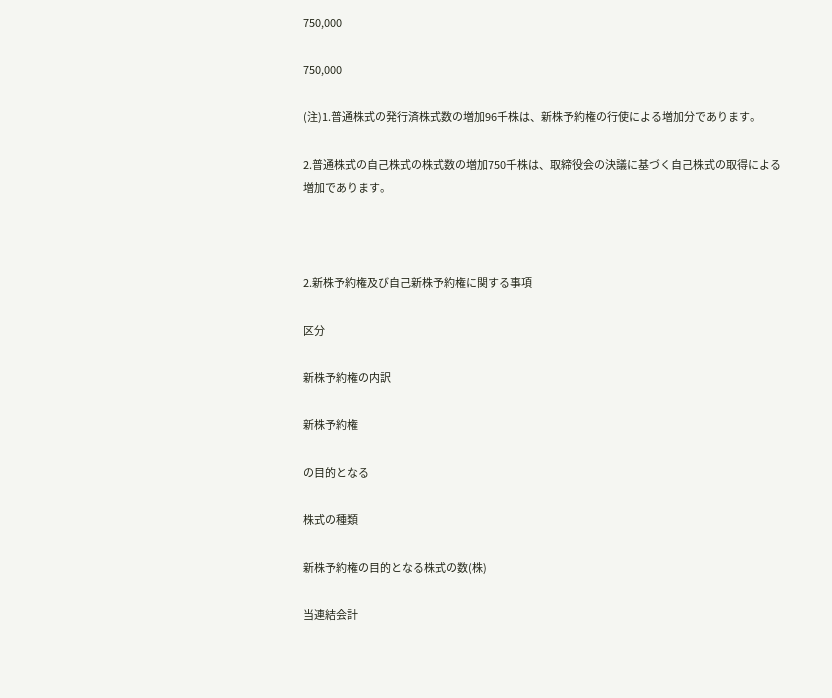750,000

750,000

(注)1.普通株式の発行済株式数の増加96千株は、新株予約権の行使による増加分であります。

2.普通株式の自己株式の株式数の増加750千株は、取締役会の決議に基づく自己株式の取得による増加であります。



2.新株予約権及び自己新株予約権に関する事項

区分

新株予約権の内訳

新株予約権

の目的となる

株式の種類

新株予約権の目的となる株式の数(株)

当連結会計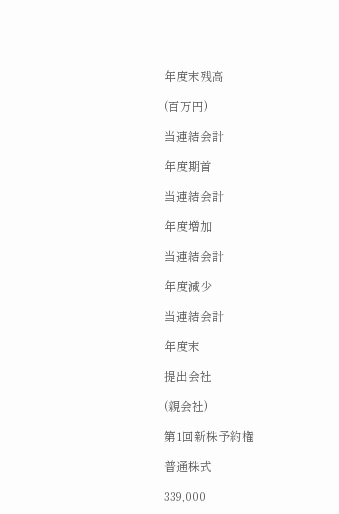年度末残高

(百万円)

当連結会計

年度期首

当連結会計

年度増加

当連結会計

年度減少

当連結会計

年度末

提出会社

(親会社)

第1回新株予約権

普通株式

339,000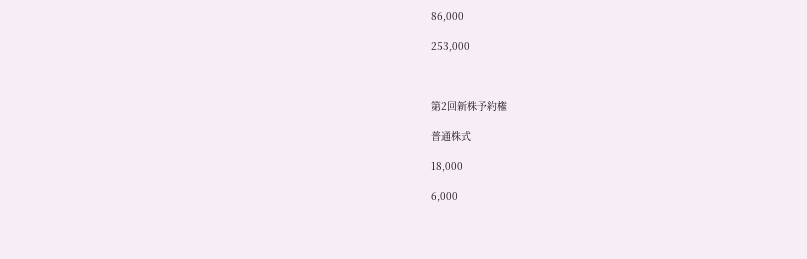86,000

253,000



第2回新株予約権

普通株式

18,000

6,000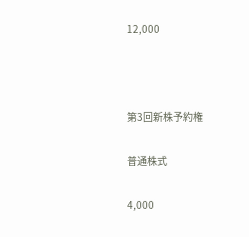12,000



第3回新株予約権

普通株式

4,000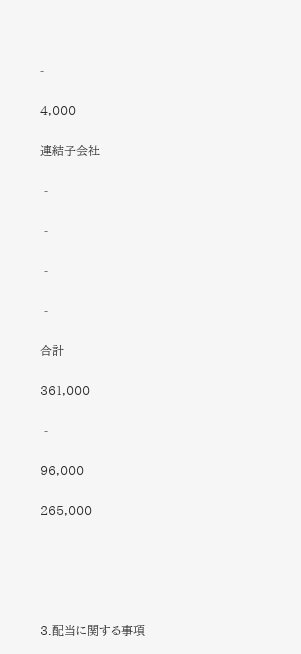-

4,000

連結子会社

 -

 -

 -

 -

合計

361,000

 -

96,000

265,000





3.配当に関する事項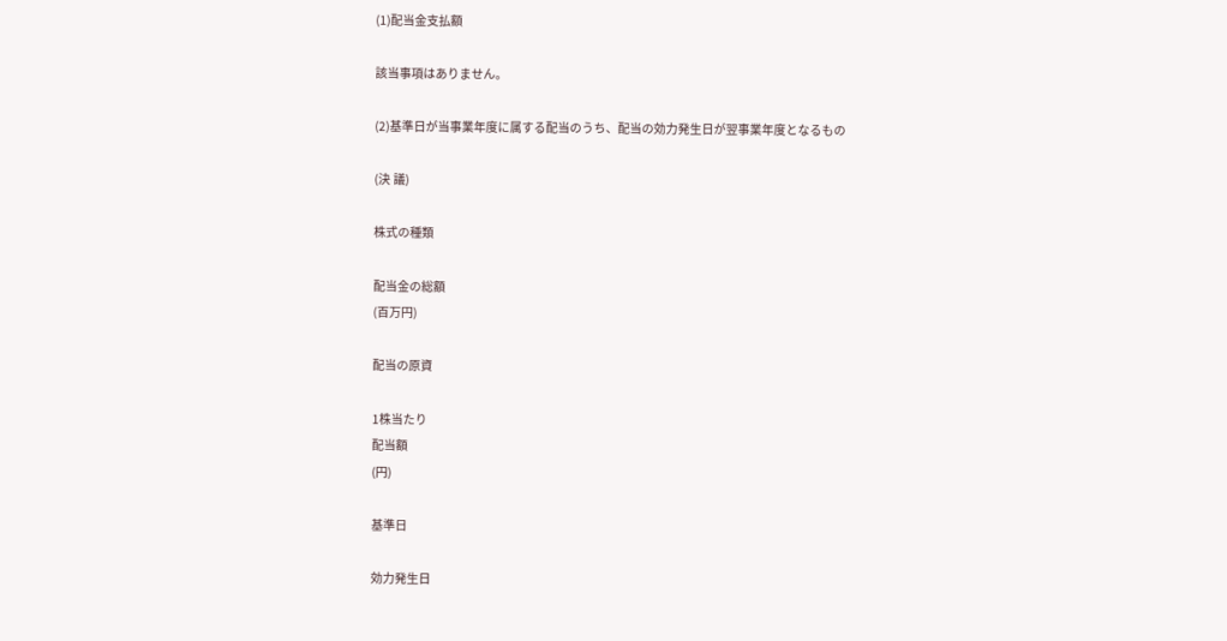(1)配当金支払額

該当事項はありません。

(2)基準日が当事業年度に属する配当のうち、配当の効力発生日が翌事業年度となるもの

(決 議)

株式の種類

配当金の総額
(百万円)

配当の原資

1株当たり
配当額
(円)

基準日

効力発生日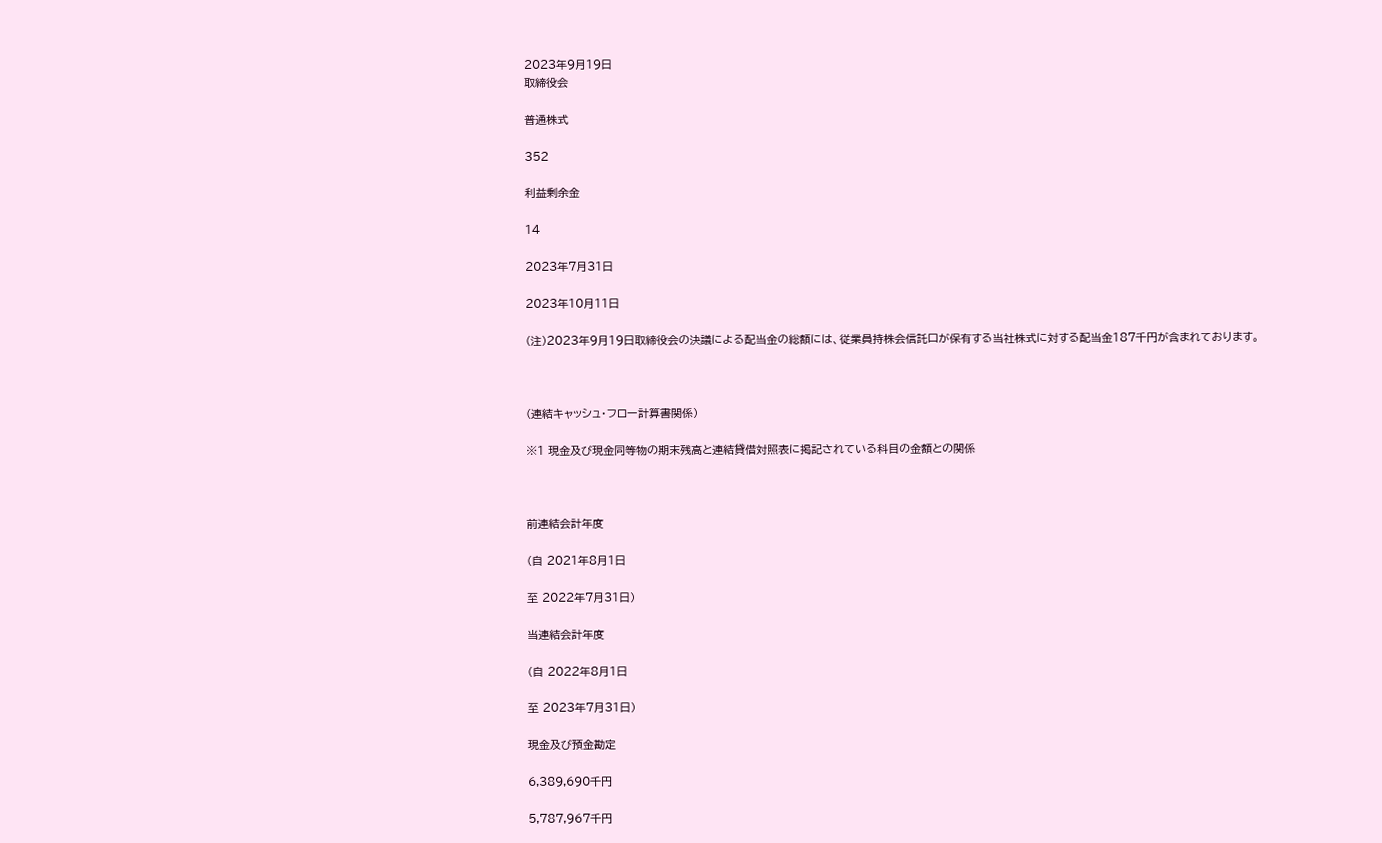2023年9月19日
取締役会

普通株式

352

利益剰余金

14

2023年7月31日

2023年10月11日

(注)2023年9月19日取締役会の決議による配当金の総額には、従業員持株会信託口が保有する当社株式に対する配当金187千円が含まれております。



(連結キャッシュ・フロー計算書関係)

※1 現金及び現金同等物の期末残高と連結貸借対照表に掲記されている科目の金額との関係



前連結会計年度

(自 2021年8月1日

至 2022年7月31日)

当連結会計年度

(自 2022年8月1日

至 2023年7月31日)

現金及び預金勘定

6,389,690千円

5,787,967千円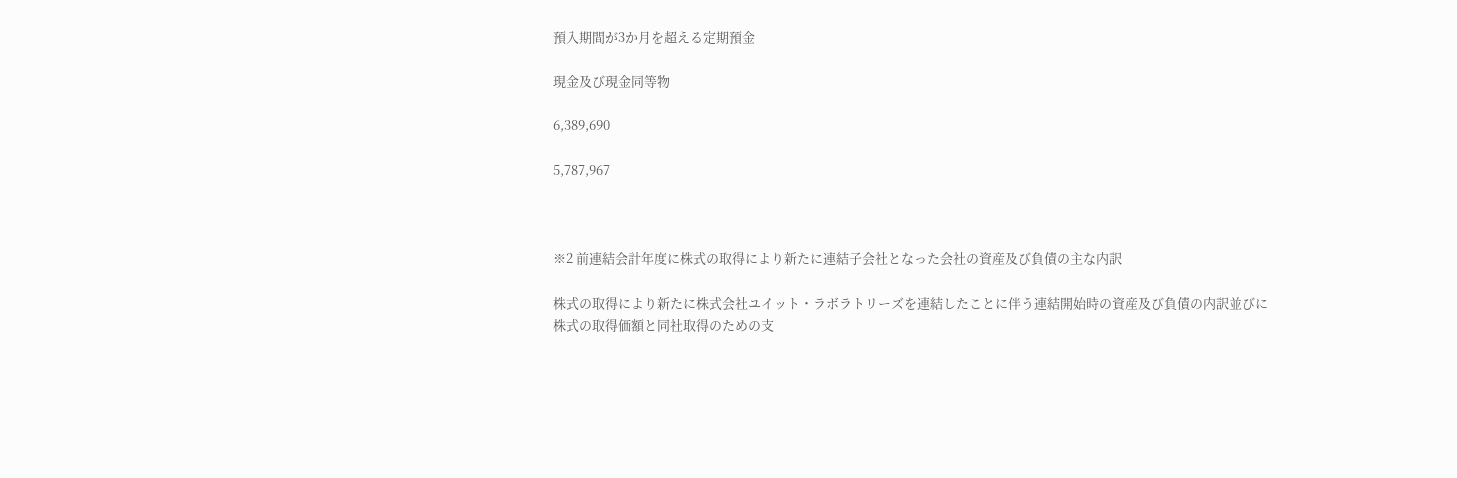預入期間が3か月を超える定期預金

現金及び現金同等物

6,389,690

5,787,967



※2 前連結会計年度に株式の取得により新たに連結子会社となった会社の資産及び負債の主な内訳

株式の取得により新たに株式会社ユイット・ラボラトリーズを連結したことに伴う連結開始時の資産及び負債の内訳並びに株式の取得価額と同社取得のための支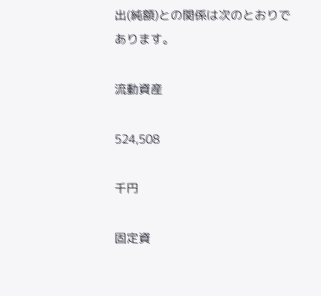出(純額)との関係は次のとおりであります。

流動資産

524,508

千円

固定資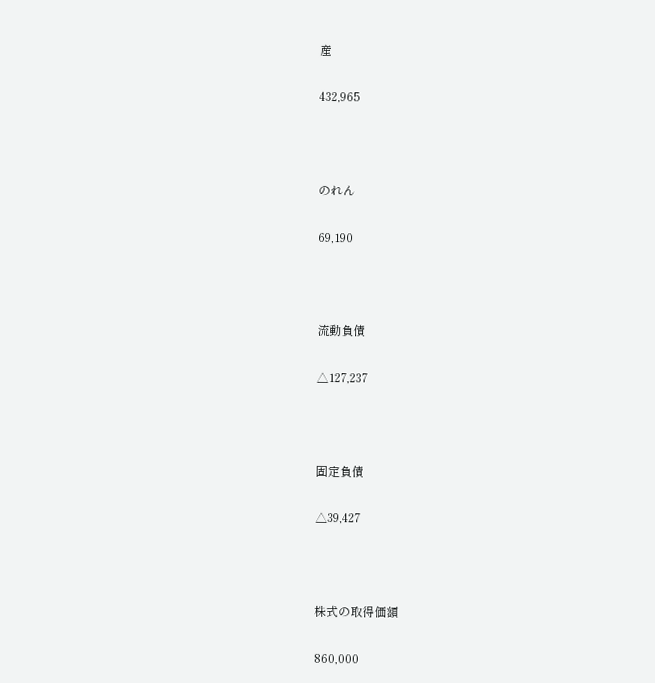産

432,965



のれん

69,190



流動負債

△127,237



固定負債

△39,427



株式の取得価額

860,000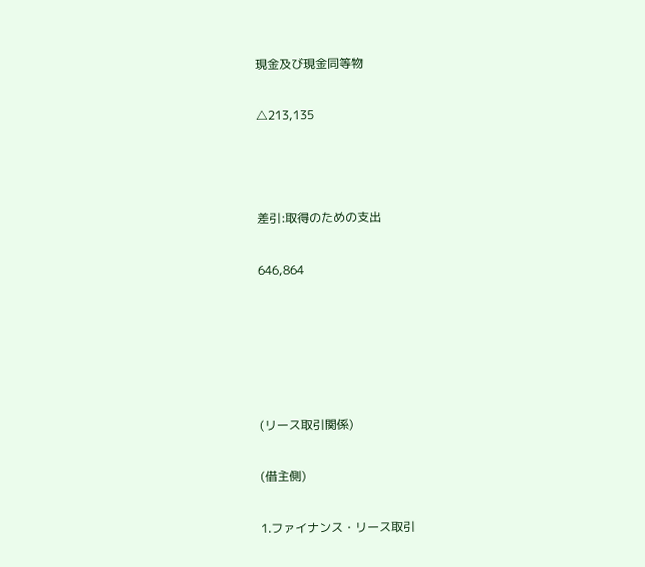現金及び現金同等物

△213,135



差引:取得のための支出

646,864





(リース取引関係)

(借主側)

1.ファイナンス・リース取引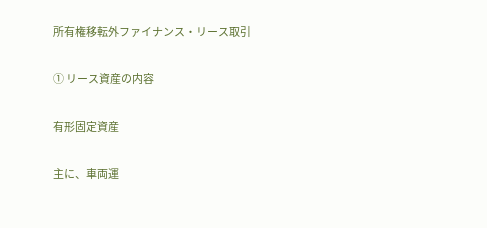所有権移転外ファイナンス・リース取引

① リース資産の内容

有形固定資産

主に、車両運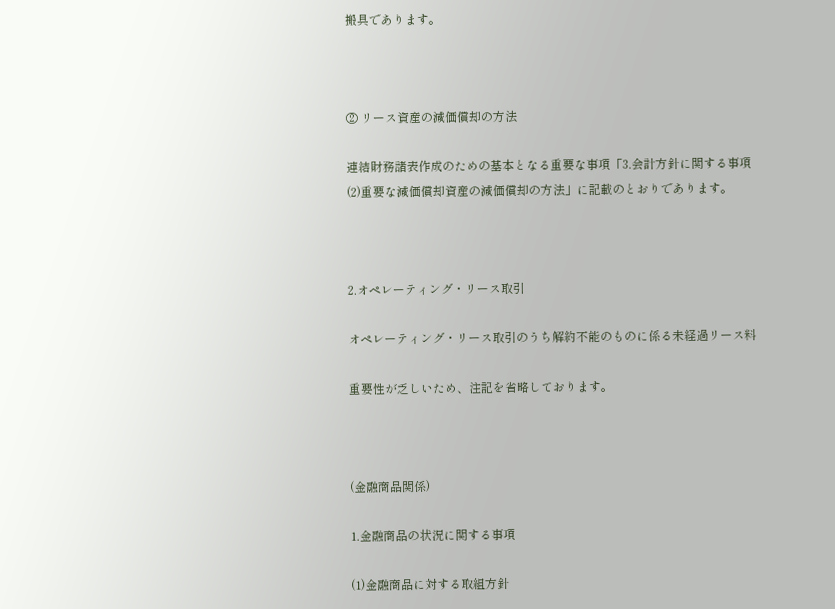搬具であります。



② リース資産の減価償却の方法

連結財務諸表作成のための基本となる重要な事項「3.会計方針に関する事項 (2)重要な減価償却資産の減価償却の方法」に記載のとおりであります。



2.オペレーティング・リース取引

オペレーティング・リース取引のうち解約不能のものに係る未経過リース料

重要性が乏しいため、注記を省略しております。



(金融商品関係)

1.金融商品の状況に関する事項

(1)金融商品に対する取組方針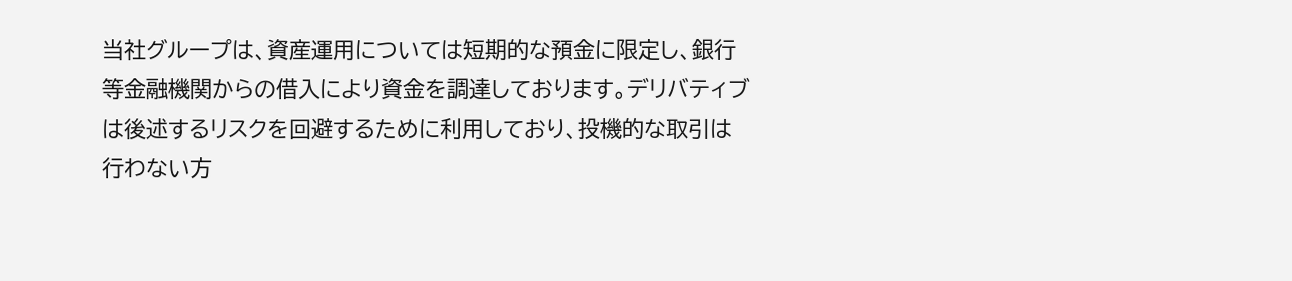当社グループは、資産運用については短期的な預金に限定し、銀行等金融機関からの借入により資金を調達しております。デリバティブは後述するリスクを回避するために利用しており、投機的な取引は行わない方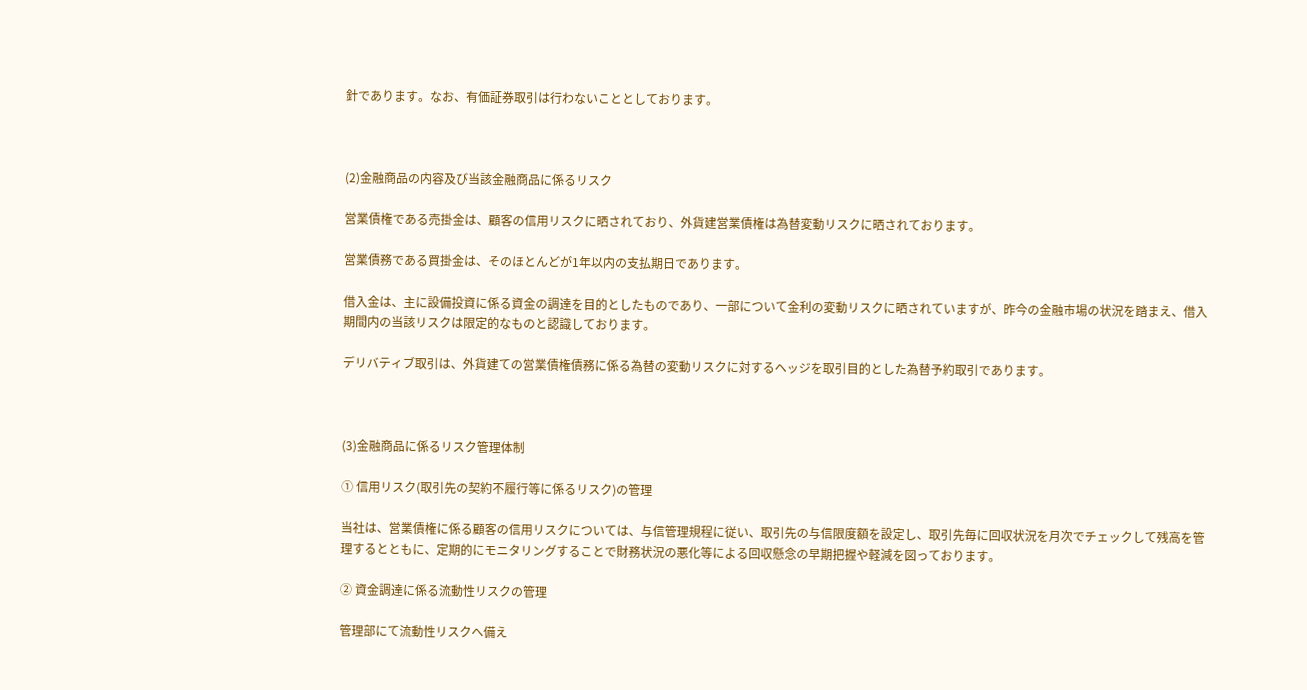針であります。なお、有価証券取引は行わないこととしております。



(2)金融商品の内容及び当該金融商品に係るリスク

営業債権である売掛金は、顧客の信用リスクに晒されており、外貨建営業債権は為替変動リスクに晒されております。

営業債務である買掛金は、そのほとんどが1年以内の支払期日であります。

借入金は、主に設備投資に係る資金の調達を目的としたものであり、一部について金利の変動リスクに晒されていますが、昨今の金融市場の状況を踏まえ、借入期間内の当該リスクは限定的なものと認識しております。

デリバティブ取引は、外貨建ての営業債権債務に係る為替の変動リスクに対するヘッジを取引目的とした為替予約取引であります。



(3)金融商品に係るリスク管理体制

① 信用リスク(取引先の契約不履行等に係るリスク)の管理

当社は、営業債権に係る顧客の信用リスクについては、与信管理規程に従い、取引先の与信限度額を設定し、取引先毎に回収状況を月次でチェックして残高を管理するとともに、定期的にモニタリングすることで財務状況の悪化等による回収懸念の早期把握や軽減を図っております。

② 資金調達に係る流動性リスクの管理

管理部にて流動性リスクへ備え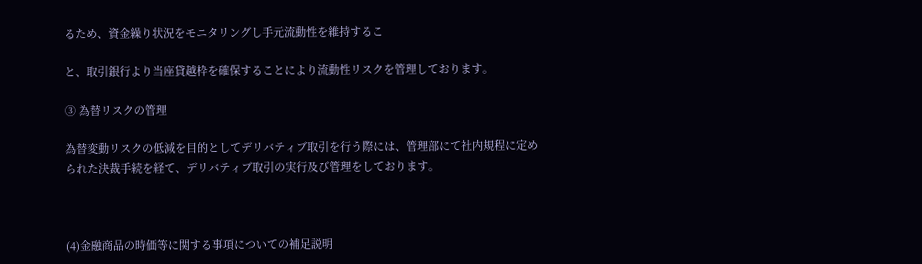るため、資金繰り状況をモニタリングし手元流動性を維持するこ

と、取引銀行より当座貸越枠を確保することにより流動性リスクを管理しております。

③ 為替リスクの管理

為替変動リスクの低減を目的としてデリバティブ取引を行う際には、管理部にて社内規程に定められた決裁手続を経て、デリバティブ取引の実行及び管理をしております。



(4)金融商品の時価等に関する事項についての補足説明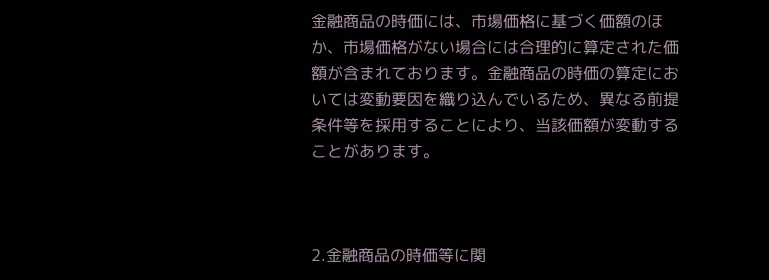金融商品の時価には、市場価格に基づく価額のほか、市場価格がない場合には合理的に算定された価額が含まれております。金融商品の時価の算定においては変動要因を織り込んでいるため、異なる前提条件等を採用することにより、当該価額が変動することがあります。



2.金融商品の時価等に関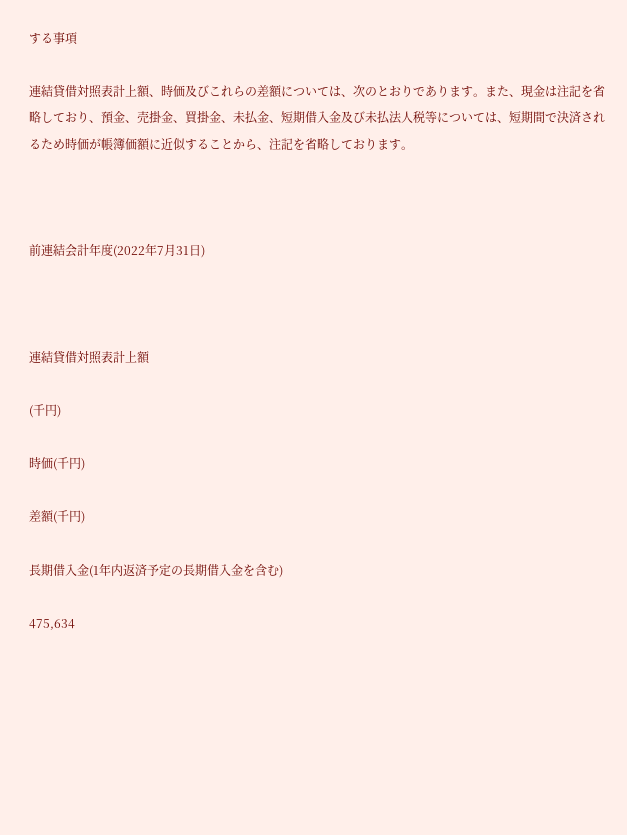する事項

連結貸借対照表計上額、時価及びこれらの差額については、次のとおりであります。また、現金は注記を省略しており、預金、売掛金、買掛金、未払金、短期借入金及び未払法人税等については、短期間で決済されるため時価が帳簿価額に近似することから、注記を省略しております。



前連結会計年度(2022年7月31日)



連結貸借対照表計上額

(千円)

時価(千円)

差額(千円)

長期借入金(1年内返済予定の長期借入金を含む)

475,634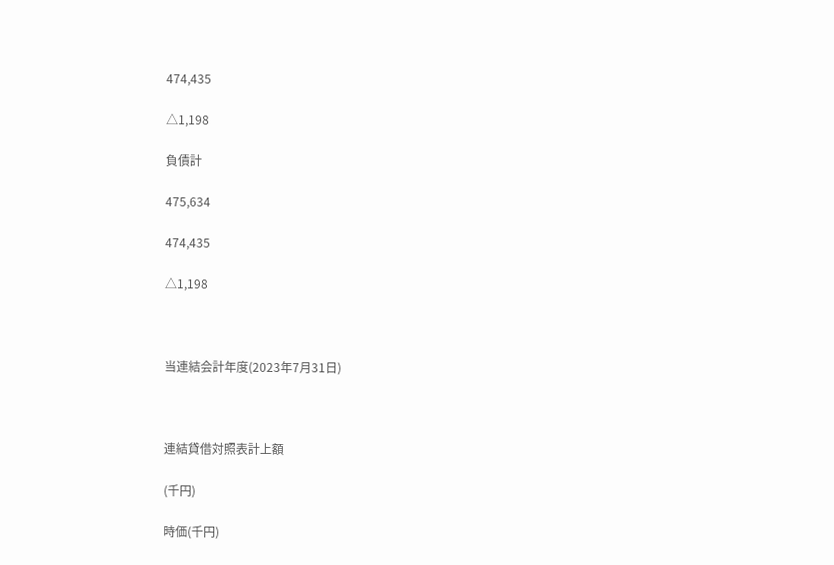474,435

△1,198

負債計

475,634

474,435

△1,198



当連結会計年度(2023年7月31日)



連結貸借対照表計上額

(千円)

時価(千円)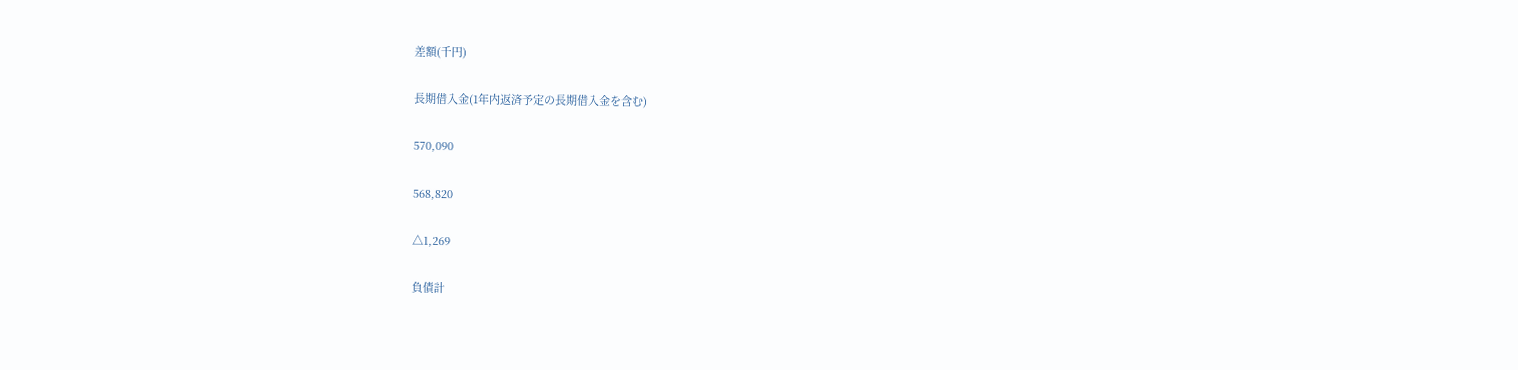差額(千円)

長期借入金(1年内返済予定の長期借入金を含む)

570,090

568,820

△1,269

負債計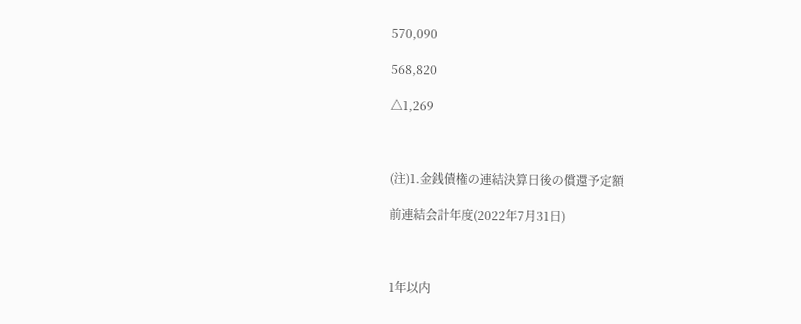570,090

568,820

△1,269



(注)1.金銭債権の連結決算日後の償還予定額

前連結会計年度(2022年7月31日)



1年以内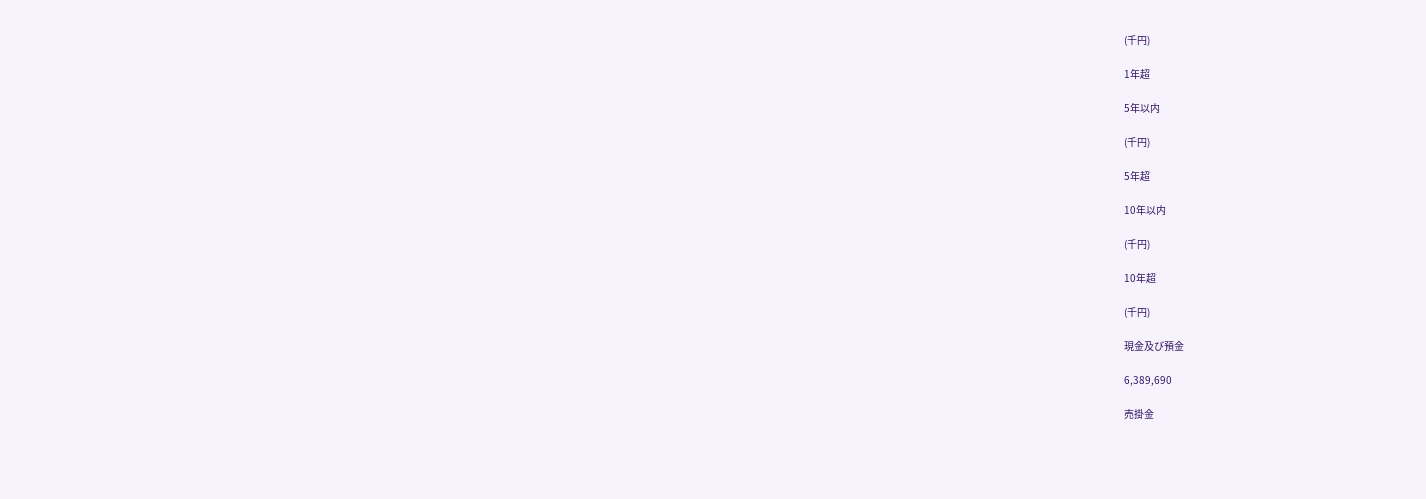(千円)

1年超

5年以内

(千円)

5年超

10年以内

(千円)

10年超

(千円)

現金及び預金

6,389,690

売掛金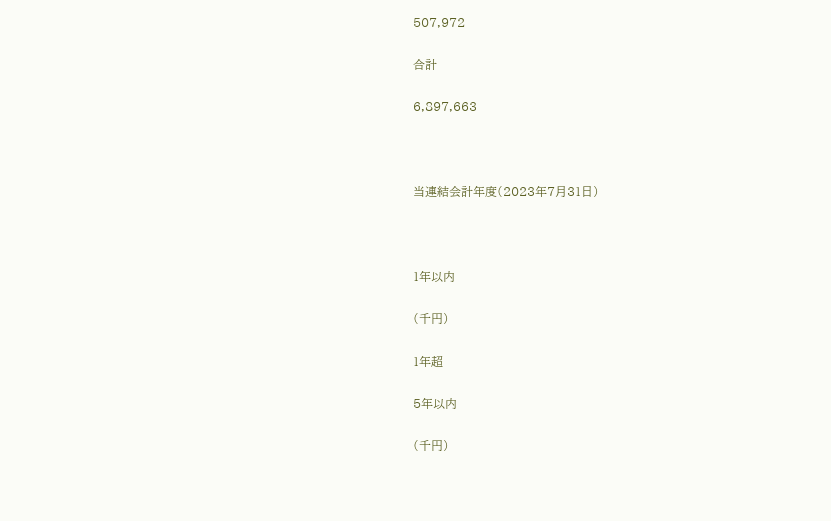507,972

合計

6,897,663



当連結会計年度(2023年7月31日)



1年以内

(千円)

1年超

5年以内

(千円)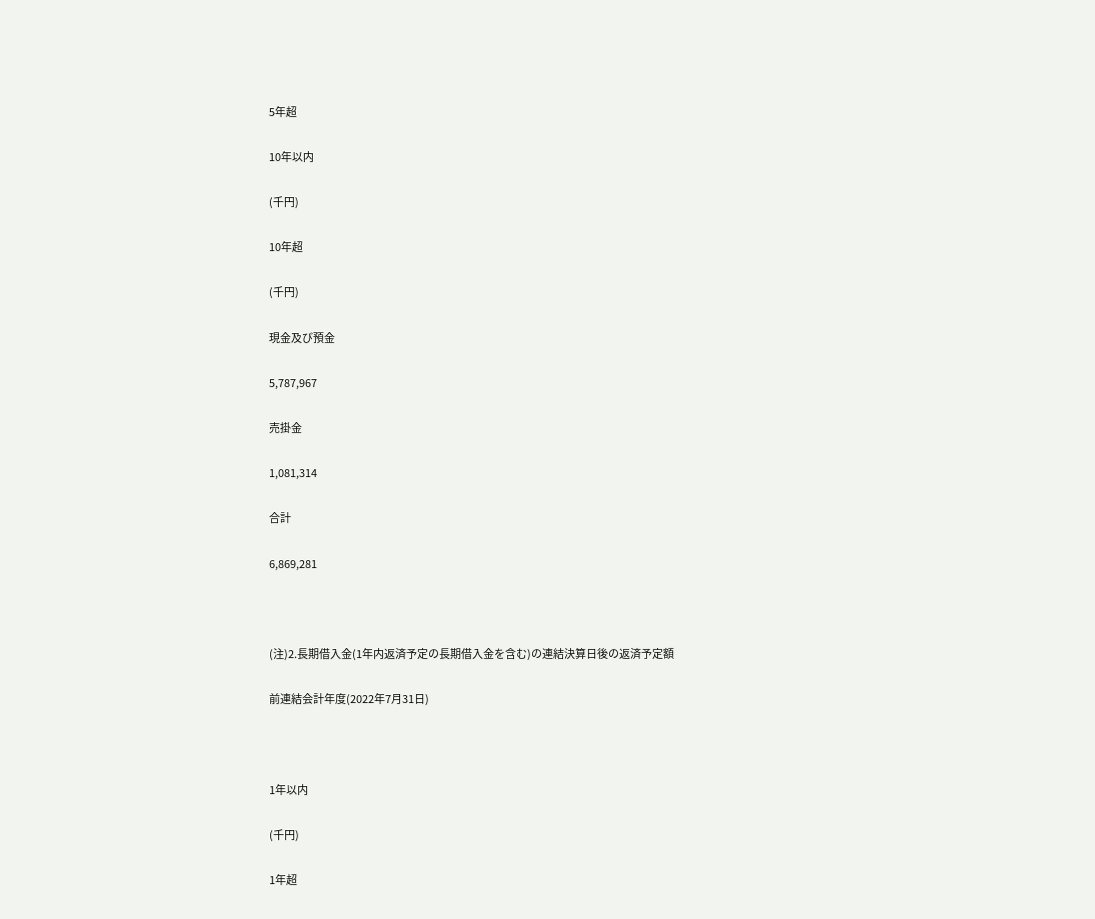5年超

10年以内

(千円)

10年超

(千円)

現金及び預金

5,787,967

売掛金

1,081,314

合計

6,869,281



(注)2.長期借入金(1年内返済予定の長期借入金を含む)の連結決算日後の返済予定額

前連結会計年度(2022年7月31日)



1年以内

(千円)

1年超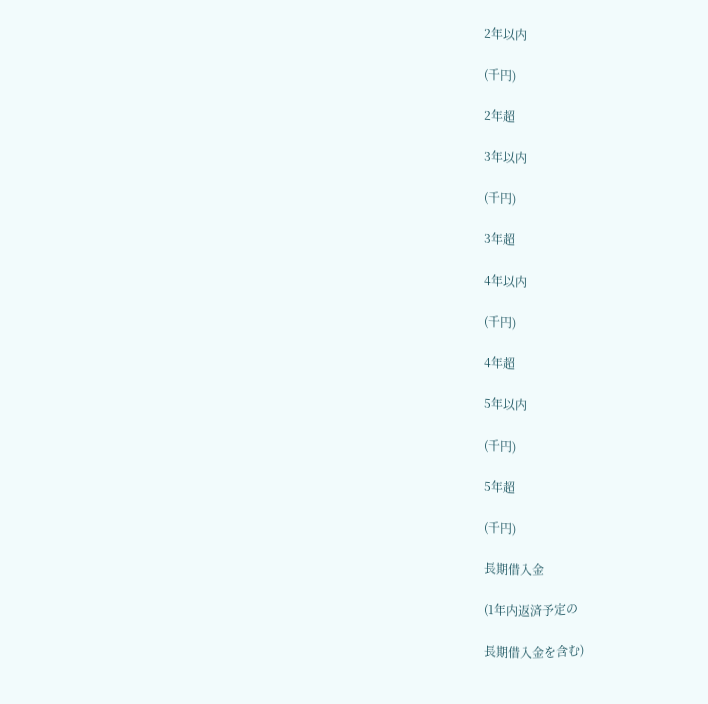2年以内

(千円)

2年超

3年以内

(千円)

3年超

4年以内

(千円)

4年超

5年以内

(千円)

5年超

(千円)

長期借入金

(1年内返済予定の

長期借入金を含む)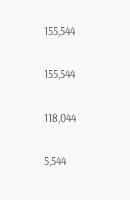155,544

155,544

118,044

5,544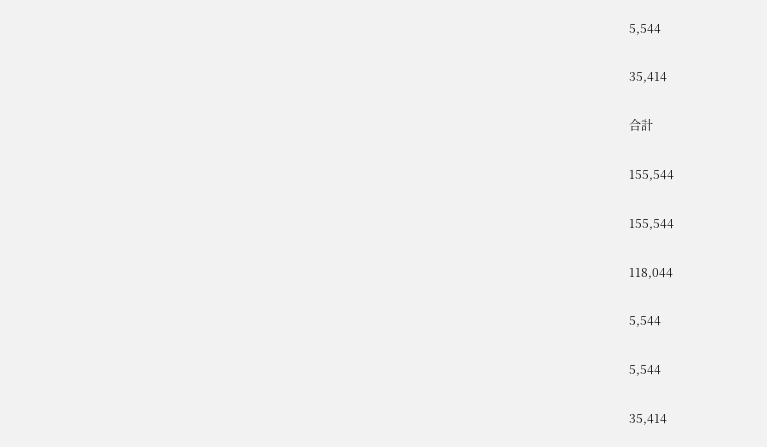5,544

35,414

合計

155,544

155,544

118,044

5,544

5,544

35,414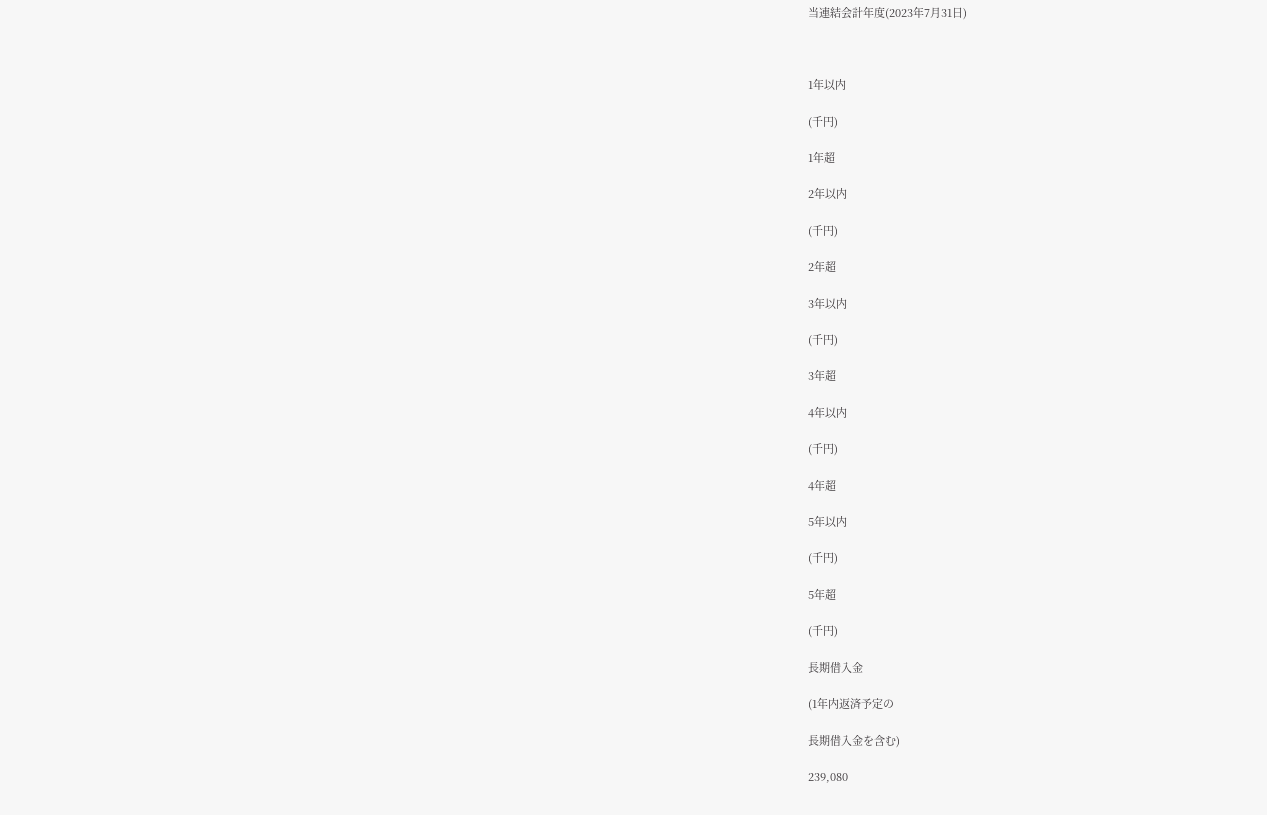当連結会計年度(2023年7月31日)



1年以内

(千円)

1年超

2年以内

(千円)

2年超

3年以内

(千円)

3年超

4年以内

(千円)

4年超

5年以内

(千円)

5年超

(千円)

長期借入金

(1年内返済予定の

長期借入金を含む)

239,080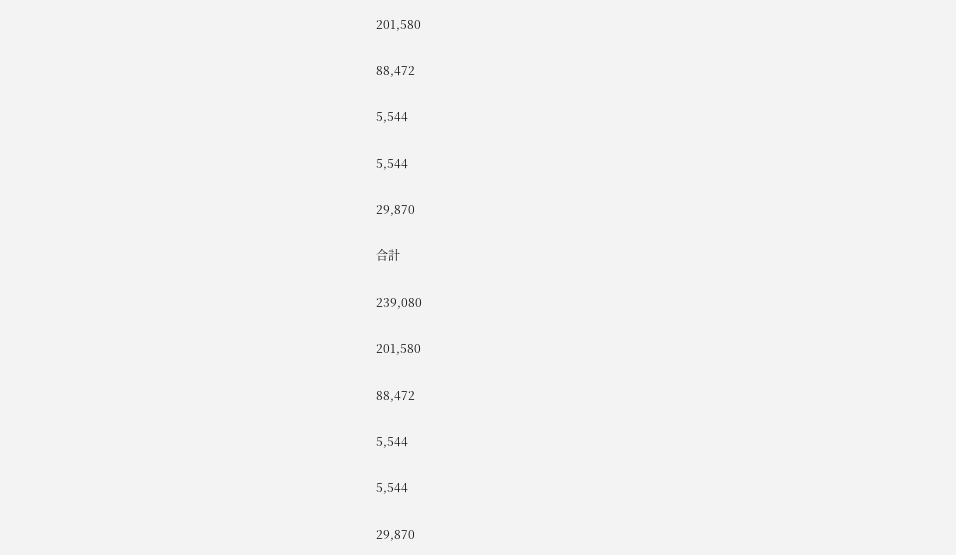201,580

88,472

5,544

5,544

29,870

合計

239,080

201,580

88,472

5,544

5,544

29,870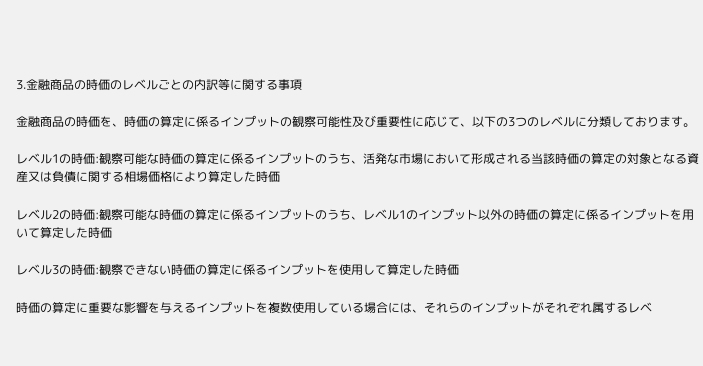3.金融商品の時価のレベルごとの内訳等に関する事項

金融商品の時価を、時価の算定に係るインプットの観察可能性及び重要性に応じて、以下の3つのレベルに分類しております。

レベル1の時価:観察可能な時価の算定に係るインプットのうち、活発な市場において形成される当該時価の算定の対象となる資産又は負債に関する相場価格により算定した時価

レベル2の時価:観察可能な時価の算定に係るインプットのうち、レベル1のインプット以外の時価の算定に係るインプットを用いて算定した時価

レベル3の時価:観察できない時価の算定に係るインプットを使用して算定した時価

時価の算定に重要な影響を与えるインプットを複数使用している場合には、それらのインプットがそれぞれ属するレベ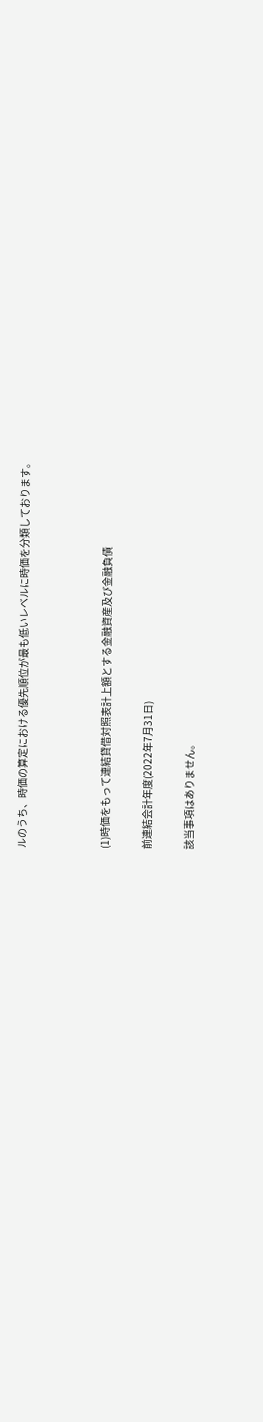ルのうち、時価の算定における優先順位が最も低いレベルに時価を分類しております。



(1)時価をもって連結貸借対照表計上額とする金融資産及び金融負債

前連結会計年度(2022年7月31日)

該当事項はありません。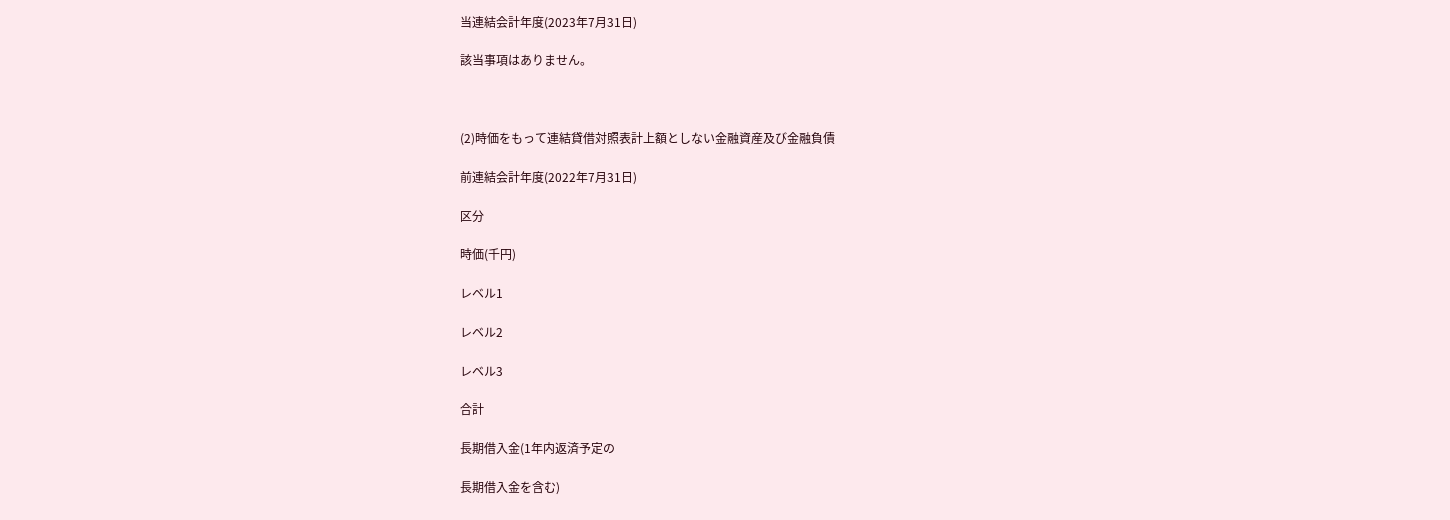当連結会計年度(2023年7月31日)

該当事項はありません。



(2)時価をもって連結貸借対照表計上額としない金融資産及び金融負債

前連結会計年度(2022年7月31日)

区分

時価(千円)

レベル1

レベル2

レベル3

合計

長期借入金(1年内返済予定の

長期借入金を含む)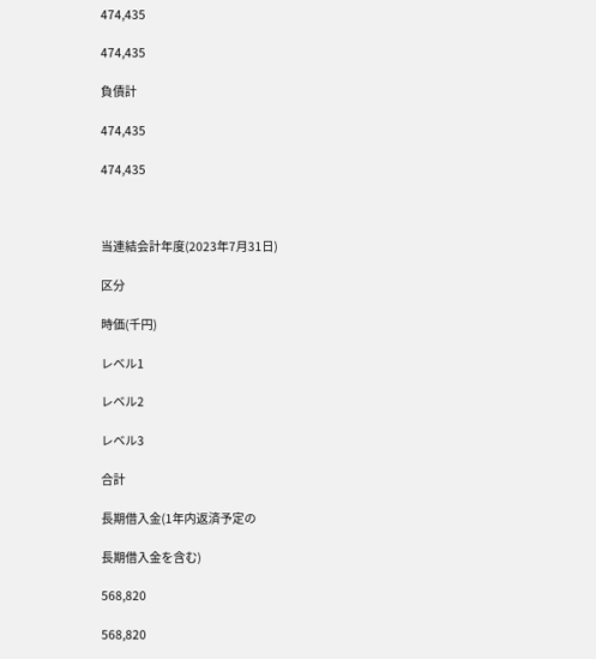474,435

474,435

負債計

474,435

474,435



当連結会計年度(2023年7月31日)

区分

時価(千円)

レベル1

レベル2

レベル3

合計

長期借入金(1年内返済予定の

長期借入金を含む)

568,820

568,820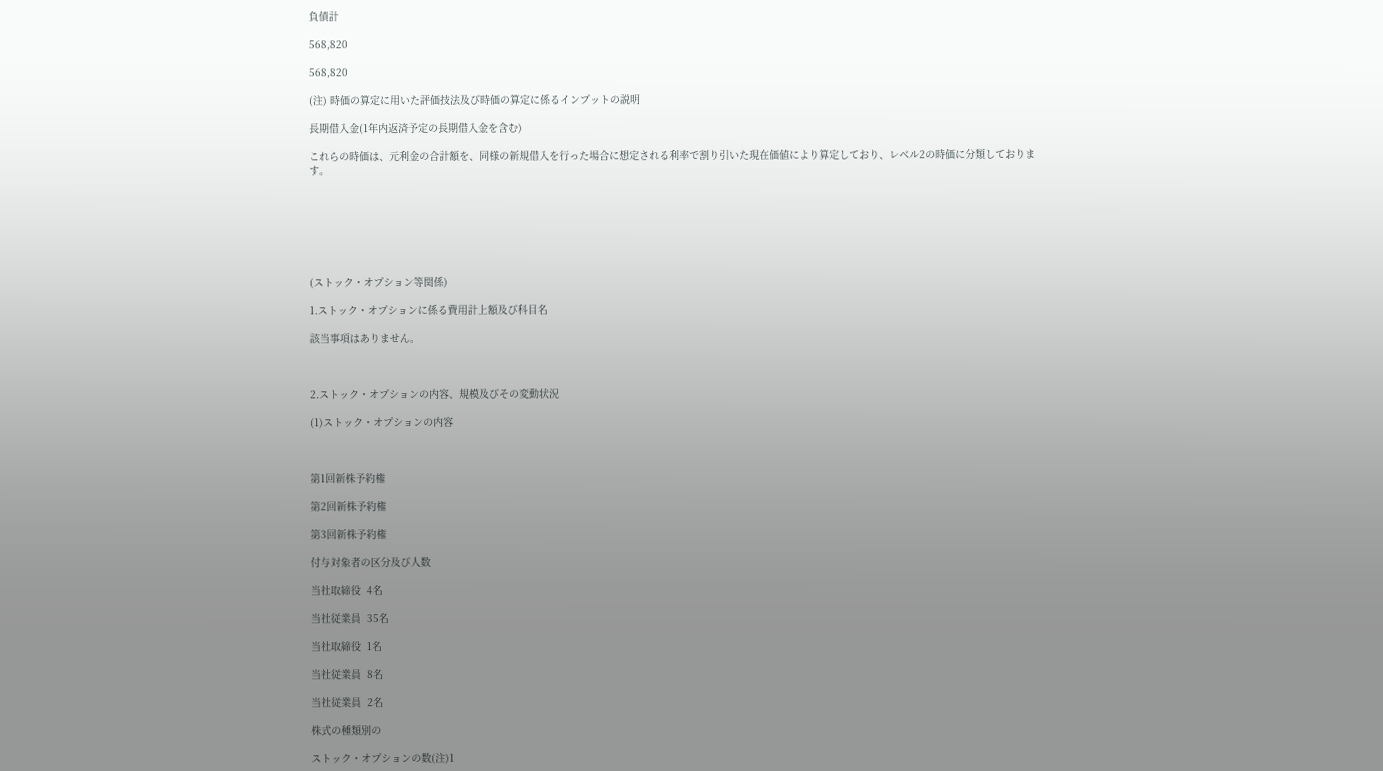負債計

568,820

568,820

(注) 時価の算定に用いた評価技法及び時価の算定に係るインプットの説明

長期借入金(1年内返済予定の長期借入金を含む)

これらの時価は、元利金の合計額を、同様の新規借入を行った場合に想定される利率で割り引いた現在価値により算定しており、レベル2の時価に分類しております。







(ストック・オプション等関係)

1.ストック・オプションに係る費用計上額及び科目名

該当事項はありません。



2.ストック・オプションの内容、規模及びその変動状況

(1)ストック・オプションの内容



第1回新株予約権

第2回新株予約権

第3回新株予約権

付与対象者の区分及び人数

当社取締役  4名

当社従業員  35名

当社取締役  1名

当社従業員  8名

当社従業員  2名

株式の種類別の

ストック・オプションの数(注)1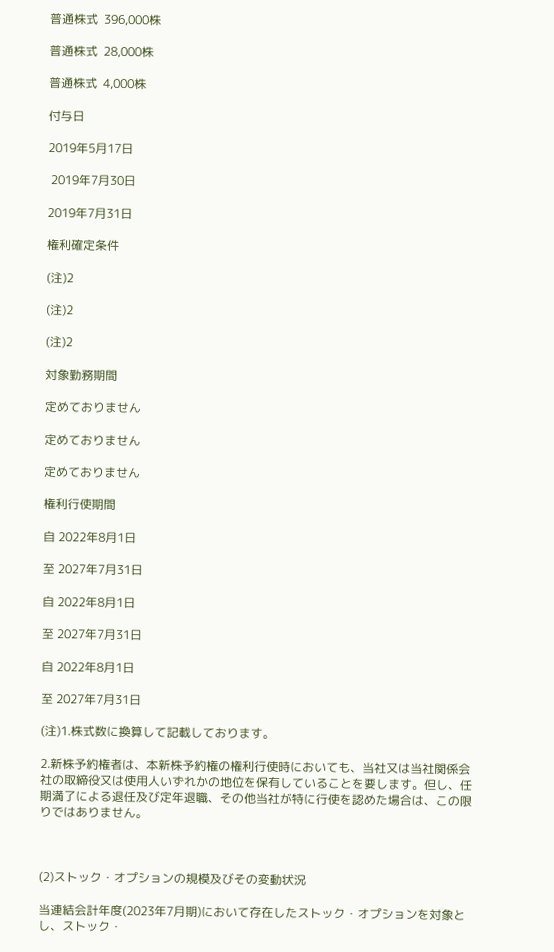普通株式  396,000株

普通株式  28,000株

普通株式  4,000株

付与日

2019年5月17日

 2019年7月30日

2019年7月31日

権利確定条件

(注)2

(注)2

(注)2

対象勤務期間

定めておりません

定めておりません

定めておりません

権利行使期間

自 2022年8月1日

至 2027年7月31日

自 2022年8月1日

至 2027年7月31日

自 2022年8月1日

至 2027年7月31日

(注)1.株式数に換算して記載しております。

2.新株予約権者は、本新株予約権の権利行使時においても、当社又は当社関係会社の取締役又は使用人いずれかの地位を保有していることを要します。但し、任期満了による退任及び定年退職、その他当社が特に行使を認めた場合は、この限りではありません。



(2)ストック・オプションの規模及びその変動状況

当連結会計年度(2023年7月期)において存在したストック・オプションを対象とし、ストック・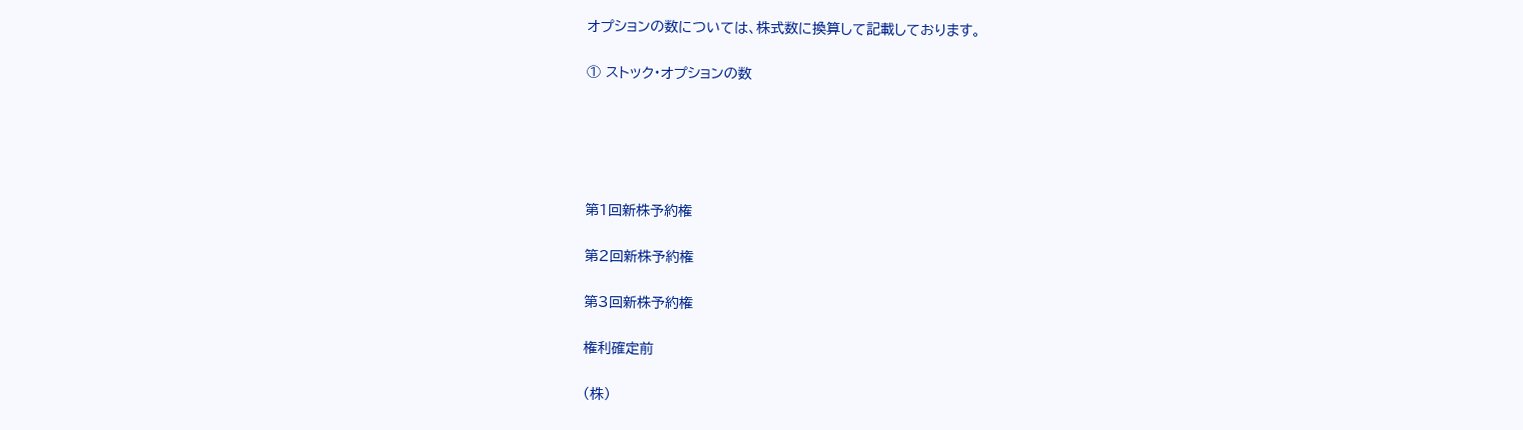オプションの数については、株式数に換算して記載しております。

① ストック・オプションの数





第1回新株予約権

第2回新株予約権

第3回新株予約権

権利確定前

(株)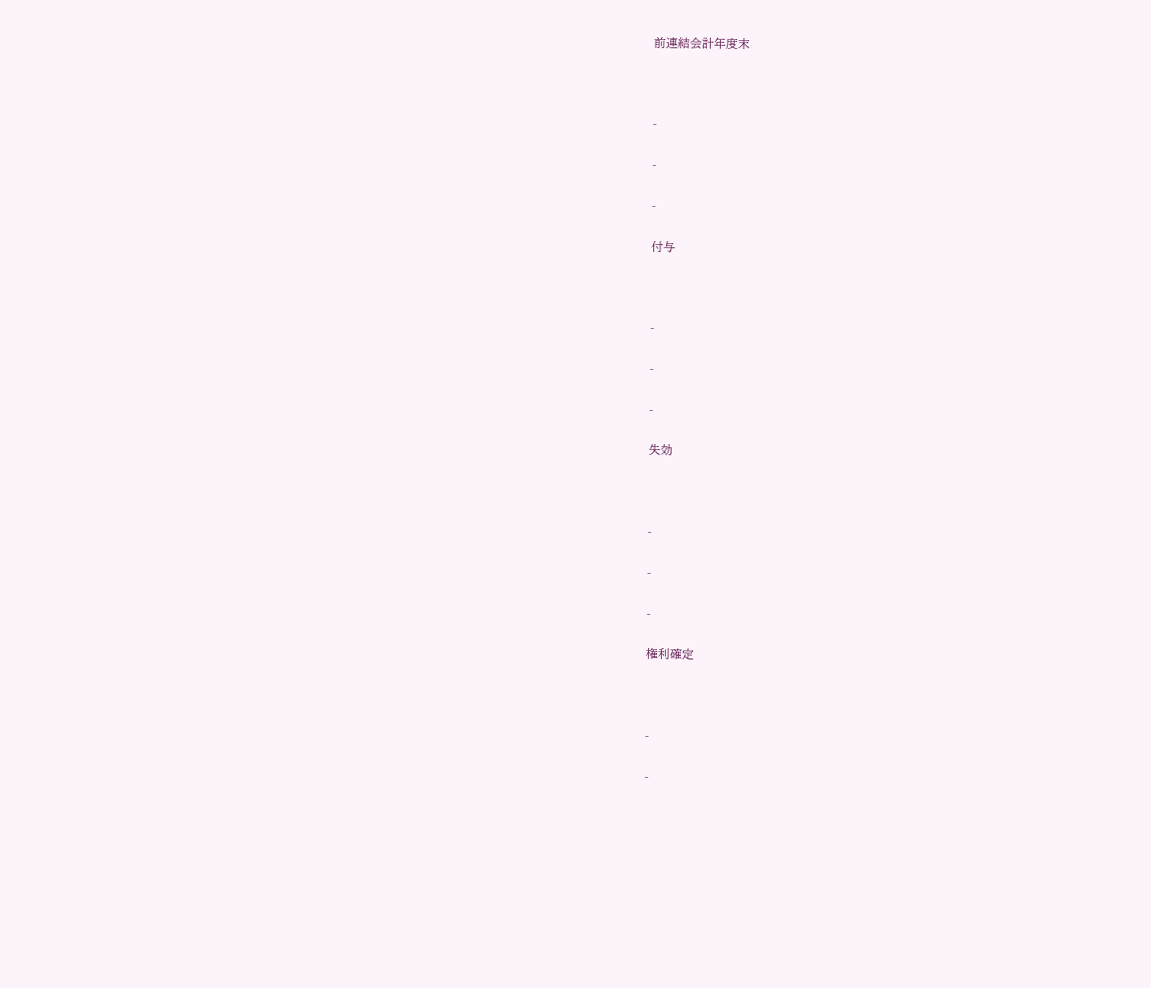前連結会計年度末



-

-

-

付与



-

-

-

失効



-

-

-

権利確定



-

-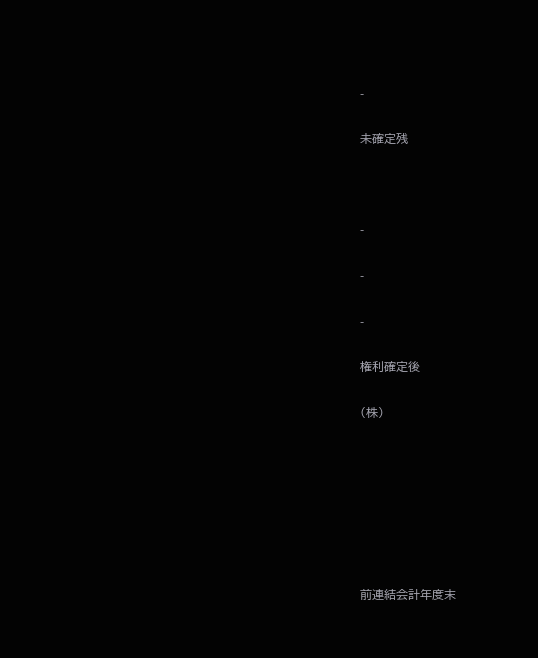-

未確定残



-

-

-

権利確定後

(株)







前連結会計年度末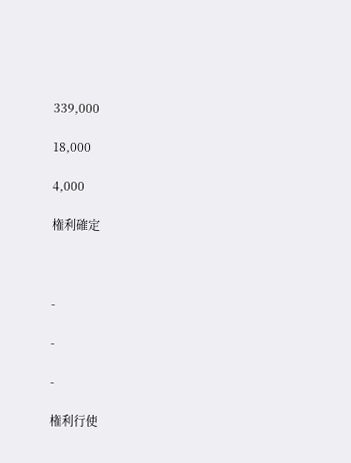339,000

18,000

4,000

権利確定



-

-

-

権利行使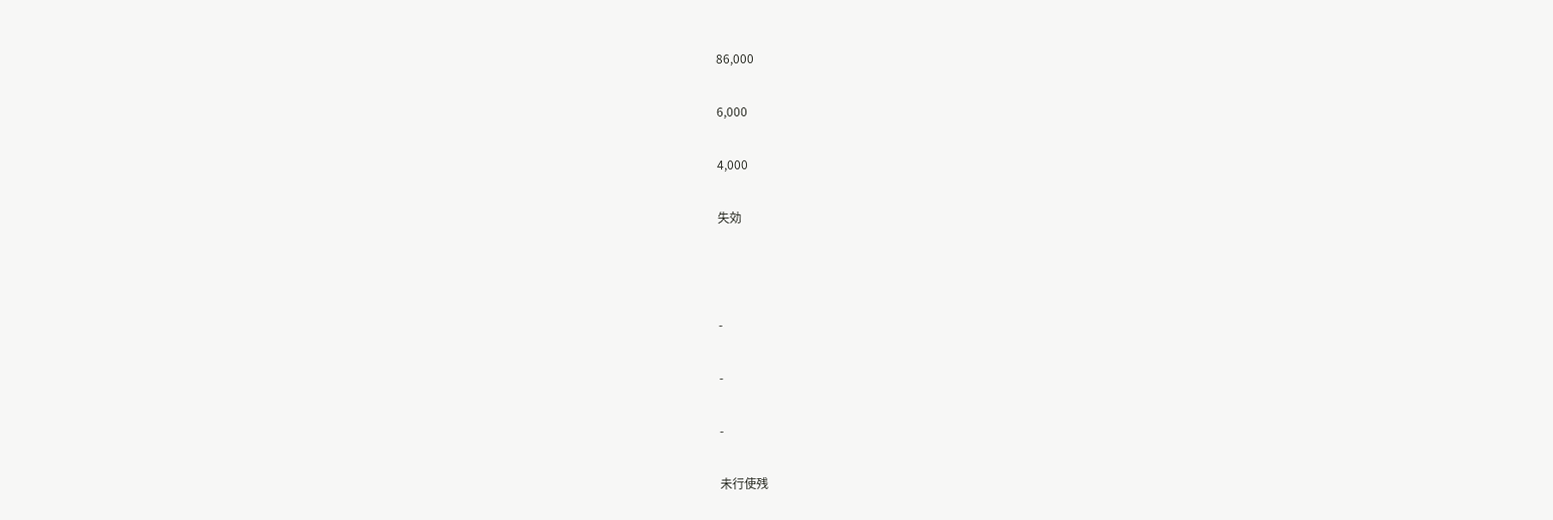86,000

6,000

4,000

失効



-

-

-

未行使残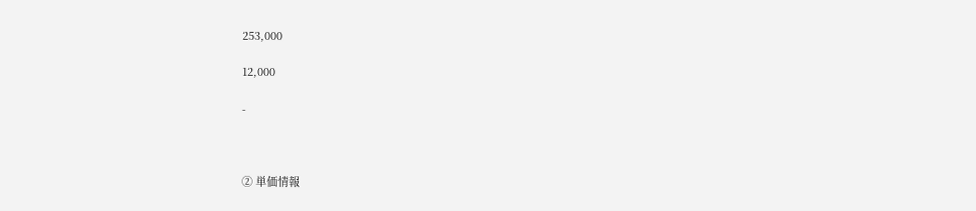253,000

12,000

-



② 単価情報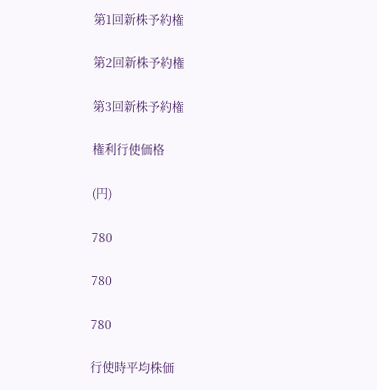第1回新株予約権

第2回新株予約権

第3回新株予約権

権利行使価格

(円)

780

780

780

行使時平均株価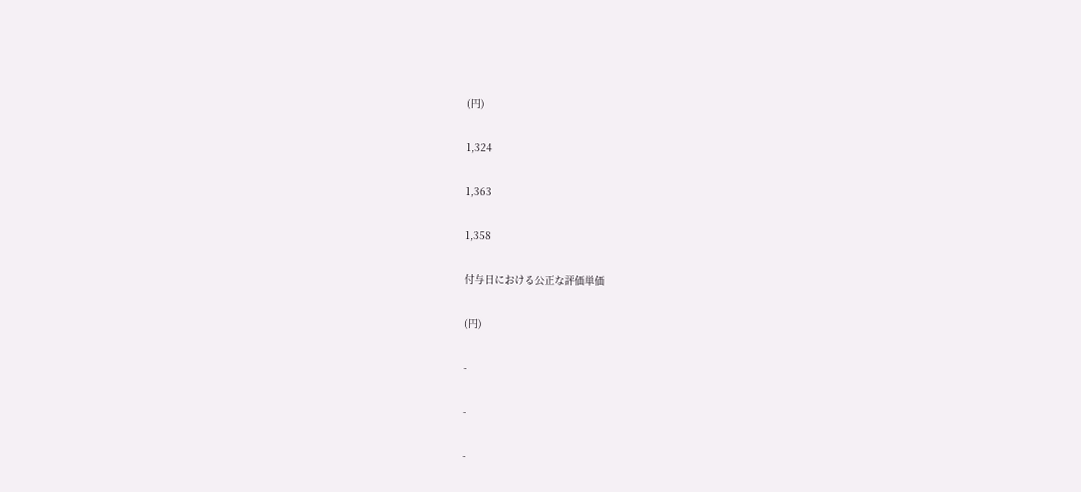(円)

1,324

1,363

1,358

付与日における公正な評価単価

(円)

-

-

-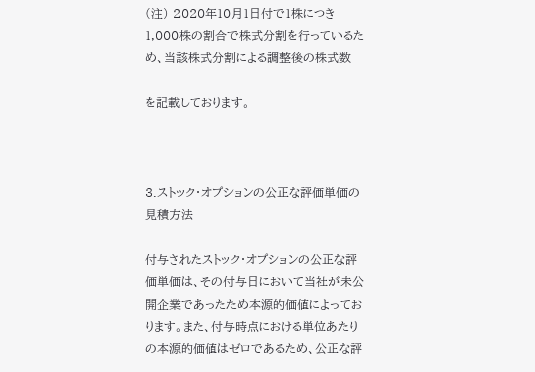(注) 2020年10月1日付で1株につき1,000株の割合で株式分割を行っているため、当該株式分割による調整後の株式数

を記載しております。



3.ストック・オプションの公正な評価単価の見積方法

付与されたストック・オプションの公正な評価単価は、その付与日において当社が未公開企業であったため本源的価値によっております。また、付与時点における単位あたりの本源的価値はゼロであるため、公正な評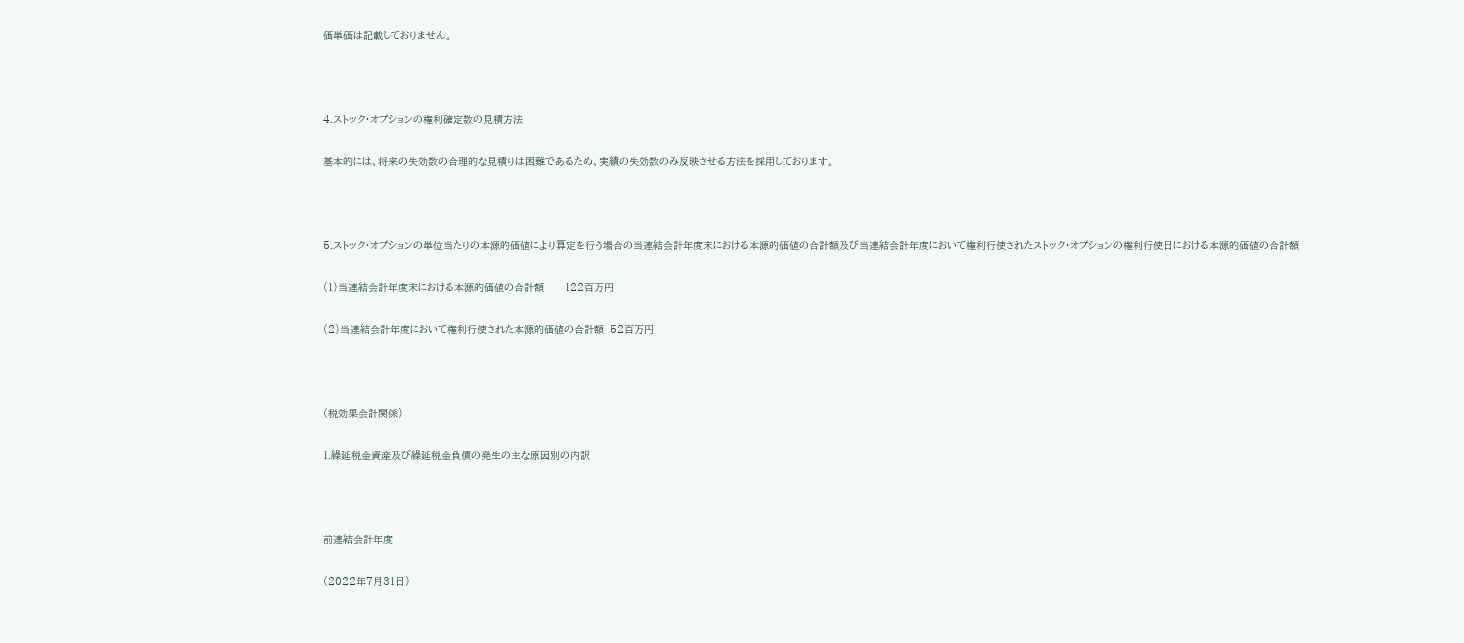価単価は記載しておりません。



4.ストック・オプションの権利確定数の見積方法

基本的には、将来の失効数の合理的な見積りは困難であるため、実績の失効数のみ反映させる方法を採用しております。



5.ストック・オプションの単位当たりの本源的価値により算定を行う場合の当連結会計年度末における本源的価値の合計額及び当連結会計年度において権利行使されたストック・オプションの権利行使日における本源的価値の合計額

(1)当連結会計年度末における本源的価値の合計額       122百万円

(2)当連結会計年度において権利行使された本源的価値の合計額  52百万円



(税効果会計関係)

1.繰延税金資産及び繰延税金負債の発生の主な原因別の内訳



前連結会計年度

(2022年7月31日)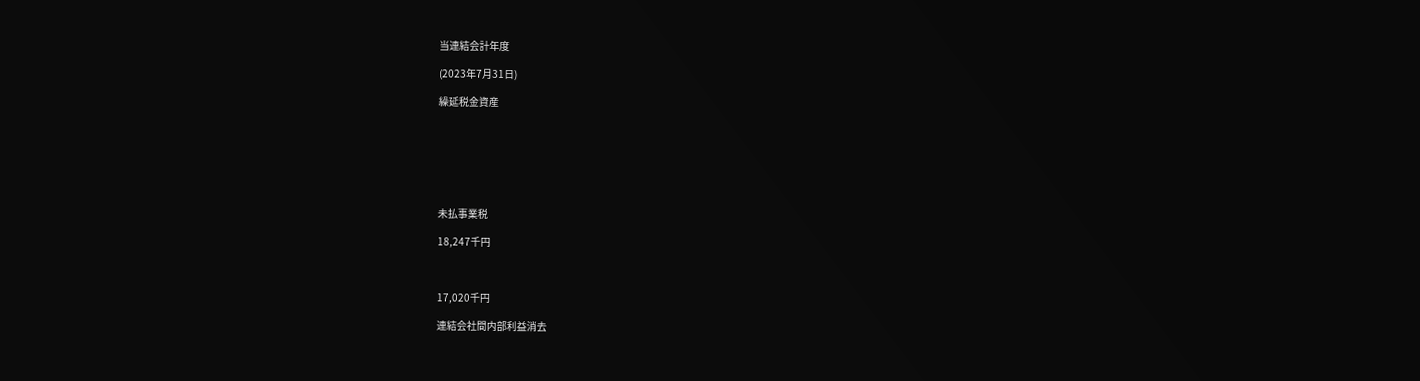当連結会計年度

(2023年7月31日)

繰延税金資産







未払事業税

18,247千円



17,020千円

連結会社間内部利益消去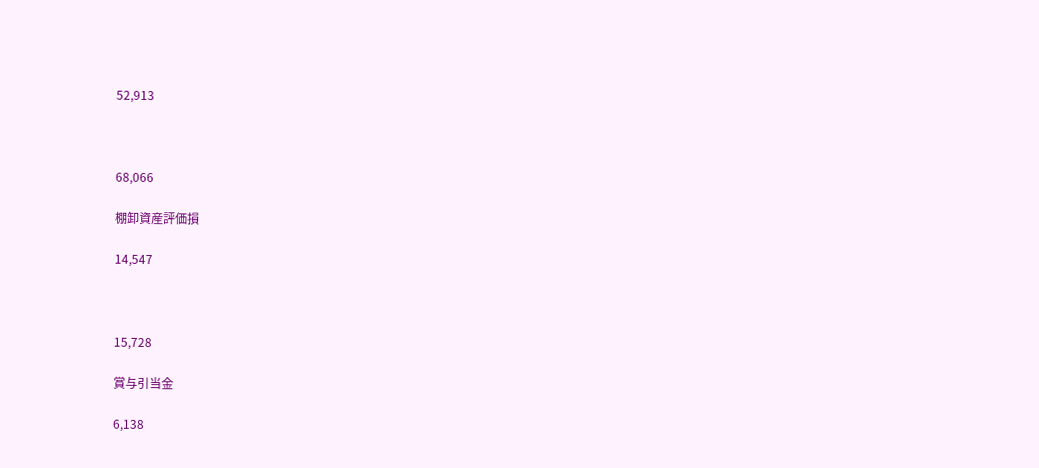52,913



68,066

棚卸資産評価損

14,547



15,728

賞与引当金

6,138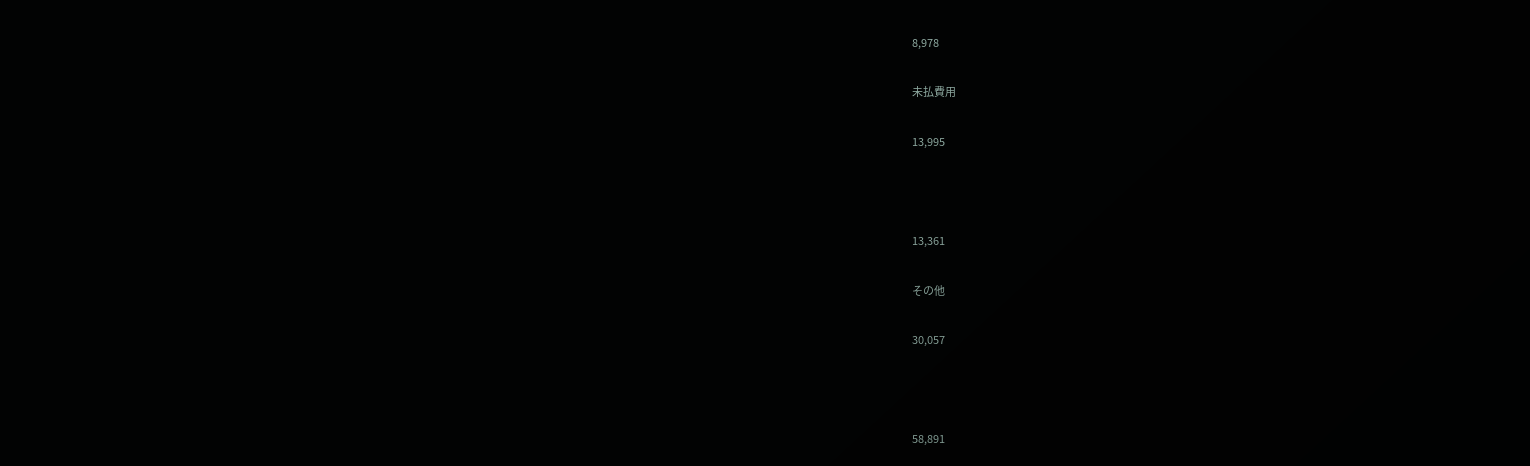8,978

未払費用

13,995



13,361

その他

30,057



58,891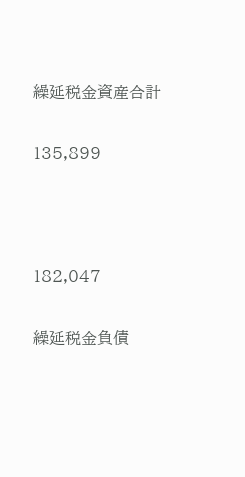繰延税金資産合計

135,899



182,047

繰延税金負債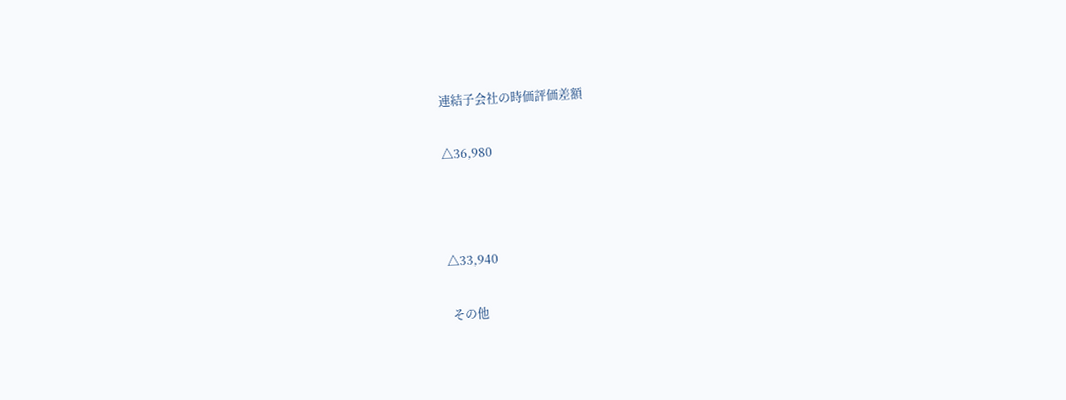連結子会社の時価評価差額

△36,980



△33,940

 その他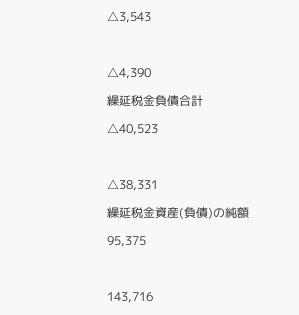△3,543



△4,390

繰延税金負債合計

△40,523



△38,331

繰延税金資産(負債)の純額

95,375



143,716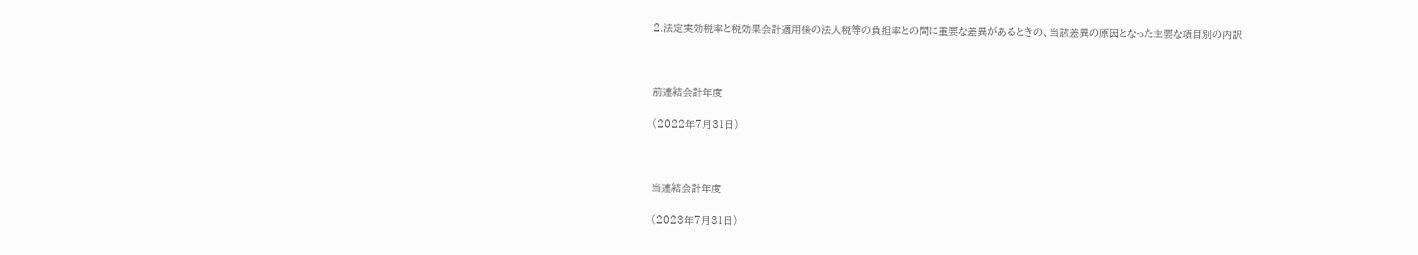2.法定実効税率と税効果会計適用後の法人税等の負担率との間に重要な差異があるときの、当該差異の原因となった主要な項目別の内訳



前連結会計年度

(2022年7月31日)



当連結会計年度

(2023年7月31日)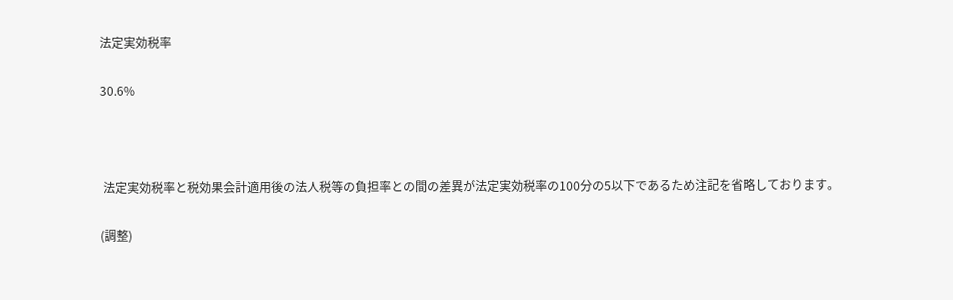法定実効税率

30.6%



 法定実効税率と税効果会計適用後の法人税等の負担率との間の差異が法定実効税率の100分の5以下であるため注記を省略しております。

(調整)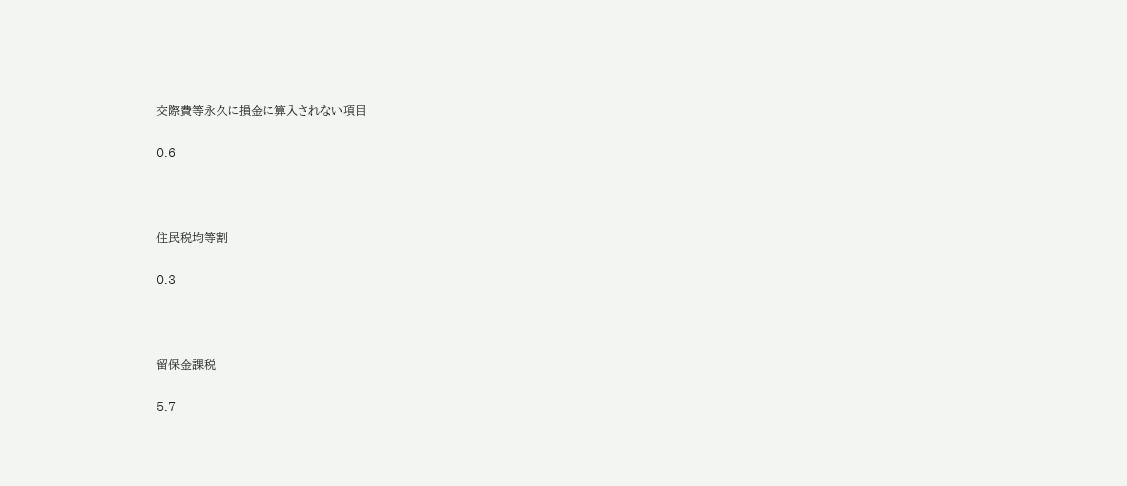交際費等永久に損金に算入されない項目

0.6



住民税均等割

0.3



留保金課税

5.7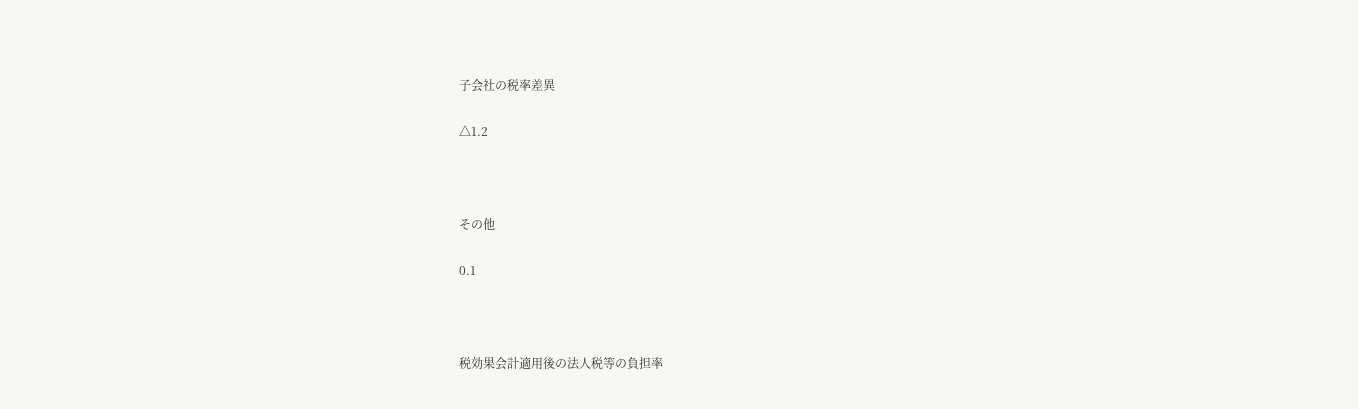子会社の税率差異

△1.2



その他

0.1



税効果会計適用後の法人税等の負担率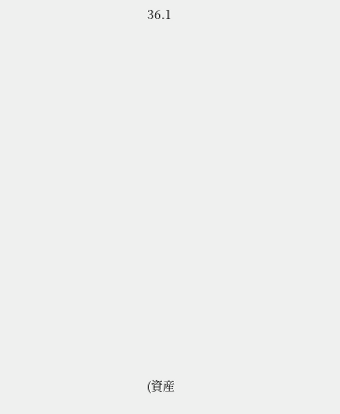36.1













(資産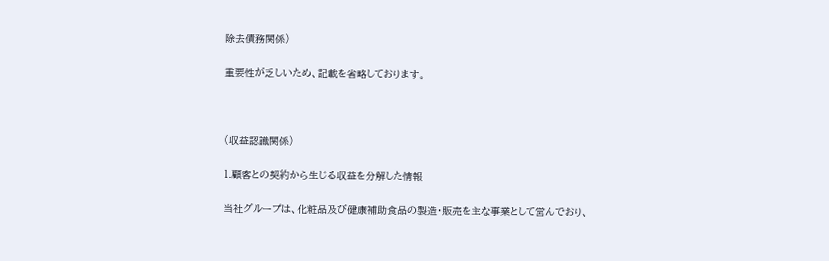除去債務関係)

重要性が乏しいため、記載を省略しております。



(収益認識関係)

1.顧客との契約から生じる収益を分解した情報

当社グループは、化粧品及び健康補助食品の製造・販売を主な事業として営んでおり、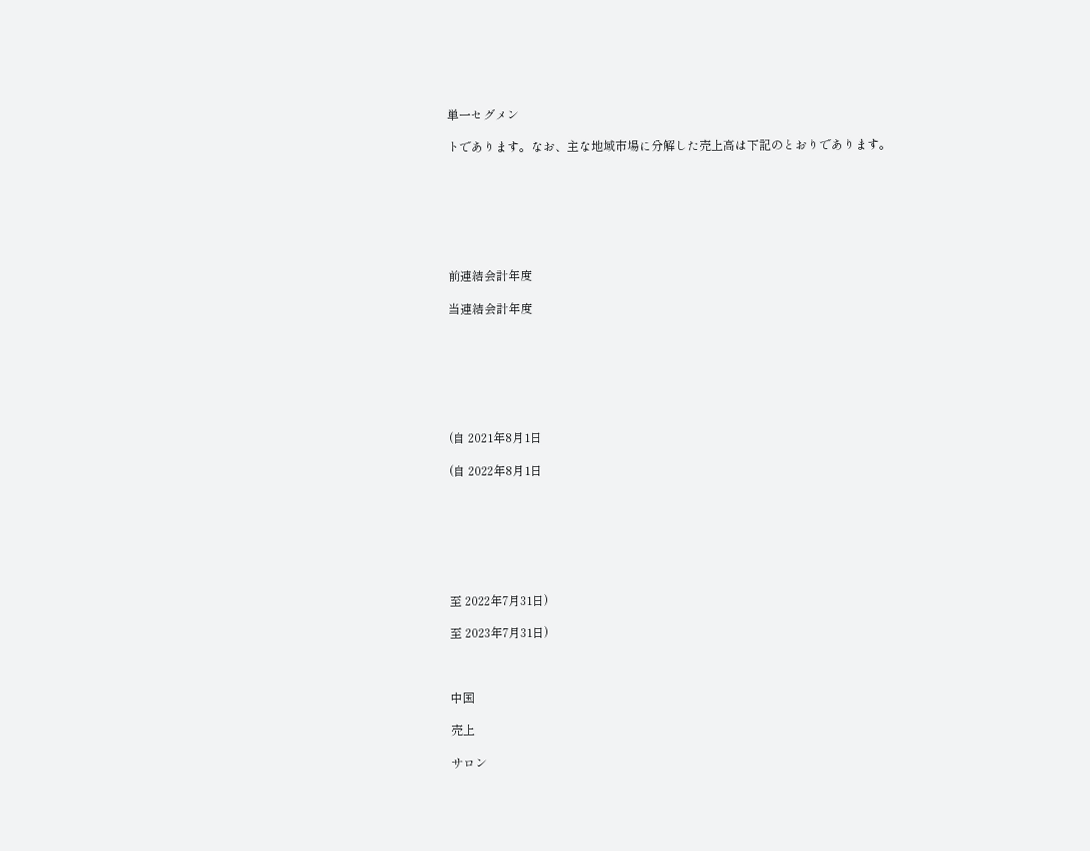単一セグメン

トであります。なお、主な地域市場に分解した売上高は下記のとおりであります。







前連結会計年度

当連結会計年度







(自 2021年8月1日

(自 2022年8月1日







至 2022年7月31日)

至 2023年7月31日)



中国

売上

サロン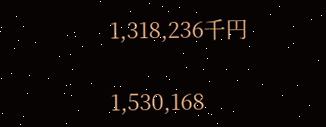1,318,236千円

1,530,168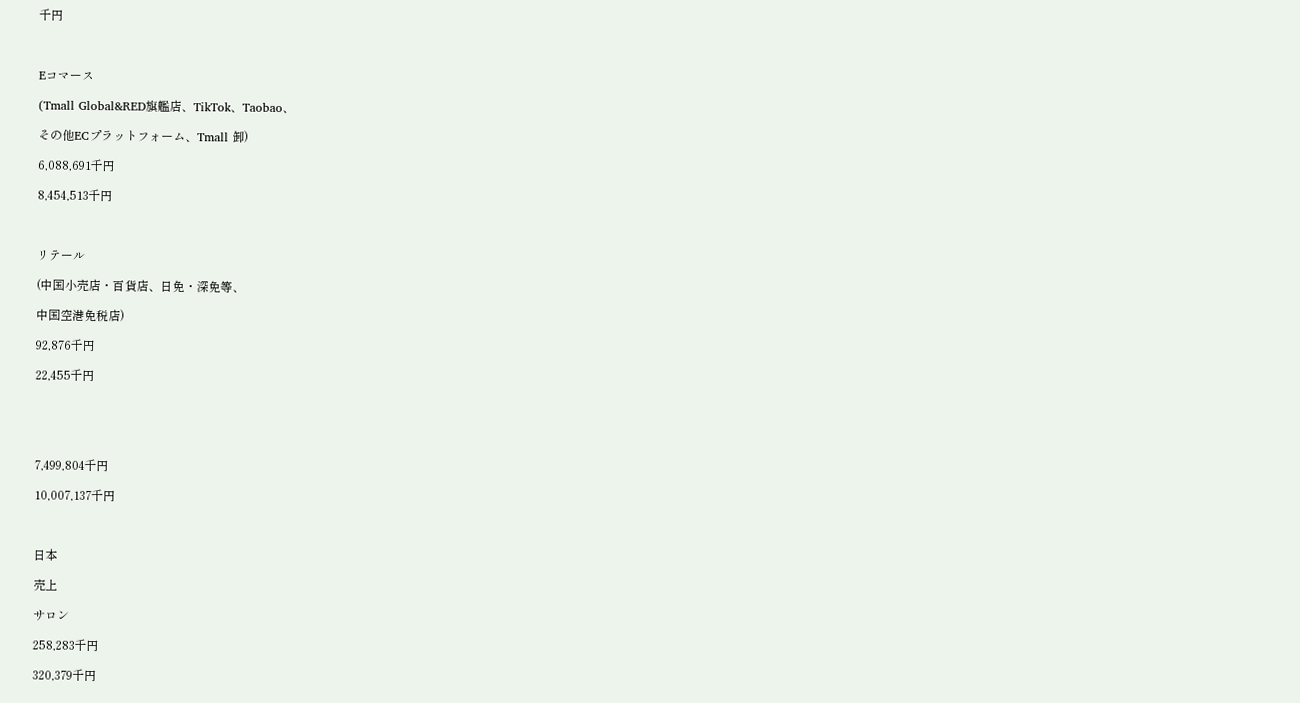千円



Eコマース

(Tmall Global&RED旗艦店、TikTok、Taobao、

その他ECプラットフォーム、Tmall 卸)

6,088,691千円

8,454,513千円



リテール

(中国小売店・百貨店、日免・深免等、

中国空港免税店)

92,876千円

22,455千円





7,499,804千円

10,007,137千円



日本

売上

サロン

258,283千円

320,379千円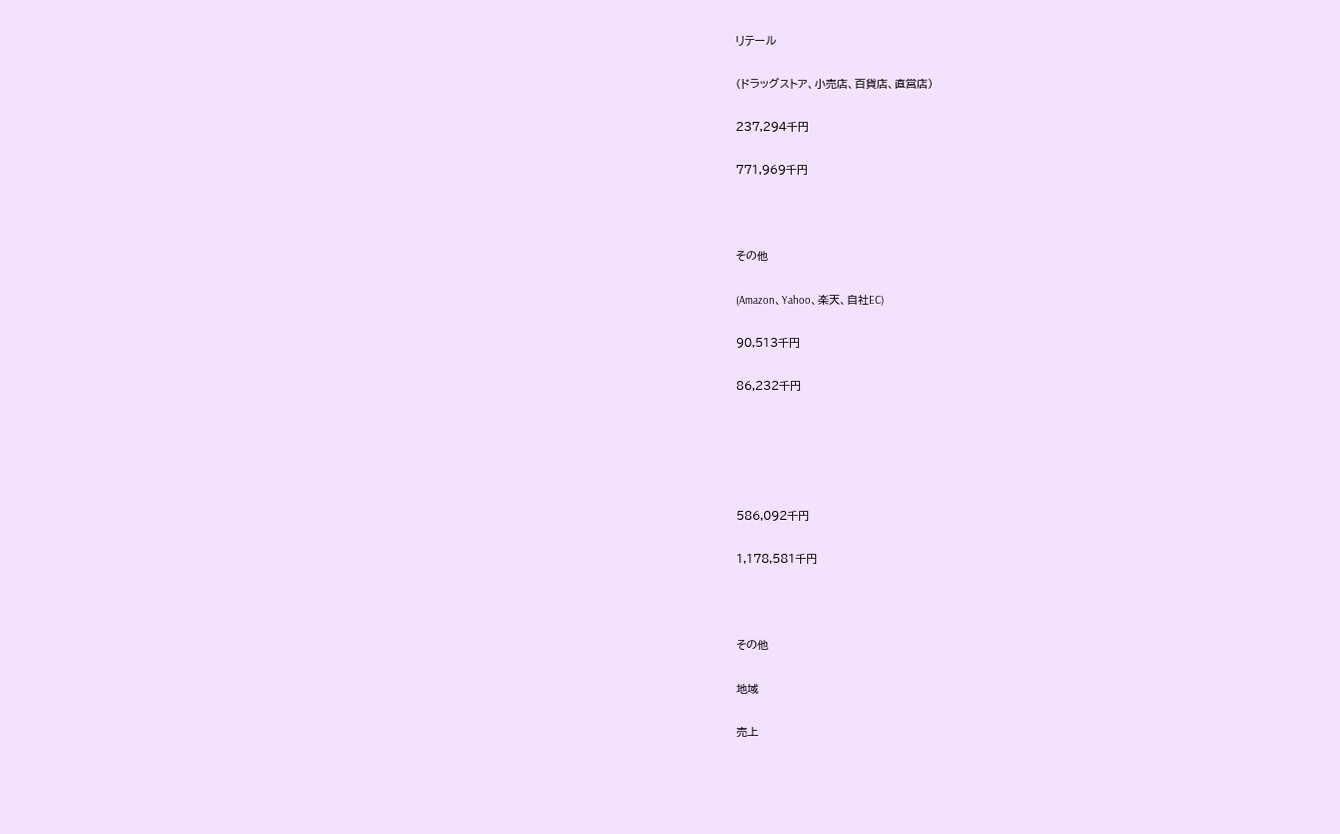リテール

(ドラッグストア、小売店、百貨店、直営店)

237,294千円

771,969千円



その他

(Amazon、Yahoo、楽天、自社EC)

90,513千円

86,232千円





586,092千円

1,178,581千円



その他

地域

売上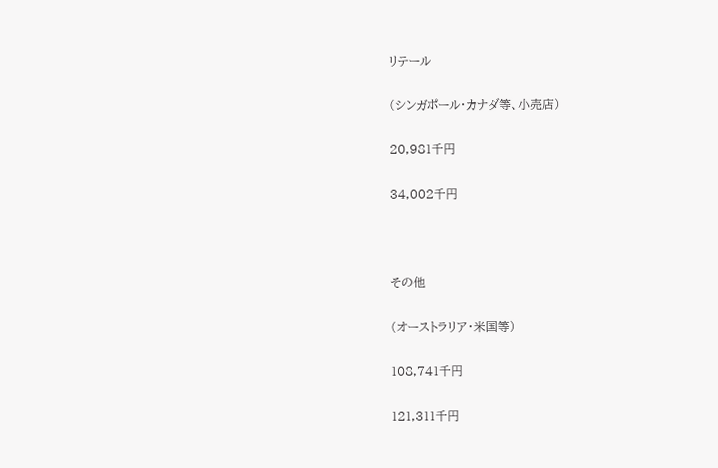リテール

(シンガポール・カナダ等、小売店)

20,981千円

34,002千円



その他

(オーストラリア・米国等)

108,741千円

121,311千円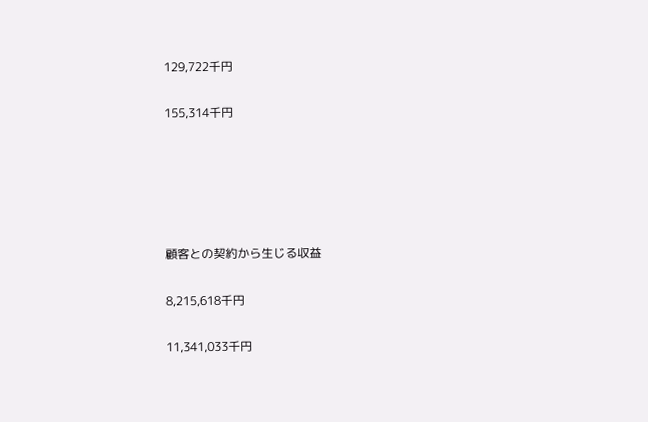129,722千円

155,314千円





顧客との契約から生じる収益

8,215,618千円

11,341,033千円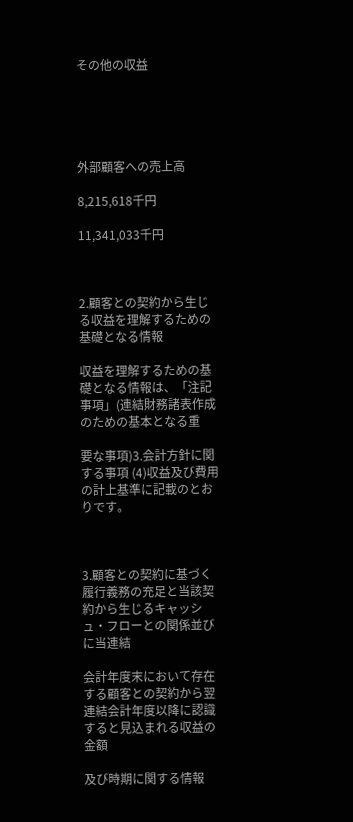その他の収益





外部顧客への売上高

8,215,618千円

11,341,033千円



2.顧客との契約から生じる収益を理解するための基礎となる情報

収益を理解するための基礎となる情報は、「注記事項」(連結財務諸表作成のための基本となる重

要な事項)3.会計方針に関する事項 (4)収益及び費用の計上基準に記載のとおりです。



3.顧客との契約に基づく履行義務の充足と当該契約から生じるキャッシュ・フローとの関係並びに当連結

会計年度末において存在する顧客との契約から翌連結会計年度以降に認識すると見込まれる収益の金額

及び時期に関する情報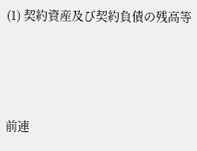(1) 契約資産及び契約負債の残高等



前連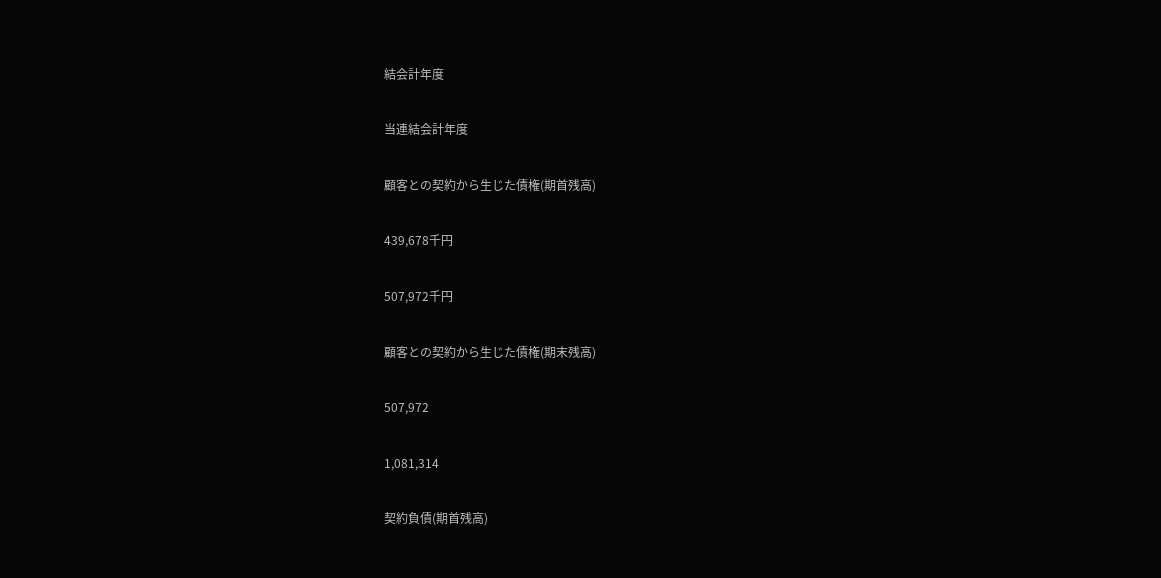結会計年度

当連結会計年度

顧客との契約から生じた債権(期首残高)

439,678千円

507,972千円

顧客との契約から生じた債権(期末残高)

507,972

1,081,314

契約負債(期首残高)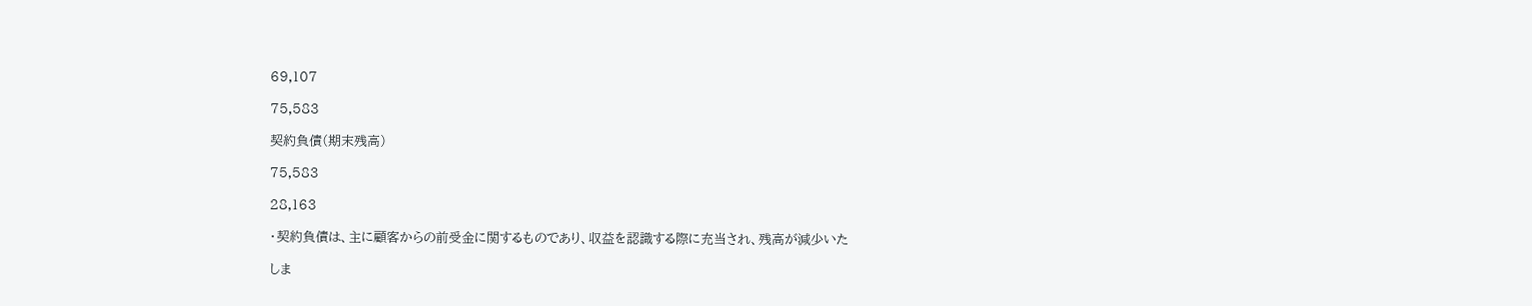69,107

75,583

契約負債(期末残高)

75,583

28,163

・契約負債は、主に顧客からの前受金に関するものであり、収益を認識する際に充当され、残高が減少いた

しま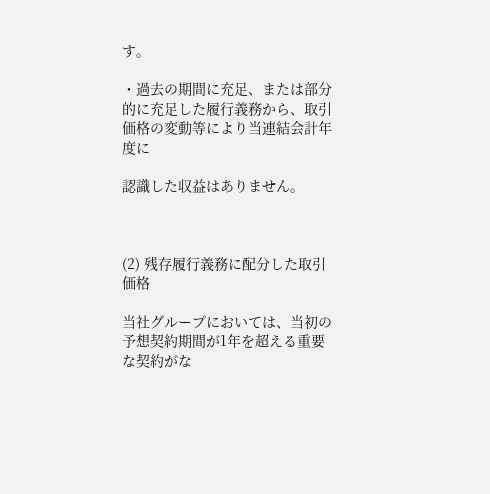す。

・過去の期間に充足、または部分的に充足した履行義務から、取引価格の変動等により当連結会計年度に

認識した収益はありません。



(2) 残存履行義務に配分した取引価格

当社グループにおいては、当初の予想契約期間が1年を超える重要な契約がな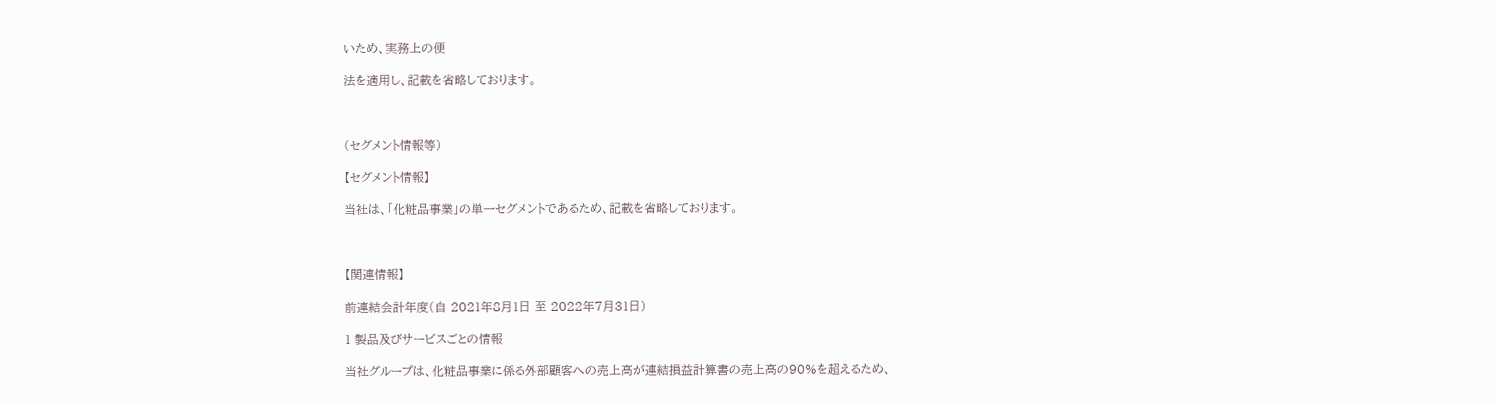いため、実務上の便

法を適用し、記載を省略しております。



(セグメント情報等)

【セグメント情報】

当社は、「化粧品事業」の単一セグメントであるため、記載を省略しております。



【関連情報】

前連結会計年度(自 2021年8月1日 至 2022年7月31日)

1 製品及びサービスごとの情報

当社グループは、化粧品事業に係る外部顧客への売上高が連結損益計算書の売上高の90%を超えるため、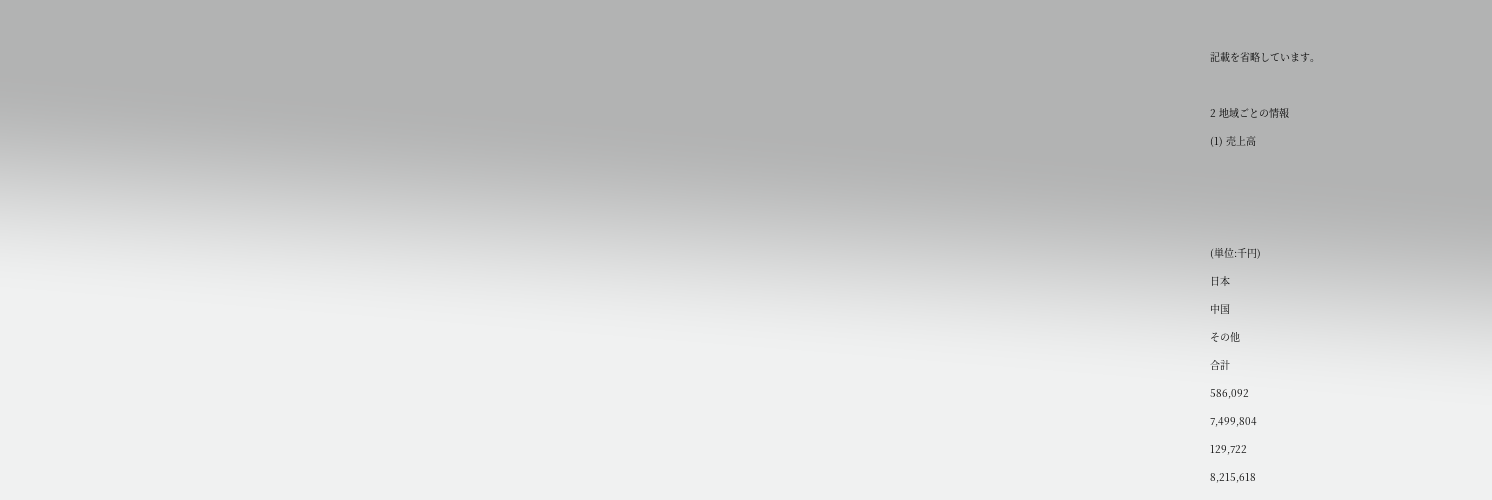記載を省略しています。



2 地域ごとの情報

(1) 売上高







(単位:千円)

日本

中国

その他

合計

586,092

7,499,804

129,722

8,215,618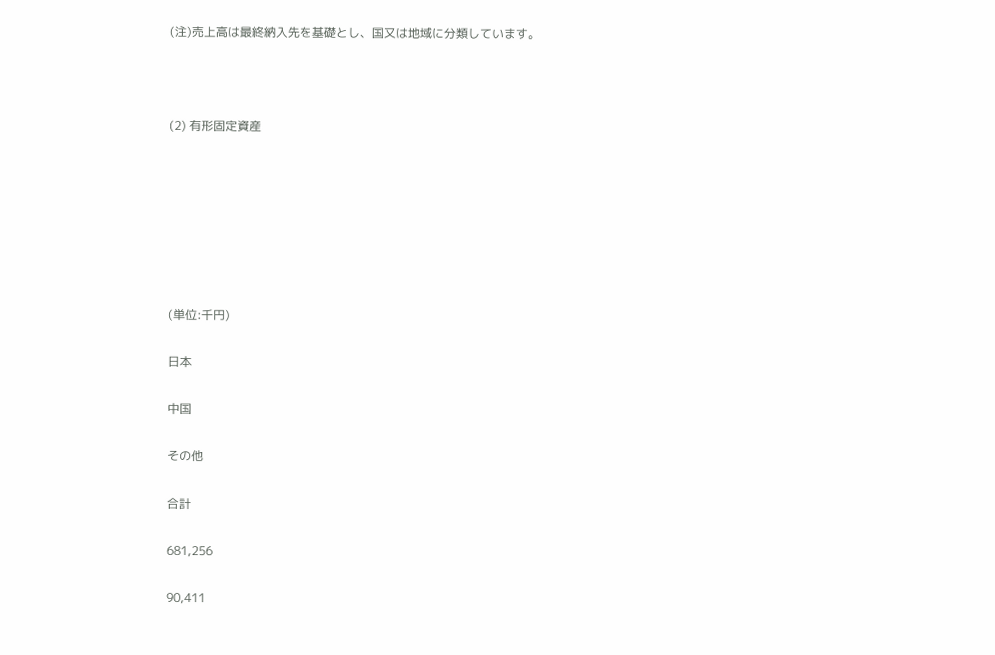(注)売上高は最終納入先を基礎とし、国又は地域に分類しています。



(2) 有形固定資産







(単位:千円)

日本

中国

その他

合計

681,256

90,411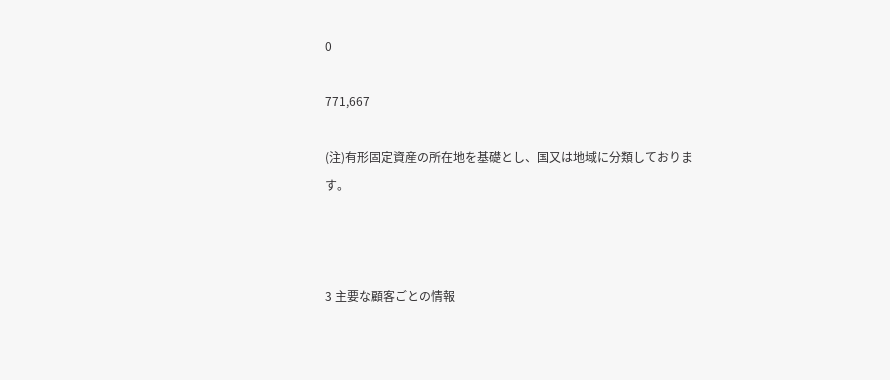0

771,667

(注)有形固定資産の所在地を基礎とし、国又は地域に分類しております。



3 主要な顧客ごとの情報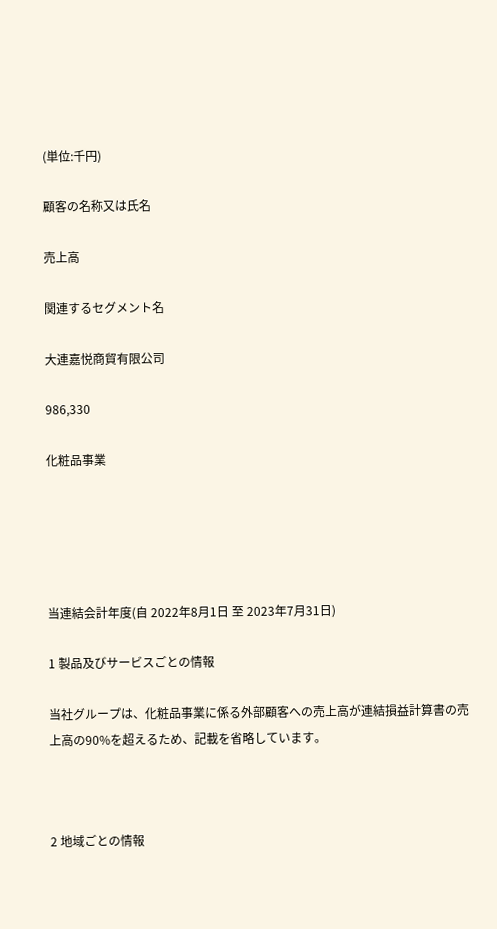(単位:千円)

顧客の名称又は氏名

売上高

関連するセグメント名

大連嘉悦商貿有限公司

986,330

化粧品事業





当連結会計年度(自 2022年8月1日 至 2023年7月31日)

1 製品及びサービスごとの情報

当社グループは、化粧品事業に係る外部顧客への売上高が連結損益計算書の売上高の90%を超えるため、記載を省略しています。



2 地域ごとの情報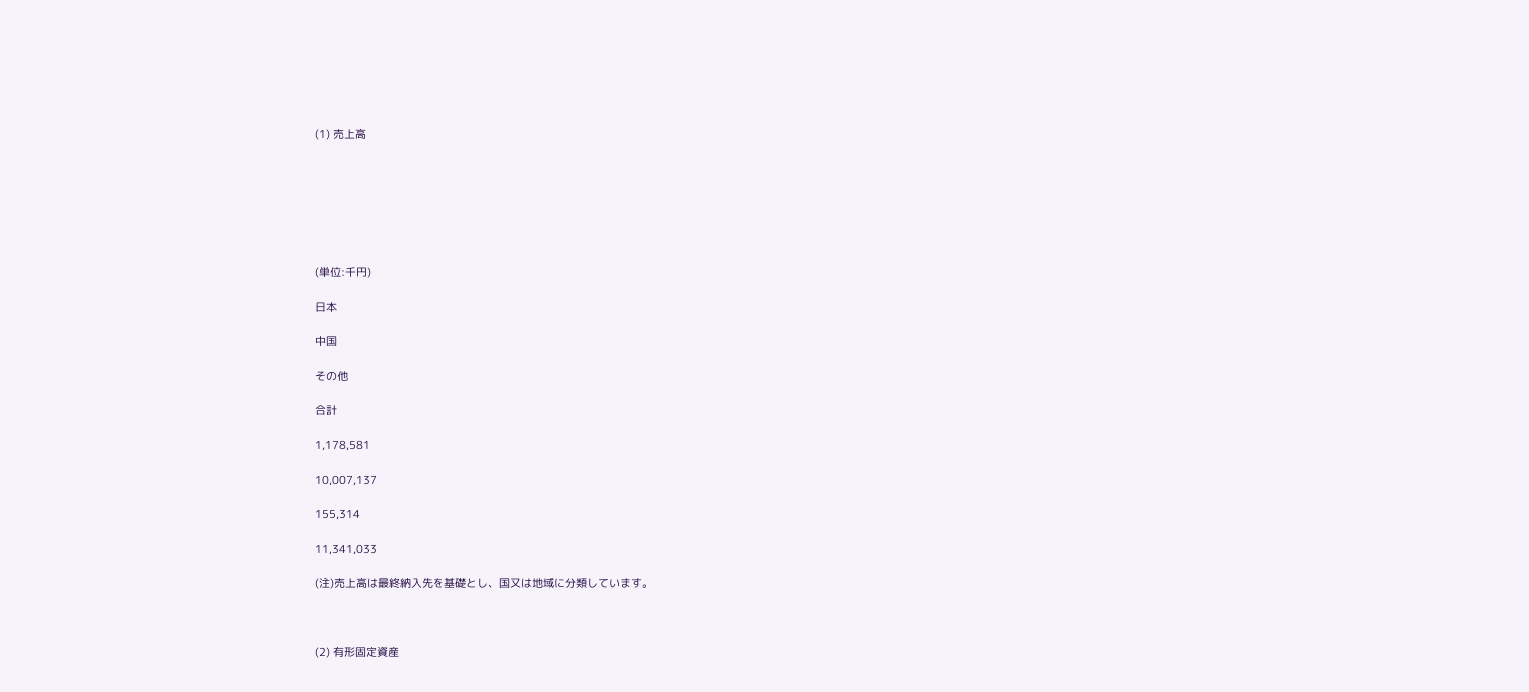(1) 売上高







(単位:千円)

日本

中国

その他

合計

1,178,581

10,007,137

155,314

11,341,033

(注)売上高は最終納入先を基礎とし、国又は地域に分類しています。



(2) 有形固定資産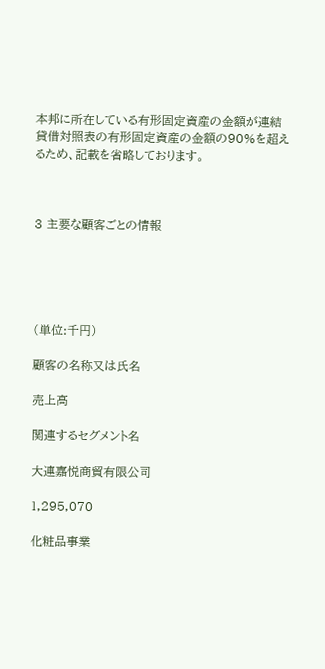本邦に所在している有形固定資産の金額が連結貸借対照表の有形固定資産の金額の90%を超えるため、記載を省略しております。



3 主要な顧客ごとの情報





(単位:千円)

顧客の名称又は氏名

売上高

関連するセグメント名

大連嘉悦商貿有限公司

1,295,070

化粧品事業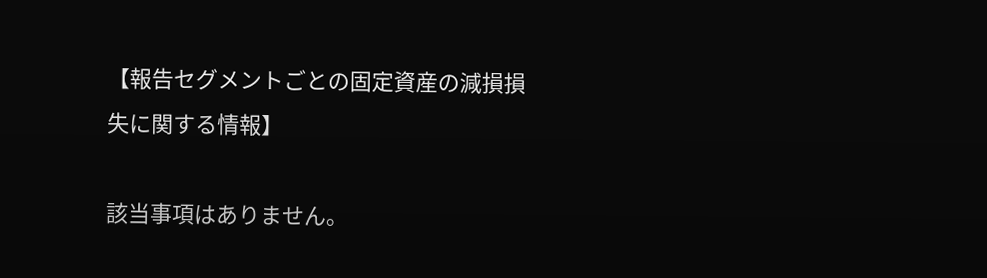【報告セグメントごとの固定資産の減損損失に関する情報】

該当事項はありません。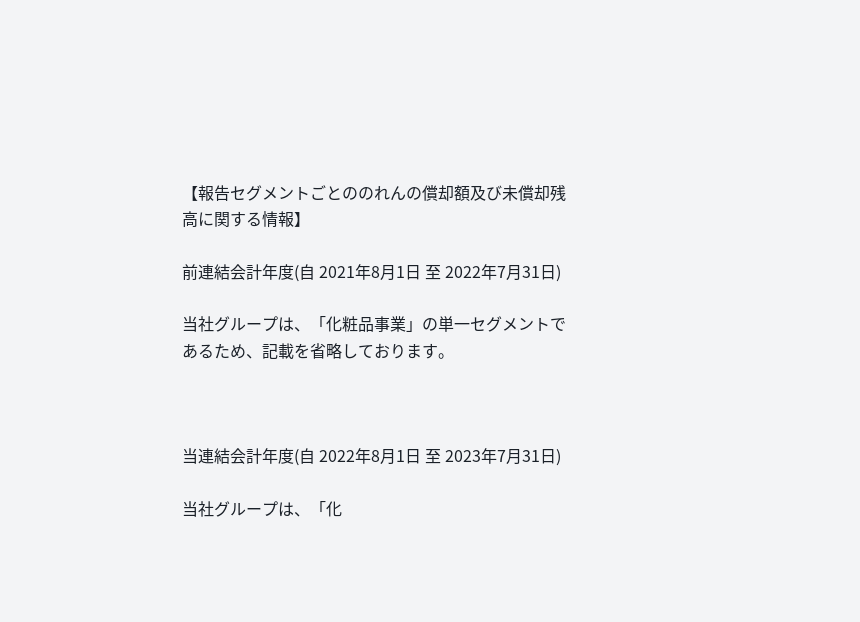【報告セグメントごとののれんの償却額及び未償却残高に関する情報】

前連結会計年度(自 2021年8月1日 至 2022年7月31日)

当社グループは、「化粧品事業」の単一セグメントであるため、記載を省略しております。



当連結会計年度(自 2022年8月1日 至 2023年7月31日)

当社グループは、「化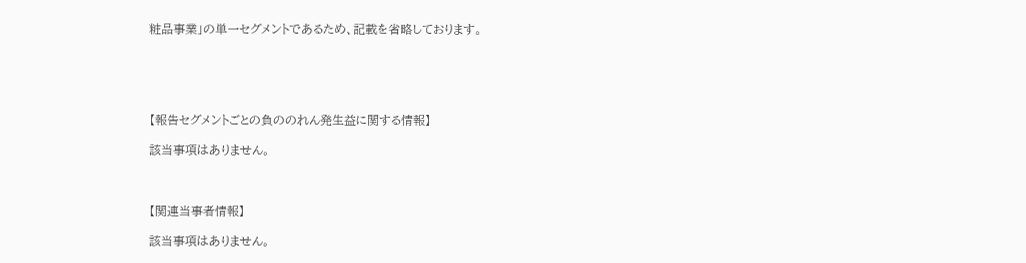粧品事業」の単一セグメントであるため、記載を省略しております。





【報告セグメントごとの負ののれん発生益に関する情報】

該当事項はありません。



【関連当事者情報】

該当事項はありません。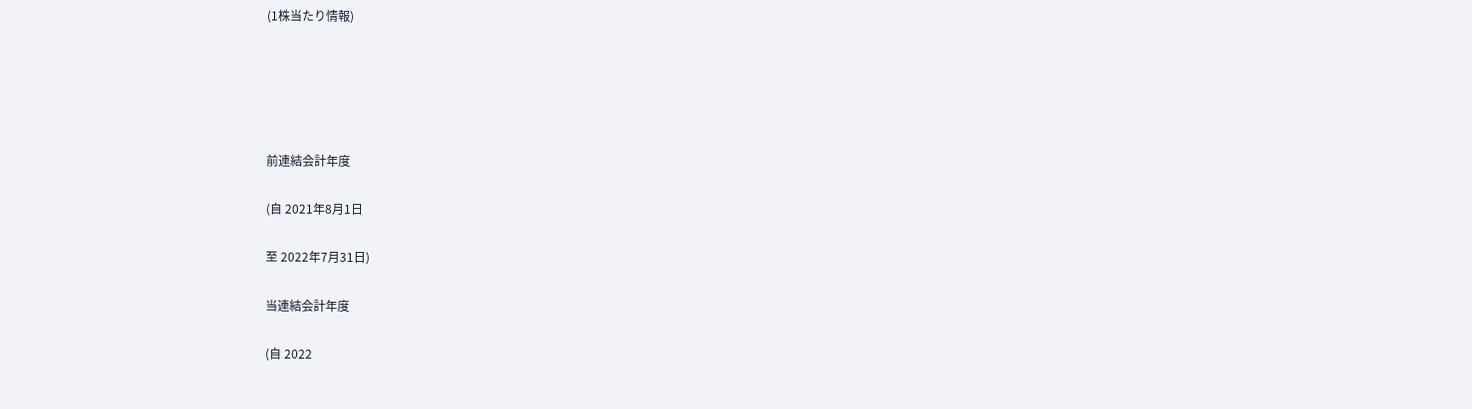(1株当たり情報)





前連結会計年度

(自 2021年8月1日

至 2022年7月31日)

当連結会計年度

(自 2022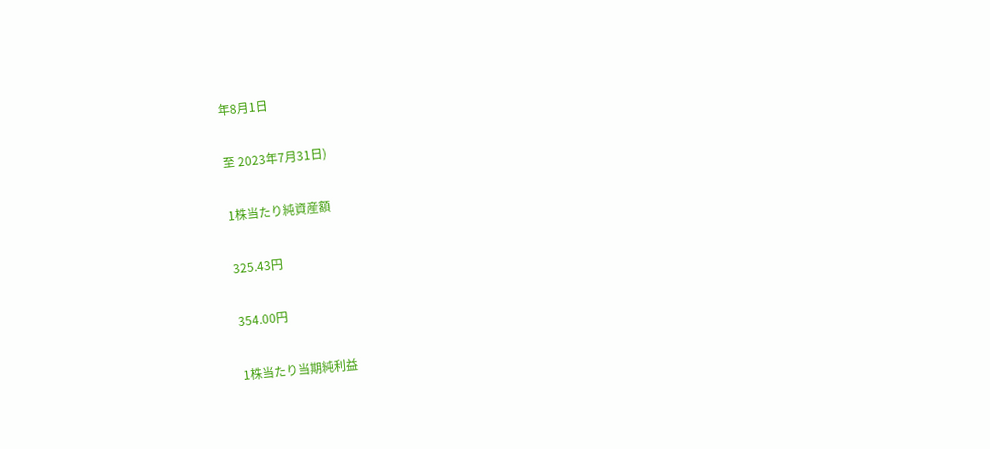年8月1日

至 2023年7月31日)

1株当たり純資産額

325.43円

354.00円

1株当たり当期純利益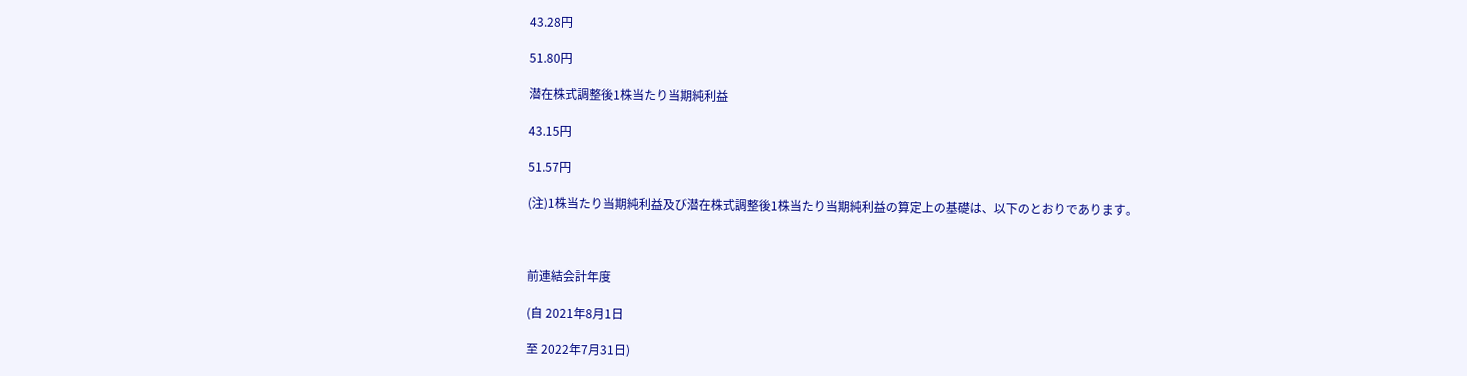43.28円

51.80円

潜在株式調整後1株当たり当期純利益

43.15円

51.57円

(注)1株当たり当期純利益及び潜在株式調整後1株当たり当期純利益の算定上の基礎は、以下のとおりであります。



前連結会計年度

(自 2021年8月1日

至 2022年7月31日)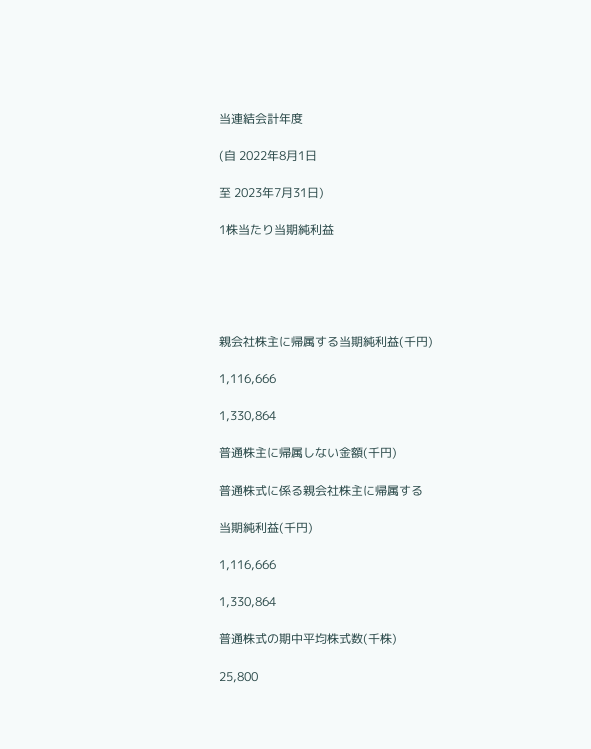当連結会計年度

(自 2022年8月1日

至 2023年7月31日)

1株当たり当期純利益





親会社株主に帰属する当期純利益(千円)

1,116,666

1,330,864

普通株主に帰属しない金額(千円)

普通株式に係る親会社株主に帰属する

当期純利益(千円)

1,116,666

1,330,864

普通株式の期中平均株式数(千株)

25,800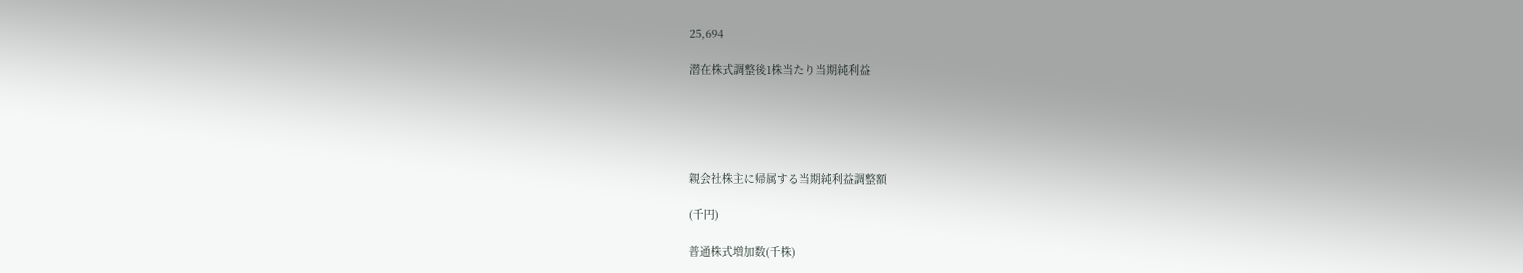25,694

潜在株式調整後1株当たり当期純利益





親会社株主に帰属する当期純利益調整額

(千円)

普通株式増加数(千株)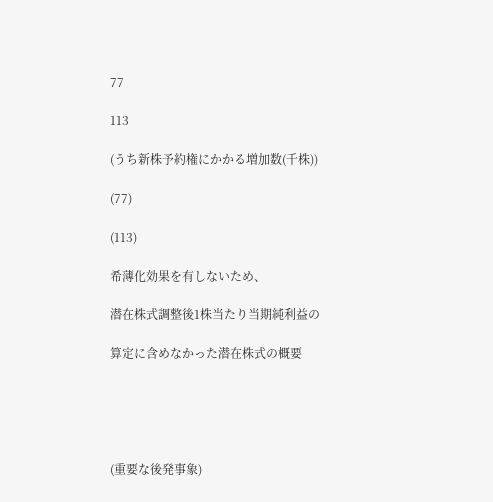77

113

(うち新株予約権にかかる増加数(千株))

(77)

(113)

希薄化効果を有しないため、

潜在株式調整後1株当たり当期純利益の

算定に含めなかった潜在株式の概要





(重要な後発事象)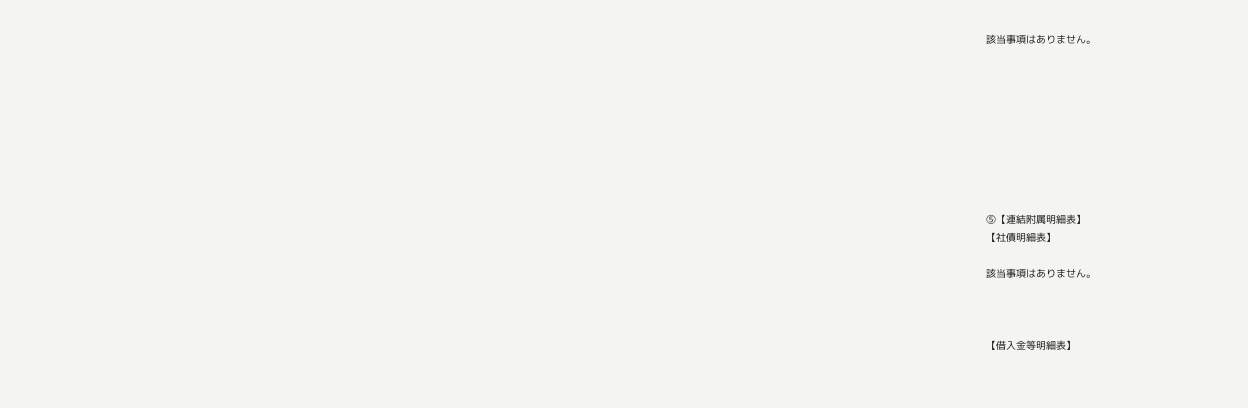該当事項はありません。









⑤【連結附属明細表】
【社債明細表】

該当事項はありません。



【借入金等明細表】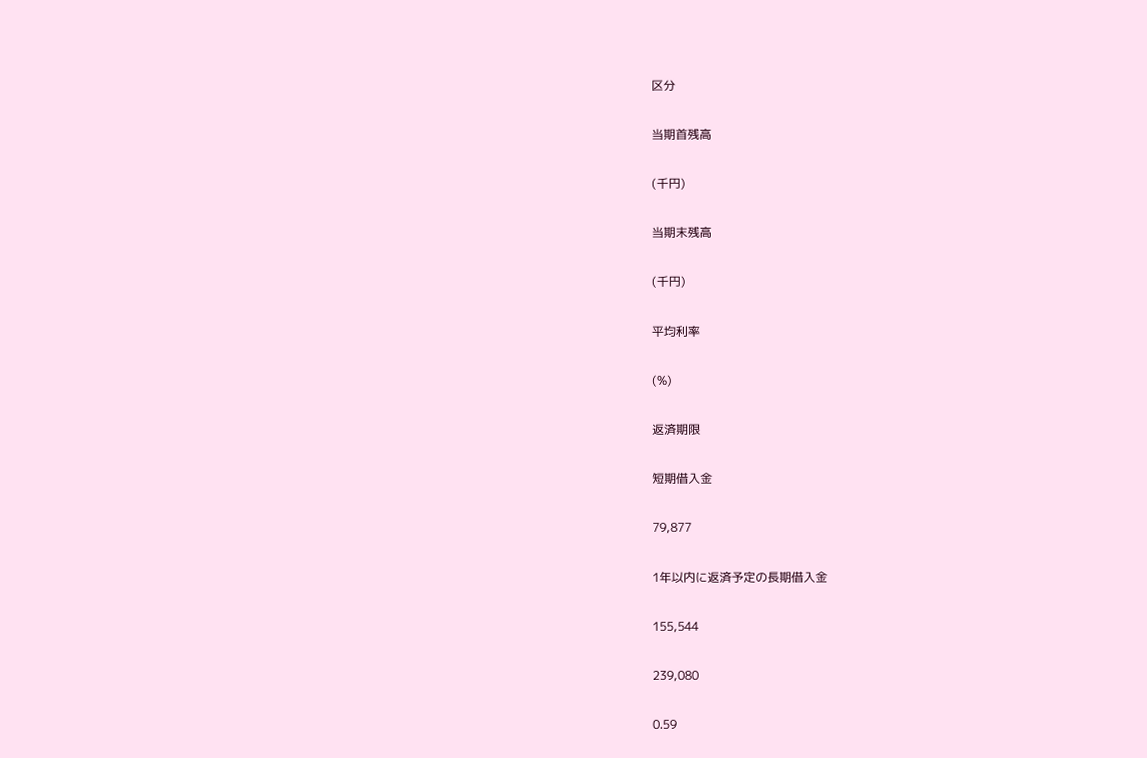区分

当期首残高

(千円)

当期末残高

(千円)

平均利率

(%)

返済期限

短期借入金

79,877

1年以内に返済予定の長期借入金

155,544

239,080

0.59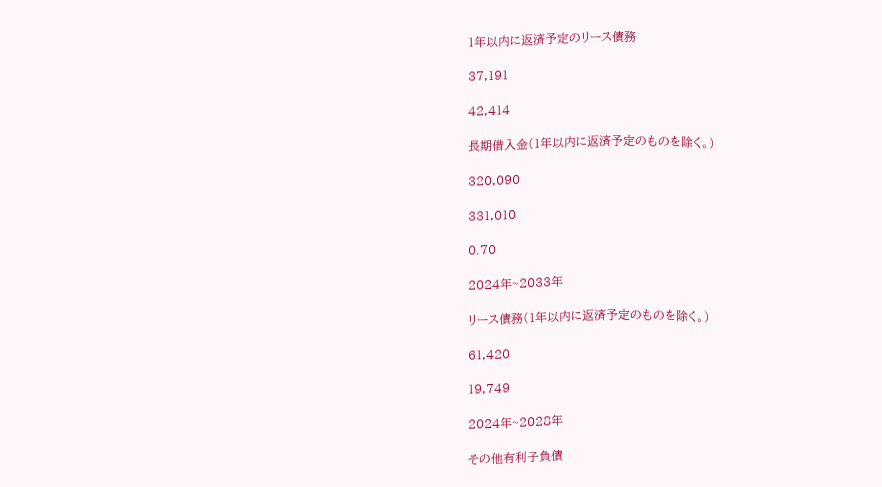1年以内に返済予定のリース債務

37,191

42,414

長期借入金(1年以内に返済予定のものを除く。)

320,090

331,010

0.70

2024年~2033年

リース債務(1年以内に返済予定のものを除く。)

61,420

19,749

2024年~2028年

その他有利子負債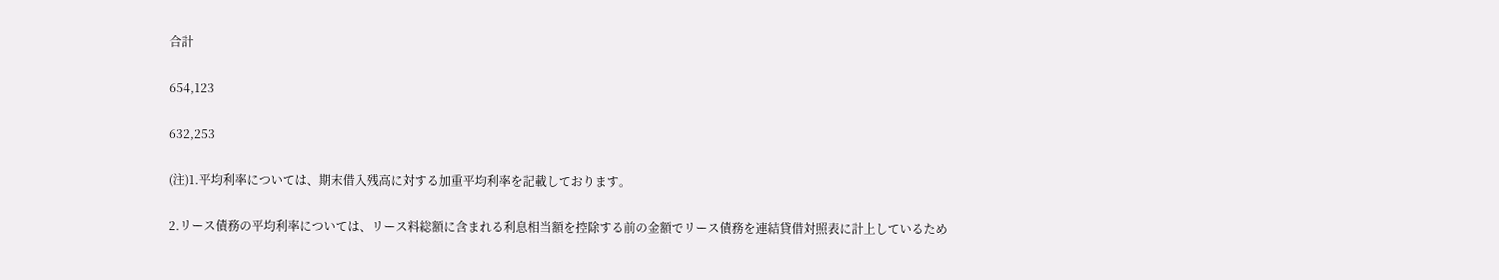合計

654,123

632,253

(注)1.平均利率については、期末借入残高に対する加重平均利率を記載しております。

2.リース債務の平均利率については、リース料総額に含まれる利息相当額を控除する前の金額でリース債務を連結貸借対照表に計上しているため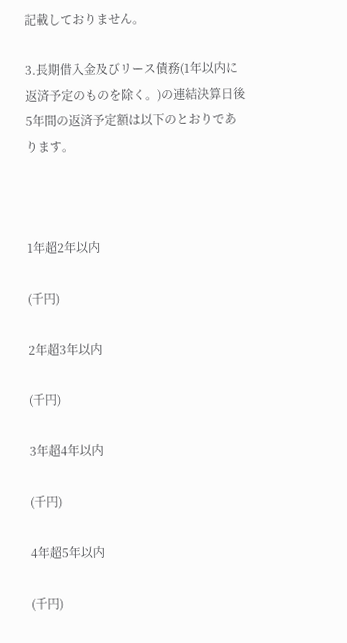記載しておりません。

3.長期借入金及びリース債務(1年以内に返済予定のものを除く。)の連結決算日後5年間の返済予定額は以下のとおりであります。



1年超2年以内

(千円)

2年超3年以内

(千円)

3年超4年以内

(千円)

4年超5年以内

(千円)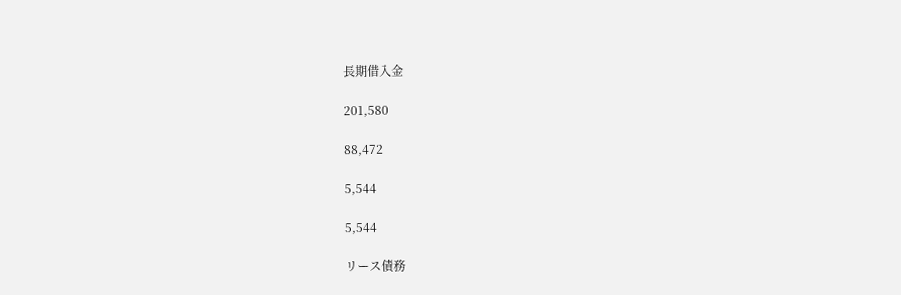長期借入金

201,580

88,472

5,544

5,544

リース債務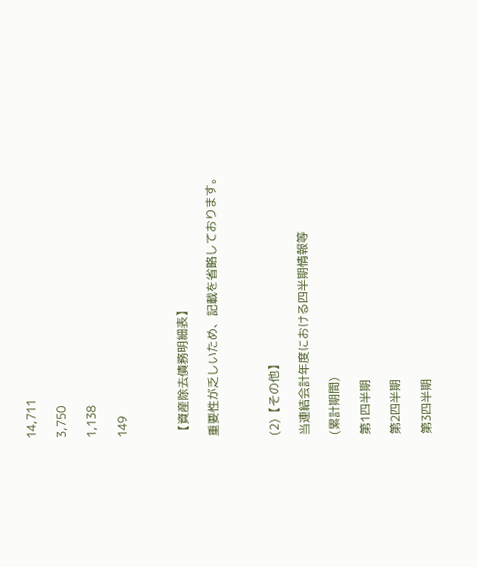14,711

3,750

1,138

149



【資産除去債務明細表】

重要性が乏しいため、記載を省略しております。



(2)【その他】

当連結会計年度における四半期情報等

(累計期間)

第1四半期

第2四半期

第3四半期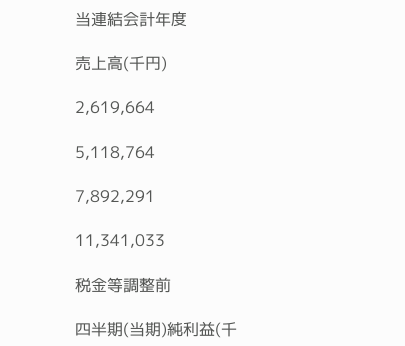当連結会計年度

売上高(千円)

2,619,664

5,118,764

7,892,291

11,341,033

税金等調整前

四半期(当期)純利益(千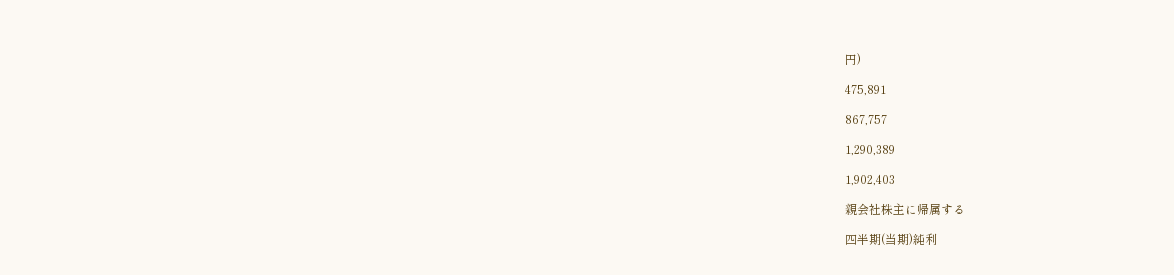円)

475,891

867,757

1,290,389

1,902,403

親会社株主に帰属する

四半期(当期)純利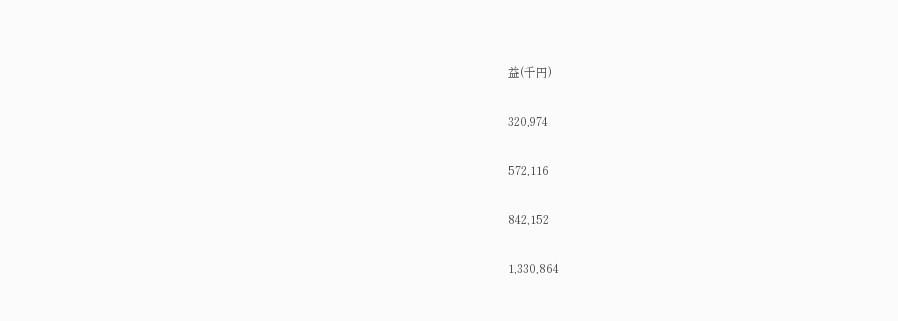益(千円)

320,974

572,116

842,152

1,330,864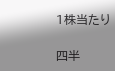1株当たり

四半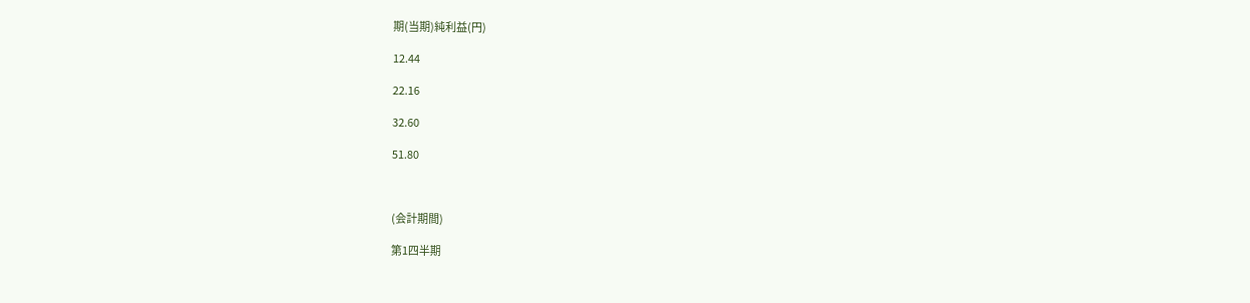期(当期)純利益(円)

12.44

22.16

32.60

51.80



(会計期間)

第1四半期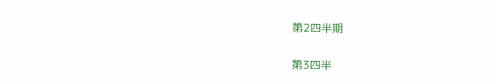第2四半期

第3四半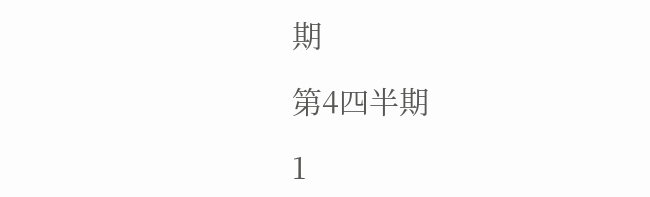期

第4四半期

1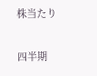株当たり

四半期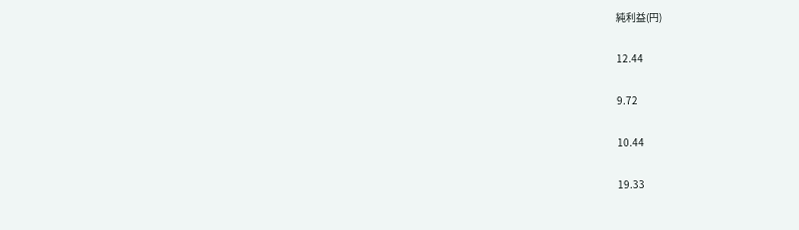純利益(円)

12.44

9.72

10.44

19.33